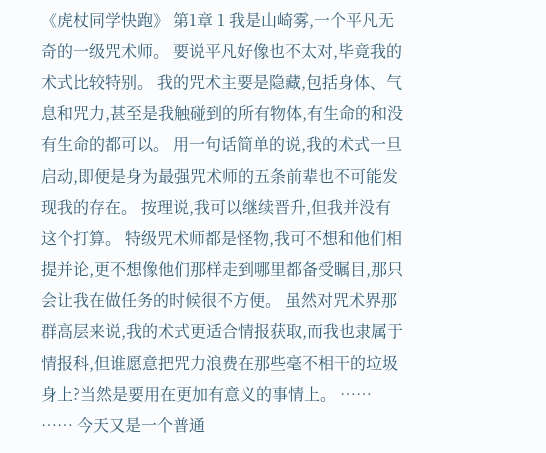《虎杖同学快跑》 第1章 1 我是山崎雾,一个平凡无奇的一级咒术师。 要说平凡好像也不太对,毕竟我的术式比较特别。 我的咒术主要是隐藏,包括身体、气息和咒力,甚至是我触碰到的所有物体,有生命的和没有生命的都可以。 用一句话简单的说,我的术式一旦启动,即便是身为最强咒术师的五条前辈也不可能发现我的存在。 按理说,我可以继续晋升,但我并没有这个打算。 特级咒术师都是怪物,我可不想和他们相提并论,更不想像他们那样走到哪里都备受瞩目,那只会让我在做任务的时候很不方便。 虽然对咒术界那群高层来说,我的术式更适合情报获取,而我也隶属于情报科,但谁愿意把咒力浪费在那些毫不相干的垃圾身上?当然是要用在更加有意义的事情上。 …… …… 今天又是一个普通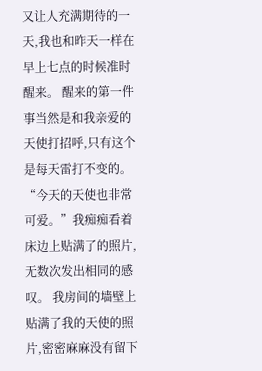又让人充满期待的一天,我也和昨天一样在早上七点的时候准时醒来。 醒来的第一件事当然是和我亲爱的天使打招呼,只有这个是每天雷打不变的。 “今天的天使也非常可爱。”我痴痴看着床边上贴满了的照片,无数次发出相同的感叹。 我房间的墙壁上贴满了我的天使的照片,密密麻麻没有留下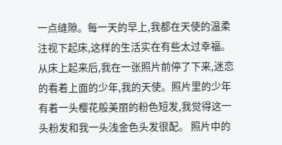一点缝隙。每一天的早上,我都在天使的温柔注视下起床,这样的生活实在有些太过幸福。 从床上起来后,我在一张照片前停了下来,迷恋的看着上面的少年,我的天使。照片里的少年有着一头樱花般美丽的粉色短发,我觉得这一头粉发和我一头浅金色头发很配。 照片中的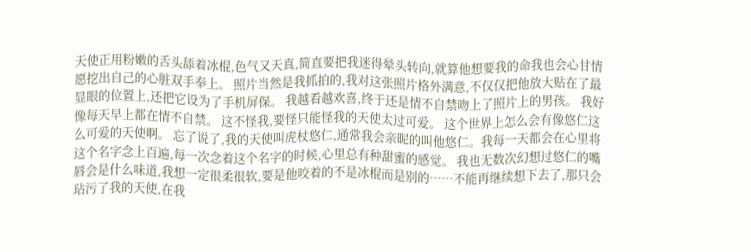天使正用粉嫩的舌头舔着冰棍,色气又天真,简直要把我迷得晕头转向,就算他想要我的命我也会心甘情愿挖出自己的心脏双手奉上。 照片当然是我抓拍的,我对这张照片格外满意,不仅仅把他放大贴在了最显眼的位置上,还把它设为了手机屏保。 我越看越欢喜,终于还是情不自禁吻上了照片上的男孩。 我好像每天早上都在情不自禁。 这不怪我,要怪只能怪我的天使太过可爱。 这个世界上怎么会有像悠仁这么可爱的天使啊。 忘了说了,我的天使叫虎杖悠仁,通常我会亲昵的叫他悠仁。我每一天都会在心里将这个名字念上百遍,每一次念着这个名字的时候,心里总有种甜蜜的感觉。 我也无数次幻想过悠仁的嘴唇会是什么味道,我想一定很柔很软,要是他咬着的不是冰棍而是别的……不能再继续想下去了,那只会玷污了我的天使,在我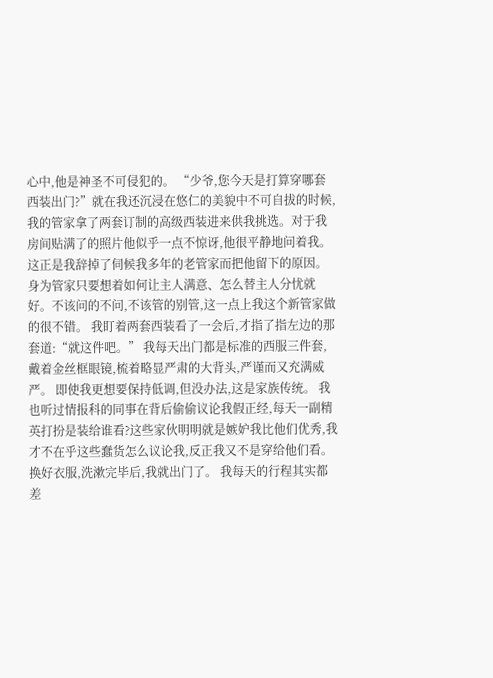心中,他是神圣不可侵犯的。 “少爷,您今天是打算穿哪套西装出门?”就在我还沉浸在悠仁的美貌中不可自拔的时候,我的管家拿了两套订制的高级西装进来供我挑选。对于我房间贴满了的照片他似乎一点不惊讶,他很平静地问着我。 这正是我辞掉了伺候我多年的老管家而把他留下的原因。 身为管家只要想着如何让主人满意、怎么替主人分忧就好。不该问的不问,不该管的别管,这一点上我这个新管家做的很不错。 我盯着两套西装看了一会后,才指了指左边的那套道:“就这件吧。” 我每天出门都是标准的西服三件套,戴着金丝框眼镜,梳着略显严肃的大背头,严谨而又充满威严。 即使我更想要保持低调,但没办法,这是家族传统。 我也听过情报科的同事在背后偷偷议论我假正经,每天一副精英打扮是装给谁看?这些家伙明明就是嫉妒我比他们优秀,我才不在乎这些蠢货怎么议论我,反正我又不是穿给他们看。 换好衣服,洗漱完毕后,我就出门了。 我每天的行程其实都差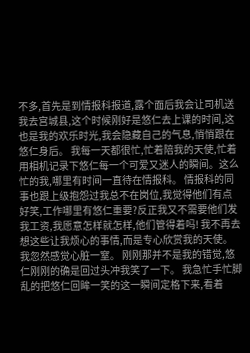不多,首先是到情报科报道,露个面后我会让司机送我去宫城县,这个时候刚好是悠仁去上课的时间,这也是我的欢乐时光,我会隐藏自己的气息,悄悄跟在悠仁身后。 我每一天都很忙,忙着陪我的天使,忙着用相机记录下悠仁每一个可爱又迷人的瞬间。这么忙的我,哪里有时间一直待在情报科。 情报科的同事也跟上级抱怨过我总不在岗位,我觉得他们有点好笑,工作哪里有悠仁重要?反正我又不需要他们发我工资,我愿意怎样就怎样,他们管得着吗! 我不再去想这些让我烦心的事情,而是专心欣赏我的天使。 我忽然感觉心脏一窒。 刚刚那并不是我的错觉,悠仁刚刚的确是回过头冲我笑了一下。 我急忙手忙脚乱的把悠仁回眸一笑的这一瞬间定格下来,看着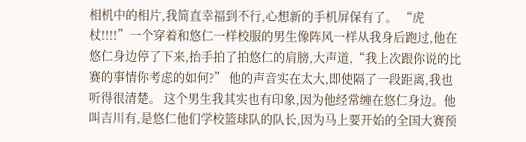相机中的相片,我简直幸福到不行,心想新的手机屏保有了。 “虎杖!!!!”一个穿着和悠仁一样校服的男生像阵风一样从我身后跑过,他在悠仁身边停了下来,抬手拍了拍悠仁的肩膀,大声道,“我上次跟你说的比赛的事情你考虑的如何?” 他的声音实在太大,即使隔了一段距离,我也听得很清楚。 这个男生我其实也有印象,因为他经常缠在悠仁身边。他叫吉川有,是悠仁他们学校篮球队的队长,因为马上要开始的全国大赛预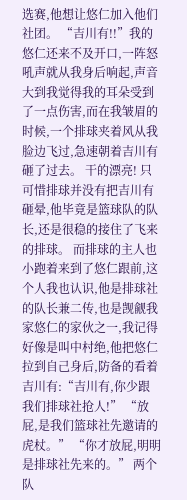选赛,他想让悠仁加入他们社团。 “吉川有!!”我的悠仁还来不及开口,一阵怒吼声就从我身后响起,声音大到我觉得我的耳朵受到了一点伤害,而在我皱眉的时候,一个排球夹着风从我脸边飞过,急速朝着吉川有砸了过去。 干的漂亮! 只可惜排球并没有把吉川有砸晕,他毕竟是篮球队的队长,还是很稳的接住了飞来的排球。 而排球的主人也小跑着来到了悠仁跟前,这个人我也认识,他是排球社的队长兼二传,也是觊觎我家悠仁的家伙之一,我记得好像是叫中村绝,他把悠仁拉到自己身后,防备的看着吉川有:“吉川有,你少跟我们排球社抢人!” “放屁,是我们篮球社先邀请的虎杖。” “你才放屁,明明是排球社先来的。” 两个队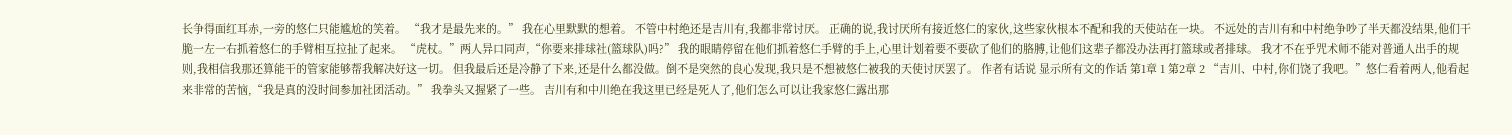长争得面红耳赤,一旁的悠仁只能尴尬的笑着。 “我才是最先来的。” 我在心里默默的想着。 不管中村绝还是吉川有,我都非常讨厌。 正确的说,我讨厌所有接近悠仁的家伙,这些家伙根本不配和我的天使站在一块。 不远处的吉川有和中村绝争吵了半天都没结果,他们干脆一左一右抓着悠仁的手臂相互拉扯了起来。 “虎杖。”两人异口同声,“你要来排球社(篮球队)吗?” 我的眼睛停留在他们抓着悠仁手臂的手上,心里计划着要不要砍了他们的胳膊,让他们这辈子都没办法再打篮球或者排球。 我才不在乎咒术师不能对普通人出手的规则,我相信我那还算能干的管家能够帮我解决好这一切。 但我最后还是冷静了下来,还是什么都没做。倒不是突然的良心发现,我只是不想被悠仁被我的天使讨厌罢了。 作者有话说 显示所有文的作话 第1章 1 第2章 2 “吉川、中村,你们饶了我吧。”悠仁看着两人,他看起来非常的苦恼,“我是真的没时间参加社团活动。” 我拳头又握紧了一些。 吉川有和中川绝在我这里已经是死人了,他们怎么可以让我家悠仁露出那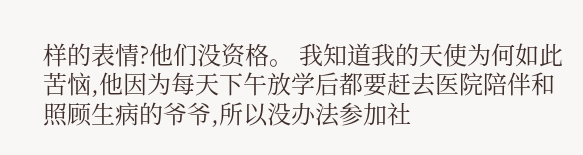样的表情?他们没资格。 我知道我的天使为何如此苦恼,他因为每天下午放学后都要赶去医院陪伴和照顾生病的爷爷,所以没办法参加社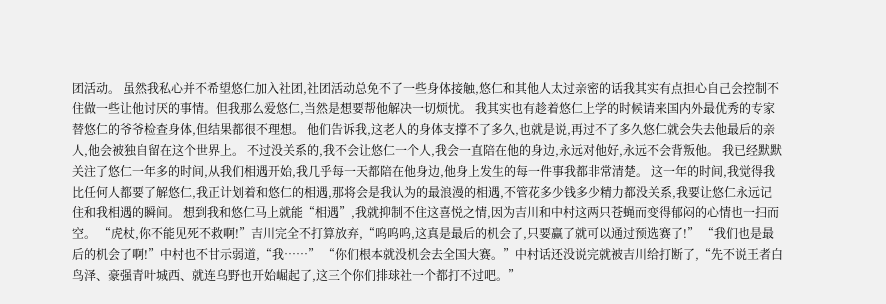团活动。 虽然我私心并不希望悠仁加入社团,社团活动总免不了一些身体接触,悠仁和其他人太过亲密的话我其实有点担心自己会控制不住做一些让他讨厌的事情。但我那么爱悠仁,当然是想要帮他解决一切烦忧。 我其实也有趁着悠仁上学的时候请来国内外最优秀的专家替悠仁的爷爷检查身体,但结果都很不理想。 他们告诉我,这老人的身体支撑不了多久,也就是说,再过不了多久悠仁就会失去他最后的亲人,他会被独自留在这个世界上。 不过没关系的,我不会让悠仁一个人,我会一直陪在他的身边,永远对他好,永远不会背叛他。 我已经默默关注了悠仁一年多的时间,从我们相遇开始,我几乎每一天都陪在他身边,他身上发生的每一件事我都非常清楚。 这一年的时间,我觉得我比任何人都要了解悠仁,我正计划着和悠仁的相遇,那将会是我认为的最浪漫的相遇,不管花多少钱多少精力都没关系,我要让悠仁永远记住和我相遇的瞬间。 想到我和悠仁马上就能“相遇”,我就抑制不住这喜悦之情,因为吉川和中村这两只苍蝇而变得郁闷的心情也一扫而空。 “虎杖,你不能见死不救啊!”吉川完全不打算放弃,“呜呜呜,这真是最后的机会了,只要赢了就可以通过预选赛了!” “我们也是最后的机会了啊!”中村也不甘示弱道,“我……” “你们根本就没机会去全国大赛。”中村话还没说完就被吉川给打断了,“先不说王者白鸟泽、豪强青叶城西、就连乌野也开始崛起了,这三个你们排球社一个都打不过吧。”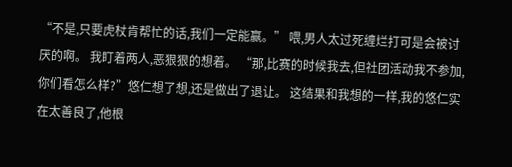“不是,只要虎杖肯帮忙的话,我们一定能赢。” 喂,男人太过死缠烂打可是会被讨厌的啊。 我盯着两人,恶狠狠的想着。 “那,比赛的时候我去,但社团活动我不参加,你们看怎么样?”悠仁想了想,还是做出了退让。 这结果和我想的一样,我的悠仁实在太善良了,他根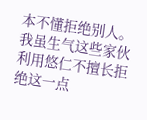本不懂拒绝别人。我虽生气这些家伙利用悠仁不擅长拒绝这一点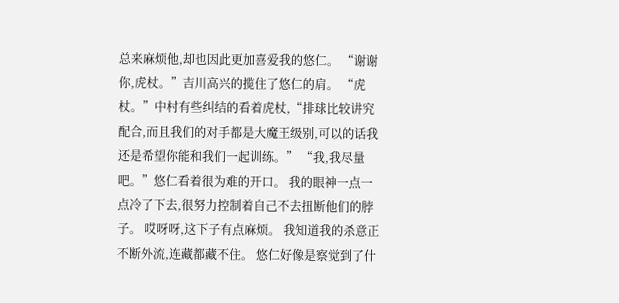总来麻烦他,却也因此更加喜爱我的悠仁。 “谢谢你,虎杖。”吉川高兴的揽住了悠仁的肩。 “虎杖。”中村有些纠结的看着虎杖,“排球比较讲究配合,而且我们的对手都是大魔王级别,可以的话我还是希望你能和我们一起训练。” “我,我尽量吧。”悠仁看着很为难的开口。 我的眼神一点一点冷了下去,很努力控制着自己不去扭断他们的脖子。 哎呀呀,这下子有点麻烦。 我知道我的杀意正不断外流,连藏都藏不住。 悠仁好像是察觉到了什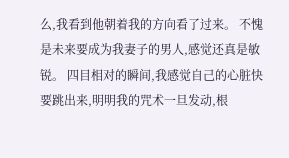么,我看到他朝着我的方向看了过来。 不愧是未来要成为我妻子的男人,感觉还真是敏锐。 四目相对的瞬间,我感觉自己的心脏快要跳出来,明明我的咒术一旦发动,根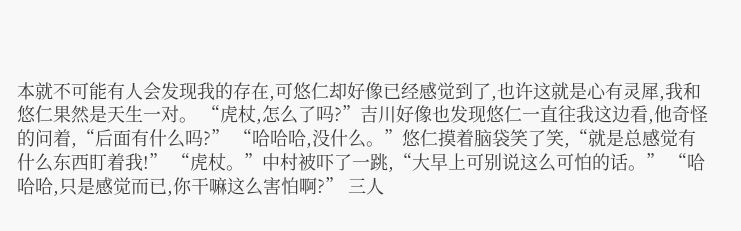本就不可能有人会发现我的存在,可悠仁却好像已经感觉到了,也许这就是心有灵犀,我和悠仁果然是天生一对。 “虎杖,怎么了吗?”吉川好像也发现悠仁一直往我这边看,他奇怪的问着,“后面有什么吗?” “哈哈哈,没什么。”悠仁摸着脑袋笑了笑,“就是总感觉有什么东西盯着我!” “虎杖。”中村被吓了一跳,“大早上可别说这么可怕的话。” “哈哈哈,只是感觉而已,你干嘛这么害怕啊?” 三人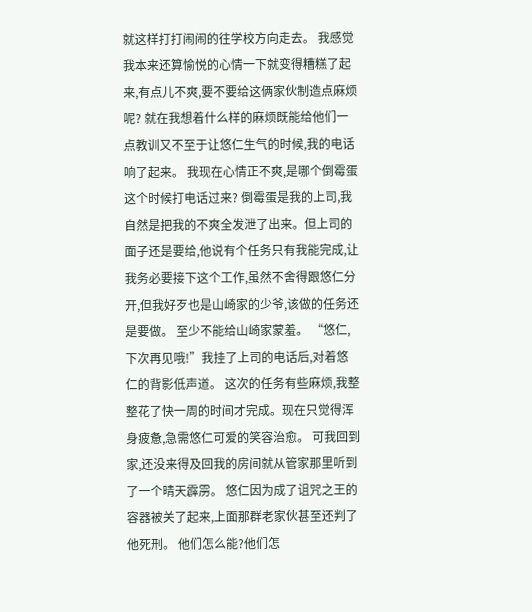就这样打打闹闹的往学校方向走去。 我感觉我本来还算愉悦的心情一下就变得糟糕了起来,有点儿不爽,要不要给这俩家伙制造点麻烦呢? 就在我想着什么样的麻烦既能给他们一点教训又不至于让悠仁生气的时候,我的电话响了起来。 我现在心情正不爽,是哪个倒霉蛋这个时候打电话过来? 倒霉蛋是我的上司,我自然是把我的不爽全发泄了出来。但上司的面子还是要给,他说有个任务只有我能完成,让我务必要接下这个工作,虽然不舍得跟悠仁分开,但我好歹也是山崎家的少爷,该做的任务还是要做。 至少不能给山崎家蒙羞。 “悠仁,下次再见哦!”我挂了上司的电话后,对着悠仁的背影低声道。 这次的任务有些麻烦,我整整花了快一周的时间才完成。现在只觉得浑身疲惫,急需悠仁可爱的笑容治愈。 可我回到家,还没来得及回我的房间就从管家那里听到了一个晴天霹雳。 悠仁因为成了诅咒之王的容器被关了起来,上面那群老家伙甚至还判了他死刑。 他们怎么能?他们怎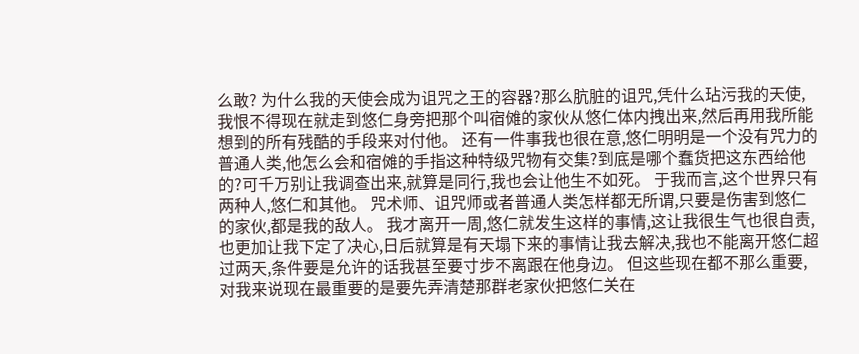么敢? 为什么我的天使会成为诅咒之王的容器?那么肮脏的诅咒,凭什么玷污我的天使,我恨不得现在就走到悠仁身旁把那个叫宿傩的家伙从悠仁体内拽出来,然后再用我所能想到的所有残酷的手段来对付他。 还有一件事我也很在意,悠仁明明是一个没有咒力的普通人类,他怎么会和宿傩的手指这种特级咒物有交集?到底是哪个蠢货把这东西给他的?可千万别让我调查出来,就算是同行,我也会让他生不如死。 于我而言,这个世界只有两种人,悠仁和其他。 咒术师、诅咒师或者普通人类怎样都无所谓,只要是伤害到悠仁的家伙,都是我的敌人。 我才离开一周,悠仁就发生这样的事情,这让我很生气也很自责,也更加让我下定了决心,日后就算是有天塌下来的事情让我去解决,我也不能离开悠仁超过两天,条件要是允许的话我甚至要寸步不离跟在他身边。 但这些现在都不那么重要,对我来说现在最重要的是要先弄清楚那群老家伙把悠仁关在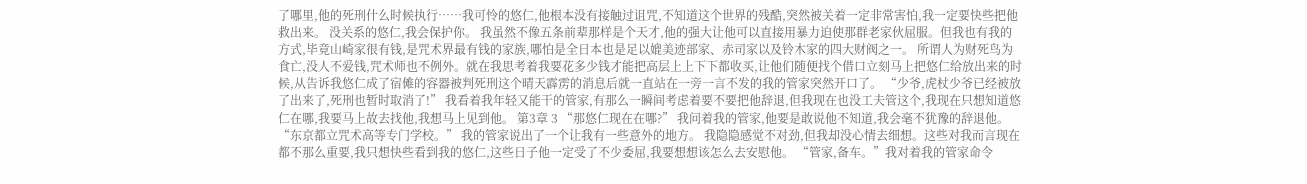了哪里,他的死刑什么时候执行……我可怜的悠仁,他根本没有接触过诅咒,不知道这个世界的残酷,突然被关着一定非常害怕,我一定要快些把他救出来。 没关系的悠仁,我会保护你。 我虽然不像五条前辈那样是个天才,他的强大让他可以直接用暴力迫使那群老家伙屈服。但我也有我的方式,毕竟山崎家很有钱,是咒术界最有钱的家族,哪怕是全日本也是足以媲美迹部家、赤司家以及铃木家的四大财阀之一。 所谓人为财死鸟为食亡,没人不爱钱,咒术师也不例外。就在我思考着我要花多少钱才能把高层上上下下都收买,让他们随便找个借口立刻马上把悠仁给放出来的时候,从告诉我悠仁成了宿傩的容器被判死刑这个晴天霹雳的消息后就一直站在一旁一言不发的我的管家突然开口了。 “少爷,虎杖少爷已经被放了出来了,死刑也暂时取消了!” 我看着我年轻又能干的管家,有那么一瞬间考虑着要不要把他辞退,但我现在也没工夫管这个,我现在只想知道悠仁在哪,我要马上故去找他,我想马上见到他。 第3章 3 “那悠仁现在在哪?” 我问着我的管家,他要是敢说他不知道,我会毫不犹豫的辞退他。 “东京都立咒术高等专门学校。” 我的管家说出了一个让我有一些意外的地方。 我隐隐感觉不对劲,但我却没心情去细想。这些对我而言现在都不那么重要,我只想快些看到我的悠仁,这些日子他一定受了不少委屈,我要想想该怎么去安慰他。 “管家,备车。”我对着我的管家命令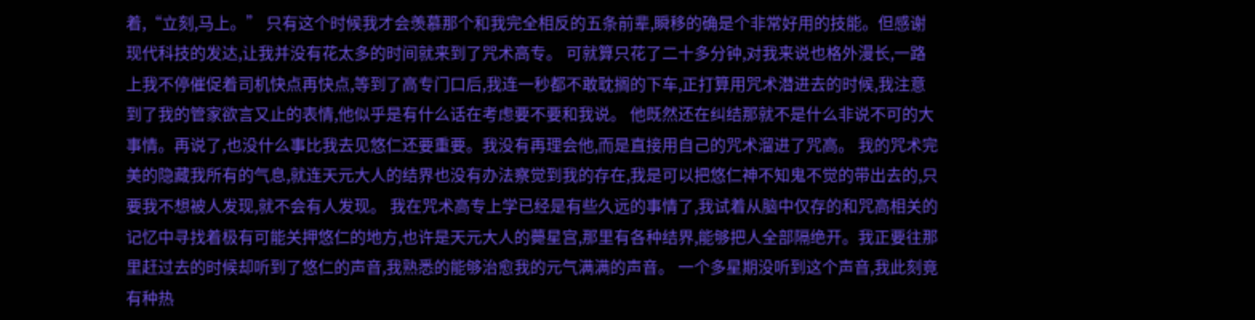着,“立刻,马上。” 只有这个时候我才会羡慕那个和我完全相反的五条前辈,瞬移的确是个非常好用的技能。但感谢现代科技的发达,让我并没有花太多的时间就来到了咒术高专。 可就算只花了二十多分钟,对我来说也格外漫长,一路上我不停催促着司机快点再快点,等到了高专门口后,我连一秒都不敢耽搁的下车,正打算用咒术潜进去的时候,我注意到了我的管家欲言又止的表情,他似乎是有什么话在考虑要不要和我说。 他既然还在纠结那就不是什么非说不可的大事情。再说了,也没什么事比我去见悠仁还要重要。我没有再理会他,而是直接用自己的咒术溜进了咒高。 我的咒术完美的隐藏我所有的气息,就连天元大人的结界也没有办法察觉到我的存在,我是可以把悠仁神不知鬼不觉的带出去的,只要我不想被人发现,就不会有人发现。 我在咒术高专上学已经是有些久远的事情了,我试着从脑中仅存的和咒高相关的记忆中寻找着极有可能关押悠仁的地方,也许是天元大人的薨星宫,那里有各种结界,能够把人全部隔绝开。我正要往那里赶过去的时候却听到了悠仁的声音,我熟悉的能够治愈我的元气满满的声音。 一个多星期没听到这个声音,我此刻竟有种热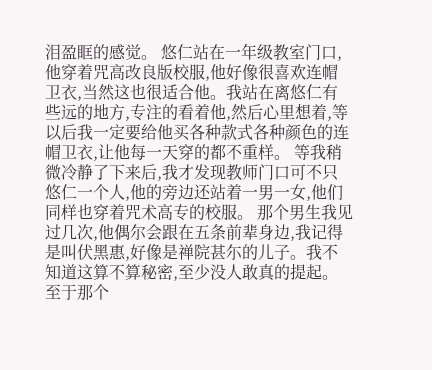泪盈眶的感觉。 悠仁站在一年级教室门口,他穿着咒高改良版校服,他好像很喜欢连帽卫衣,当然这也很适合他。我站在离悠仁有些远的地方,专注的看着他,然后心里想着,等以后我一定要给他买各种款式各种颜色的连帽卫衣,让他每一天穿的都不重样。 等我稍微冷静了下来后,我才发现教师门口可不只悠仁一个人,他的旁边还站着一男一女,他们同样也穿着咒术高专的校服。 那个男生我见过几次,他偶尔会跟在五条前辈身边,我记得是叫伏黑惠,好像是禅院甚尓的儿子。我不知道这算不算秘密,至少没人敢真的提起。至于那个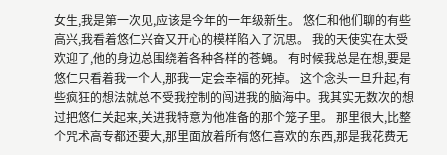女生,我是第一次见,应该是今年的一年级新生。 悠仁和他们聊的有些高兴,我看着悠仁兴奋又开心的模样陷入了沉思。 我的天使实在太受欢迎了,他的身边总围绕着各种各样的苍蝇。 有时候我总是在想,要是悠仁只看着我一个人,那我一定会幸福的死掉。 这个念头一旦升起,有些疯狂的想法就总不受我控制的闯进我的脑海中。我其实无数次的想过把悠仁关起来,关进我特意为他准备的那个笼子里。 那里很大,比整个咒术高专都还要大,那里面放着所有悠仁喜欢的东西,那是我花费无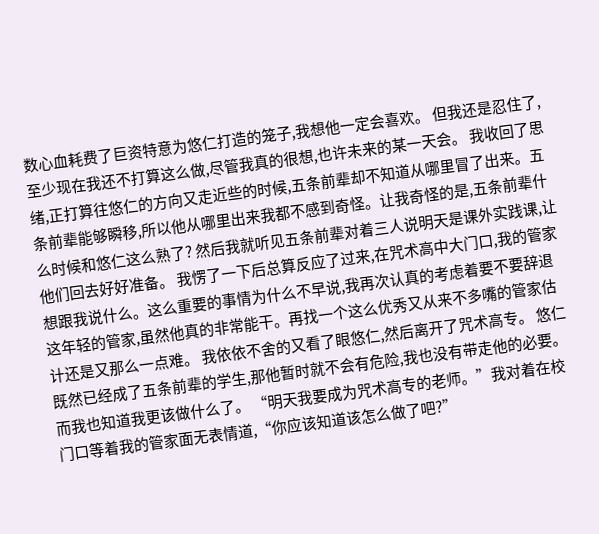数心血耗费了巨资特意为悠仁打造的笼子,我想他一定会喜欢。 但我还是忍住了,至少现在我还不打算这么做,尽管我真的很想,也许未来的某一天会。 我收回了思绪,正打算往悠仁的方向又走近些的时候,五条前辈却不知道从哪里冒了出来。五条前辈能够瞬移,所以他从哪里出来我都不感到奇怪。让我奇怪的是,五条前辈什么时候和悠仁这么熟了? 然后我就听见五条前辈对着三人说明天是课外实践课,让他们回去好好准备。 我愣了一下后总算反应了过来,在咒术高中大门口,我的管家想跟我说什么。这么重要的事情为什么不早说,我再次认真的考虑着要不要辞退这年轻的管家,虽然他真的非常能干。再找一个这么优秀又从来不多嘴的管家估计还是又那么一点难。 我依依不舍的又看了眼悠仁,然后离开了咒术高专。 悠仁既然已经成了五条前辈的学生,那他暂时就不会有危险,我也没有带走他的必要。 而我也知道我更该做什么了。 “明天我要成为咒术高专的老师。”我对着在校门口等着我的管家面无表情道,“你应该知道该怎么做了吧?”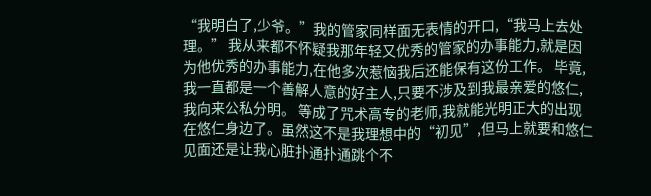“我明白了,少爷。”我的管家同样面无表情的开口,“我马上去处理。” 我从来都不怀疑我那年轻又优秀的管家的办事能力,就是因为他优秀的办事能力,在他多次惹恼我后还能保有这份工作。 毕竟,我一直都是一个善解人意的好主人,只要不涉及到我最亲爱的悠仁,我向来公私分明。 等成了咒术高专的老师,我就能光明正大的出现在悠仁身边了。虽然这不是我理想中的“初见”,但马上就要和悠仁见面还是让我心脏扑通扑通跳个不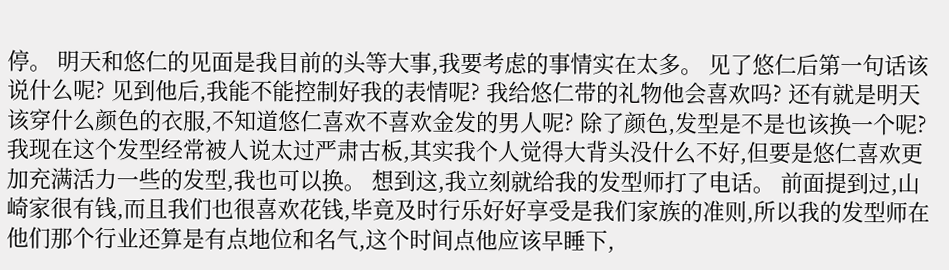停。 明天和悠仁的见面是我目前的头等大事,我要考虑的事情实在太多。 见了悠仁后第一句话该说什么呢? 见到他后,我能不能控制好我的表情呢? 我给悠仁带的礼物他会喜欢吗? 还有就是明天该穿什么颜色的衣服,不知道悠仁喜欢不喜欢金发的男人呢? 除了颜色,发型是不是也该换一个呢? 我现在这个发型经常被人说太过严肃古板,其实我个人觉得大背头没什么不好,但要是悠仁喜欢更加充满活力一些的发型,我也可以换。 想到这,我立刻就给我的发型师打了电话。 前面提到过,山崎家很有钱,而且我们也很喜欢花钱,毕竟及时行乐好好享受是我们家族的准则,所以我的发型师在他们那个行业还算是有点地位和名气,这个时间点他应该早睡下,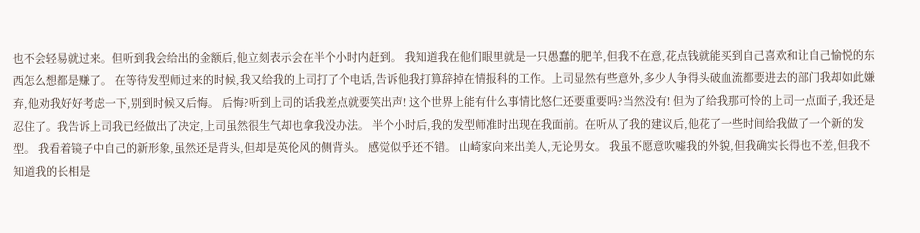也不会轻易就过来。但听到我会给出的金额后,他立刻表示会在半个小时内赶到。 我知道我在他们眼里就是一只愚蠢的肥羊,但我不在意,花点钱就能买到自己喜欢和让自己愉悦的东西怎么想都是赚了。 在等待发型师过来的时候,我又给我的上司打了个电话,告诉他我打算辞掉在情报科的工作。上司显然有些意外,多少人争得头破血流都要进去的部门我却如此嫌弃,他劝我好好考虑一下,别到时候又后悔。 后悔?听到上司的话我差点就要笑出声! 这个世界上能有什么事情比悠仁还要重要吗?当然没有! 但为了给我那可怜的上司一点面子,我还是忍住了。我告诉上司我已经做出了决定,上司虽然很生气却也拿我没办法。 半个小时后,我的发型师准时出现在我面前。在听从了我的建议后,他花了一些时间给我做了一个新的发型。 我看着镜子中自己的新形象,虽然还是背头,但却是英伦风的侧背头。 感觉似乎还不错。 山崎家向来出美人,无论男女。 我虽不愿意吹嘘我的外貌,但我确实长得也不差,但我不知道我的长相是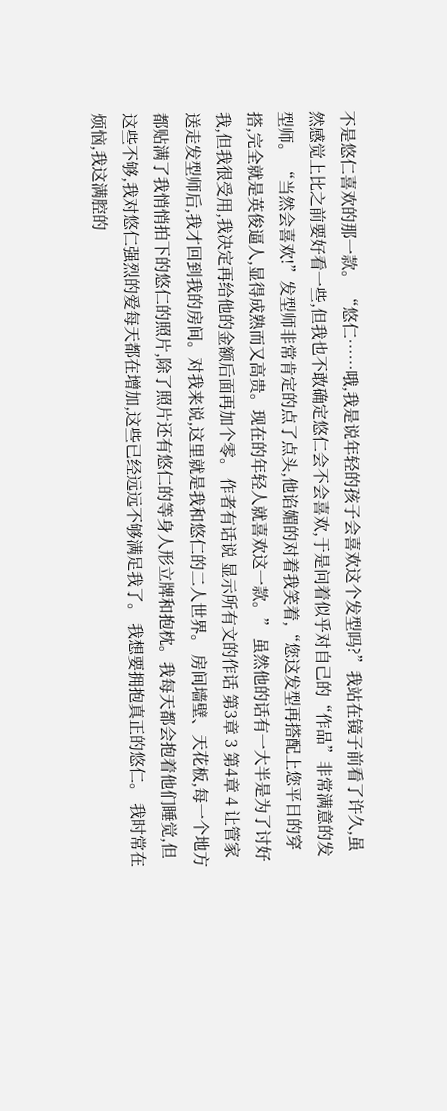不是悠仁喜欢的那一款。 “悠仁……哦,我是说年轻的孩子会喜欢这个发型吗?”我站在镜子前看了许久,虽然感觉上比之前要好看一些,但我也不敢确定悠仁会不会喜欢,于是问着似乎对自己的“作品”非常满意的发型师。 “当然会喜欢!”发型师非常肯定的点了点头,他谄媚的对着我笑着,“您这发型再搭配上您平日的穿搭,完全就是英俊逼人,显得成熟而又高贵。现在的年轻人就喜欢这一款。” 虽然他的话有一大半是为了讨好我,但我很受用,我决定再给他的金额后面再加个零。 作者有话说 显示所有文的作话 第3章 3 第4章 4 让管家送走发型师后,我才回到我的房间。对我来说,这里就是我和悠仁的二人世界。 房间墙壁、天花板,每一个地方都贴满了我悄悄拍下的悠仁的照片,除了照片还有悠仁的等身人形立牌和抱枕。我每天都会抱着他们睡觉,但这些不够,我对悠仁强烈的爱每天都在增加,这些已经远远不够满足我了。 我想要拥抱真正的悠仁。 我时常在烦恼,我这满腔的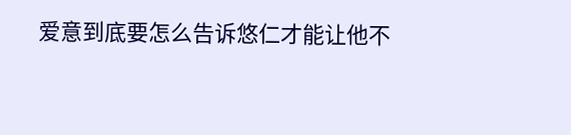爱意到底要怎么告诉悠仁才能让他不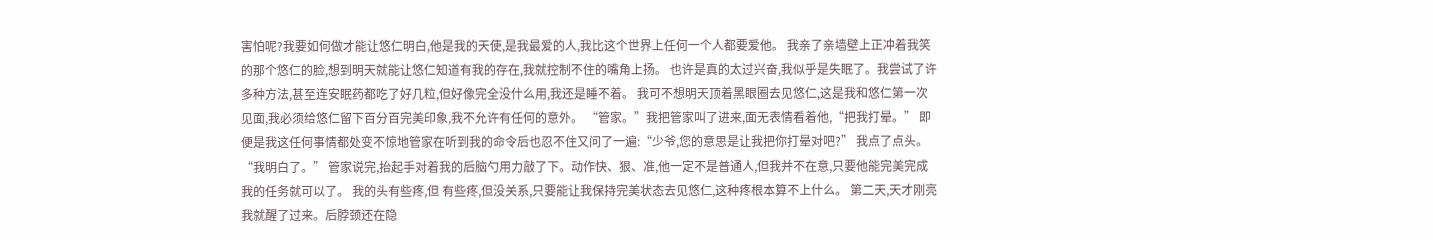害怕呢?我要如何做才能让悠仁明白,他是我的天使,是我最爱的人,我比这个世界上任何一个人都要爱他。 我亲了亲墙壁上正冲着我笑的那个悠仁的脸,想到明天就能让悠仁知道有我的存在,我就控制不住的嘴角上扬。 也许是真的太过兴奋,我似乎是失眠了。我尝试了许多种方法,甚至连安眠药都吃了好几粒,但好像完全没什么用,我还是睡不着。 我可不想明天顶着黑眼圈去见悠仁,这是我和悠仁第一次见面,我必须给悠仁留下百分百完美印象,我不允许有任何的意外。 “管家。”我把管家叫了进来,面无表情看着他,“把我打晕。” 即便是我这任何事情都处变不惊地管家在听到我的命令后也忍不住又问了一遍:“少爷,您的意思是让我把你打晕对吧?” 我点了点头。 “我明白了。” 管家说完,抬起手对着我的后脑勺用力敲了下。动作快、狠、准,他一定不是普通人,但我并不在意,只要他能完美完成我的任务就可以了。 我的头有些疼,但 有些疼,但没关系,只要能让我保持完美状态去见悠仁,这种疼根本算不上什么。 第二天,天才刚亮我就醒了过来。后脖颈还在隐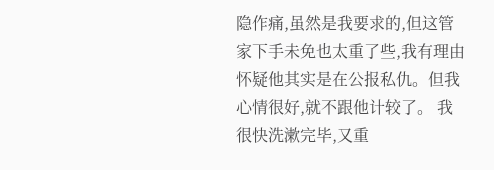隐作痛,虽然是我要求的,但这管家下手未免也太重了些,我有理由怀疑他其实是在公报私仇。但我心情很好,就不跟他计较了。 我很快洗漱完毕,又重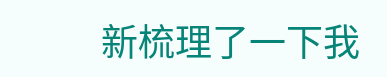新梳理了一下我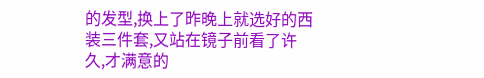的发型,换上了昨晚上就选好的西装三件套,又站在镜子前看了许久,才满意的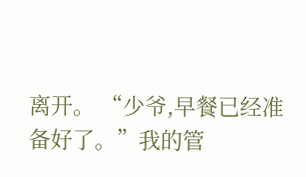离开。 “少爷,早餐已经准备好了。”我的管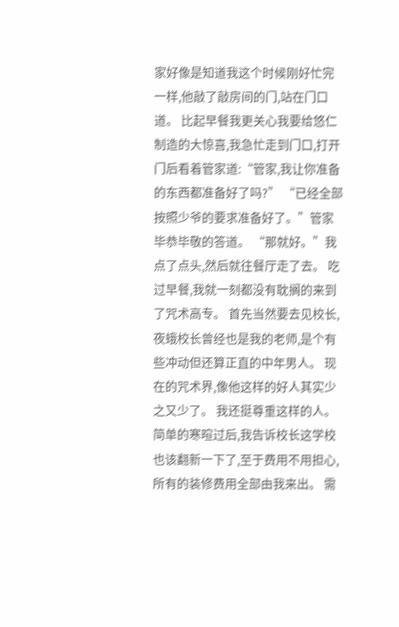家好像是知道我这个时候刚好忙完一样,他敲了敲房间的门,站在门口道。 比起早餐我更关心我要给悠仁制造的大惊喜,我急忙走到门口,打开门后看着管家道:“管家,我让你准备的东西都准备好了吗?” “已经全部按照少爷的要求准备好了。”管家毕恭毕敬的答道。 “那就好。”我点了点头,然后就往餐厅走了去。 吃过早餐,我就一刻都没有耽搁的来到了咒术高专。 首先当然要去见校长,夜蛾校长曾经也是我的老师,是个有些冲动但还算正直的中年男人。 现在的咒术界,像他这样的好人其实少之又少了。 我还挺尊重这样的人。 简单的寒暄过后,我告诉校长这学校也该翻新一下了,至于费用不用担心,所有的装修费用全部由我来出。 需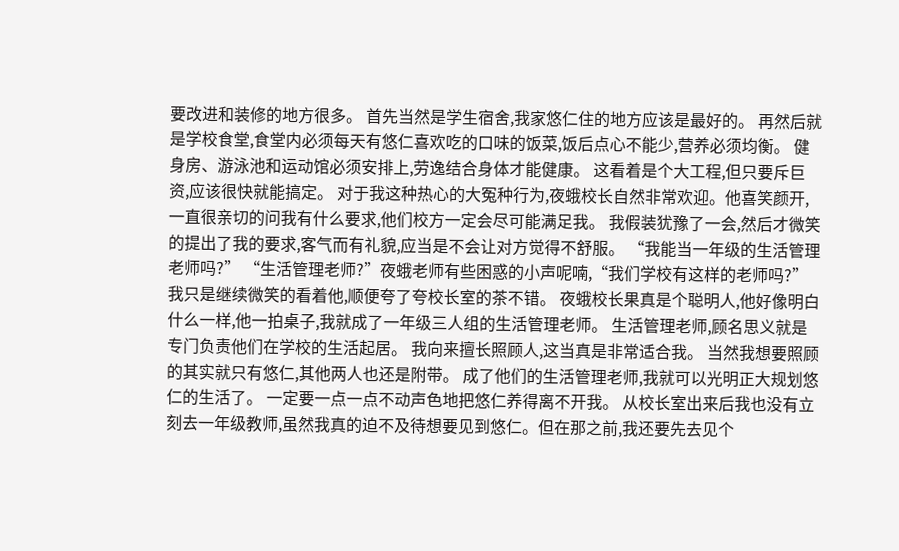要改进和装修的地方很多。 首先当然是学生宿舍,我家悠仁住的地方应该是最好的。 再然后就是学校食堂,食堂内必须每天有悠仁喜欢吃的口味的饭菜,饭后点心不能少,营养必须均衡。 健身房、游泳池和运动馆必须安排上,劳逸结合身体才能健康。 这看着是个大工程,但只要斥巨资,应该很快就能搞定。 对于我这种热心的大冤种行为,夜蛾校长自然非常欢迎。他喜笑颜开,一直很亲切的问我有什么要求,他们校方一定会尽可能满足我。 我假装犹豫了一会,然后才微笑的提出了我的要求,客气而有礼貌,应当是不会让对方觉得不舒服。 “我能当一年级的生活管理老师吗?” “生活管理老师?”夜蛾老师有些困惑的小声呢喃,“我们学校有这样的老师吗?” 我只是继续微笑的看着他,顺便夸了夸校长室的茶不错。 夜蛾校长果真是个聪明人,他好像明白什么一样,他一拍桌子,我就成了一年级三人组的生活管理老师。 生活管理老师,顾名思义就是专门负责他们在学校的生活起居。 我向来擅长照顾人,这当真是非常适合我。 当然我想要照顾的其实就只有悠仁,其他两人也还是附带。 成了他们的生活管理老师,我就可以光明正大规划悠仁的生活了。 一定要一点一点不动声色地把悠仁养得离不开我。 从校长室出来后我也没有立刻去一年级教师,虽然我真的迫不及待想要见到悠仁。但在那之前,我还要先去见个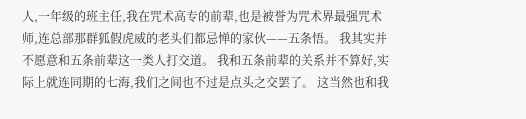人,一年级的班主任,我在咒术高专的前辈,也是被誉为咒术界最强咒术师,连总部那群狐假虎威的老头们都忌惮的家伙——五条悟。 我其实并不愿意和五条前辈这一类人打交道。 我和五条前辈的关系并不算好,实际上就连同期的七海,我们之间也不过是点头之交罢了。 这当然也和我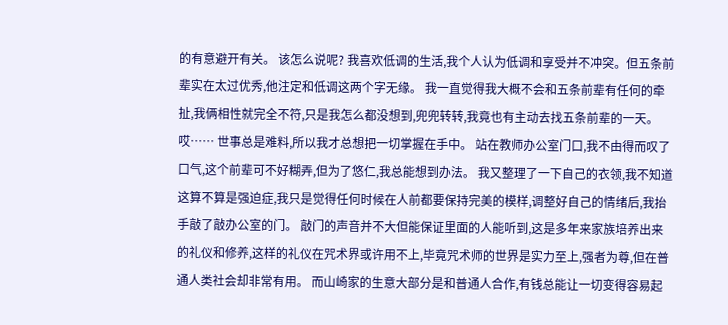的有意避开有关。 该怎么说呢? 我喜欢低调的生活,我个人认为低调和享受并不冲突。但五条前辈实在太过优秀,他注定和低调这两个字无缘。 我一直觉得我大概不会和五条前辈有任何的牵扯,我俩相性就完全不符,只是我怎么都没想到,兜兜转转,我竟也有主动去找五条前辈的一天。 哎…… 世事总是难料,所以我才总想把一切掌握在手中。 站在教师办公室门口,我不由得而叹了口气,这个前辈可不好糊弄,但为了悠仁,我总能想到办法。 我又整理了一下自己的衣领,我不知道这算不算是强迫症,我只是觉得任何时候在人前都要保持完美的模样,调整好自己的情绪后,我抬手敲了敲办公室的门。 敲门的声音并不大但能保证里面的人能听到,这是多年来家族培养出来的礼仪和修养,这样的礼仪在咒术界或许用不上,毕竟咒术师的世界是实力至上,强者为尊,但在普通人类社会却非常有用。 而山崎家的生意大部分是和普通人合作,有钱总能让一切变得容易起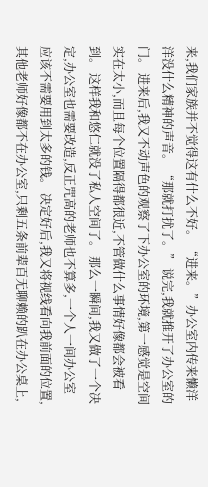来,我们家族并不觉得这有什么不好。 “进来。”办公室内传来懒洋洋没什么精神的声音。 “那就打扰了。” 说完,我就推开了办公室的门。 进来后,我又不动声色的观察了下办公室的环境,第一感觉是空间实在太小,而且每个位置隔得都很近,不管做什么事情好像都会被看到。 这样我和悠仁就没了私人空间了。 那么一瞬间,我又做了一个决定,办公室也需要改造,反正咒高的老师也不算多,一个人一间办公室应该不需要用到太多的钱。 决定好后,我又将视线看向我前面的位置,其他老师好像都不在办公室,只剩五条前辈百无聊赖的趴在办公桌上,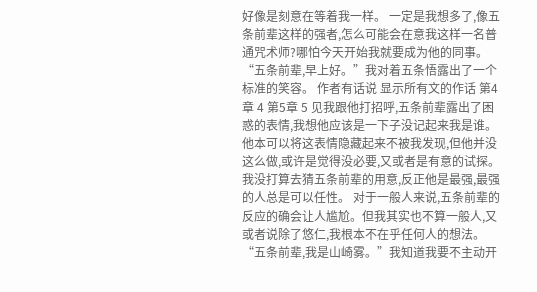好像是刻意在等着我一样。 一定是我想多了,像五条前辈这样的强者,怎么可能会在意我这样一名普通咒术师?哪怕今天开始我就要成为他的同事。 “五条前辈,早上好。”我对着五条悟露出了一个标准的笑容。 作者有话说 显示所有文的作话 第4章 4 第5章 5 见我跟他打招呼,五条前辈露出了困惑的表情,我想他应该是一下子没记起来我是谁。 他本可以将这表情隐藏起来不被我发现,但他并没这么做,或许是觉得没必要,又或者是有意的试探。 我没打算去猜五条前辈的用意,反正他是最强,最强的人总是可以任性。 对于一般人来说,五条前辈的反应的确会让人尴尬。但我其实也不算一般人,又或者说除了悠仁,我根本不在乎任何人的想法。 “五条前辈,我是山崎雾。”我知道我要不主动开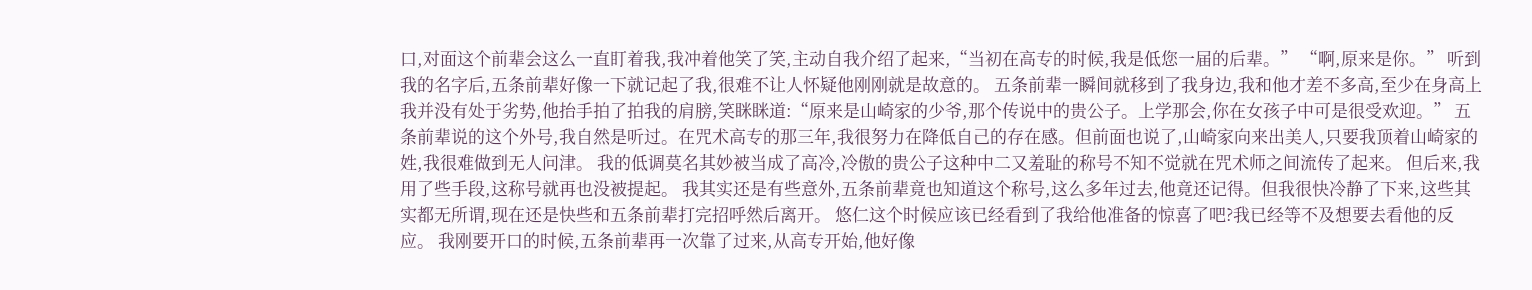口,对面这个前辈会这么一直盯着我,我冲着他笑了笑,主动自我介绍了起来,“当初在高专的时候,我是低您一届的后辈。” “啊,原来是你。” 听到我的名字后,五条前辈好像一下就记起了我,很难不让人怀疑他刚刚就是故意的。 五条前辈一瞬间就移到了我身边,我和他才差不多高,至少在身高上我并没有处于劣势,他抬手拍了拍我的肩膀,笑眯眯道:“原来是山崎家的少爷,那个传说中的贵公子。上学那会,你在女孩子中可是很受欢迎。” 五条前辈说的这个外号,我自然是听过。在咒术高专的那三年,我很努力在降低自己的存在感。但前面也说了,山崎家向来出美人,只要我顶着山崎家的姓,我很难做到无人问津。 我的低调莫名其妙被当成了高冷,冷傲的贵公子这种中二又羞耻的称号不知不觉就在咒术师之间流传了起来。 但后来,我用了些手段,这称号就再也没被提起。 我其实还是有些意外,五条前辈竟也知道这个称号,这么多年过去,他竟还记得。但我很快冷静了下来,这些其实都无所谓,现在还是快些和五条前辈打完招呼然后离开。 悠仁这个时候应该已经看到了我给他准备的惊喜了吧?我已经等不及想要去看他的反应。 我刚要开口的时候,五条前辈再一次靠了过来,从高专开始,他好像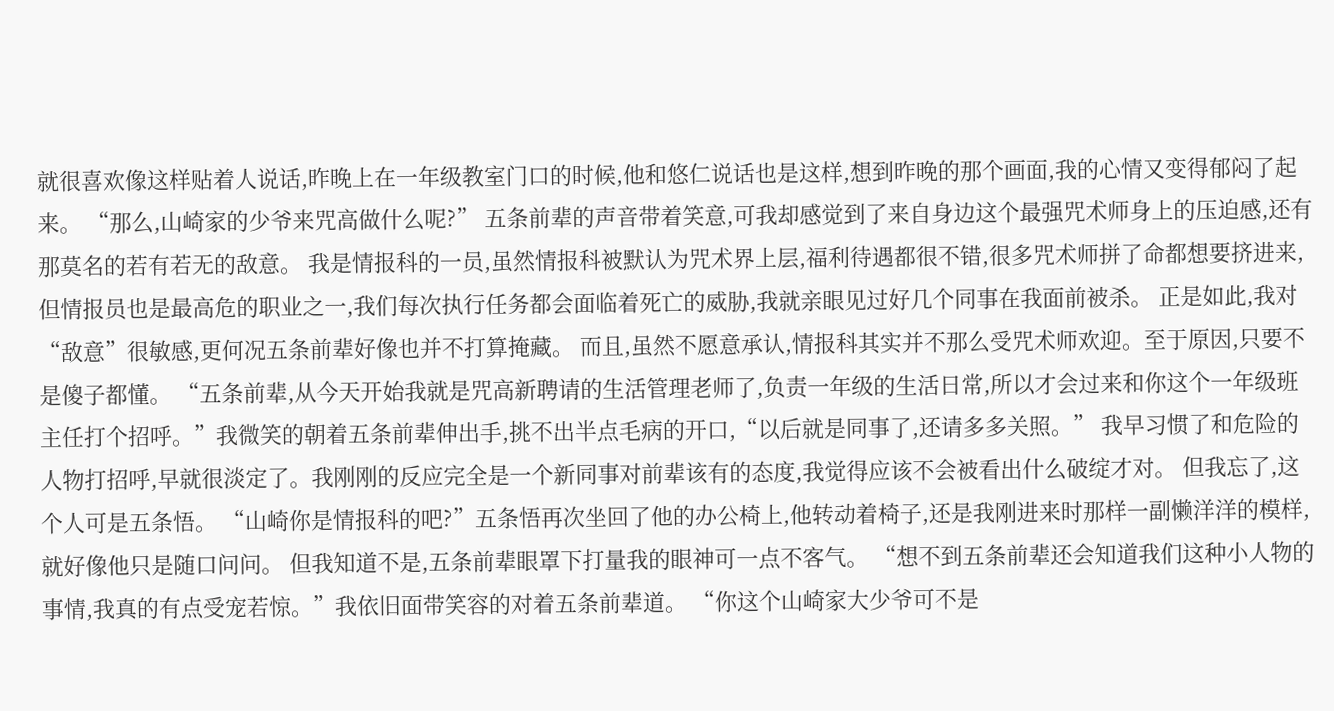就很喜欢像这样贴着人说话,昨晚上在一年级教室门口的时候,他和悠仁说话也是这样,想到昨晚的那个画面,我的心情又变得郁闷了起来。 “那么,山崎家的少爷来咒高做什么呢?” 五条前辈的声音带着笑意,可我却感觉到了来自身边这个最强咒术师身上的压迫感,还有那莫名的若有若无的敌意。 我是情报科的一员,虽然情报科被默认为咒术界上层,福利待遇都很不错,很多咒术师拼了命都想要挤进来,但情报员也是最高危的职业之一,我们每次执行任务都会面临着死亡的威胁,我就亲眼见过好几个同事在我面前被杀。 正是如此,我对“敌意”很敏感,更何况五条前辈好像也并不打算掩藏。 而且,虽然不愿意承认,情报科其实并不那么受咒术师欢迎。至于原因,只要不是傻子都懂。 “五条前辈,从今天开始我就是咒高新聘请的生活管理老师了,负责一年级的生活日常,所以才会过来和你这个一年级班主任打个招呼。”我微笑的朝着五条前辈伸出手,挑不出半点毛病的开口,“以后就是同事了,还请多多关照。” 我早习惯了和危险的人物打招呼,早就很淡定了。我刚刚的反应完全是一个新同事对前辈该有的态度,我觉得应该不会被看出什么破绽才对。 但我忘了,这个人可是五条悟。 “山崎你是情报科的吧?”五条悟再次坐回了他的办公椅上,他转动着椅子,还是我刚进来时那样一副懒洋洋的模样,就好像他只是随口问问。 但我知道不是,五条前辈眼罩下打量我的眼神可一点不客气。 “想不到五条前辈还会知道我们这种小人物的事情,我真的有点受宠若惊。”我依旧面带笑容的对着五条前辈道。 “你这个山崎家大少爷可不是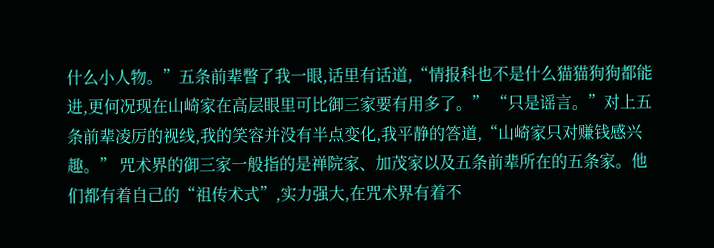什么小人物。”五条前辈瞥了我一眼,话里有话道,“情报科也不是什么猫猫狗狗都能进,更何况现在山崎家在高层眼里可比御三家要有用多了。” “只是谣言。”对上五条前辈凌厉的视线,我的笑容并没有半点变化,我平静的答道,“山崎家只对赚钱感兴趣。” 咒术界的御三家一般指的是禅院家、加茂家以及五条前辈所在的五条家。他们都有着自己的“祖传术式”,实力强大,在咒术界有着不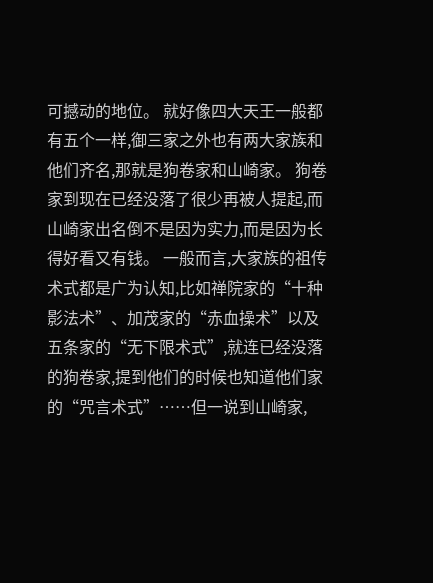可撼动的地位。 就好像四大天王一般都有五个一样,御三家之外也有两大家族和他们齐名,那就是狗卷家和山崎家。 狗卷家到现在已经没落了很少再被人提起,而山崎家出名倒不是因为实力,而是因为长得好看又有钱。 一般而言,大家族的祖传术式都是广为认知,比如禅院家的“十种影法术”、加茂家的“赤血操术”以及五条家的“无下限术式”,就连已经没落的狗卷家,提到他们的时候也知道他们家的“咒言术式”……但一说到山崎家,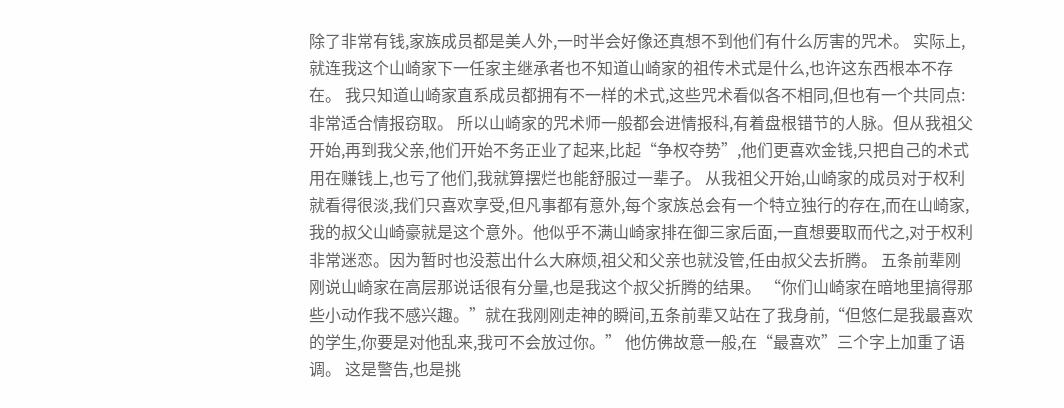除了非常有钱,家族成员都是美人外,一时半会好像还真想不到他们有什么厉害的咒术。 实际上,就连我这个山崎家下一任家主继承者也不知道山崎家的祖传术式是什么,也许这东西根本不存在。 我只知道山崎家直系成员都拥有不一样的术式,这些咒术看似各不相同,但也有一个共同点:非常适合情报窃取。 所以山崎家的咒术师一般都会进情报科,有着盘根错节的人脉。但从我祖父开始,再到我父亲,他们开始不务正业了起来,比起“争权夺势”,他们更喜欢金钱,只把自己的术式用在赚钱上,也亏了他们,我就算摆烂也能舒服过一辈子。 从我祖父开始,山崎家的成员对于权利就看得很淡,我们只喜欢享受,但凡事都有意外,每个家族总会有一个特立独行的存在,而在山崎家,我的叔父山崎豪就是这个意外。他似乎不满山崎家排在御三家后面,一直想要取而代之,对于权利非常迷恋。因为暂时也没惹出什么大麻烦,祖父和父亲也就没管,任由叔父去折腾。 五条前辈刚刚说山崎家在高层那说话很有分量,也是我这个叔父折腾的结果。 “你们山崎家在暗地里搞得那些小动作我不感兴趣。”就在我刚刚走神的瞬间,五条前辈又站在了我身前,“但悠仁是我最喜欢的学生,你要是对他乱来,我可不会放过你。” 他仿佛故意一般,在“最喜欢”三个字上加重了语调。 这是警告,也是挑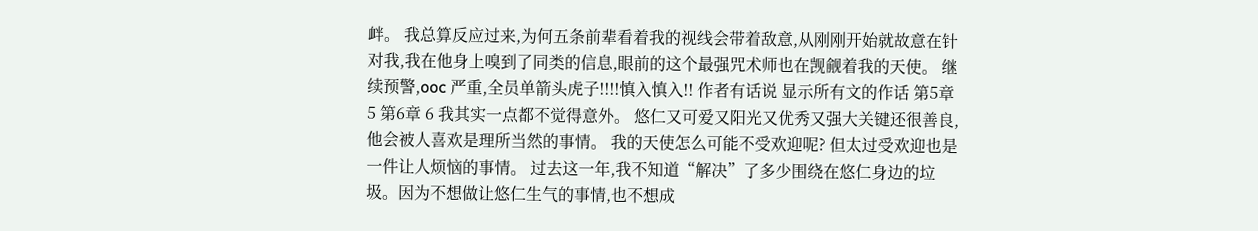衅。 我总算反应过来,为何五条前辈看着我的视线会带着敌意,从刚刚开始就故意在针对我,我在他身上嗅到了同类的信息,眼前的这个最强咒术师也在觊觎着我的天使。 继续预警,ooc 严重,全员单箭头虎子!!!!慎入慎入!! 作者有话说 显示所有文的作话 第5章 5 第6章 6 我其实一点都不觉得意外。 悠仁又可爱又阳光又优秀又强大关键还很善良,他会被人喜欢是理所当然的事情。 我的天使怎么可能不受欢迎呢? 但太过受欢迎也是一件让人烦恼的事情。 过去这一年,我不知道“解决”了多少围绕在悠仁身边的垃圾。因为不想做让悠仁生气的事情,也不想成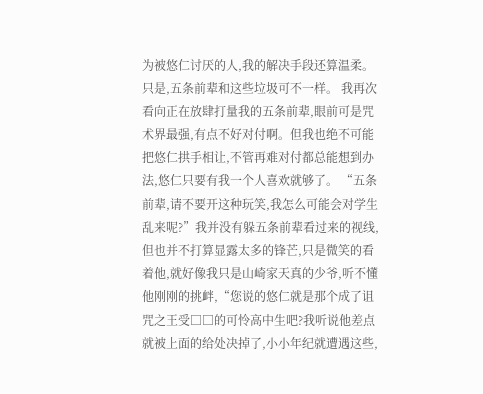为被悠仁讨厌的人,我的解决手段还算温柔。 只是,五条前辈和这些垃圾可不一样。 我再次看向正在放肆打量我的五条前辈,眼前可是咒术界最强,有点不好对付啊。但我也绝不可能把悠仁拱手相让,不管再难对付都总能想到办法,悠仁只要有我一个人喜欢就够了。 “五条前辈,请不要开这种玩笑,我怎么可能会对学生乱来呢?”我并没有躲五条前辈看过来的视线,但也并不打算显露太多的锋芒,只是微笑的看着他,就好像我只是山崎家天真的少爷,听不懂他刚刚的挑衅,“您说的悠仁就是那个成了诅咒之王受□□的可怜高中生吧?我听说他差点就被上面的给处决掉了,小小年纪就遭遇这些,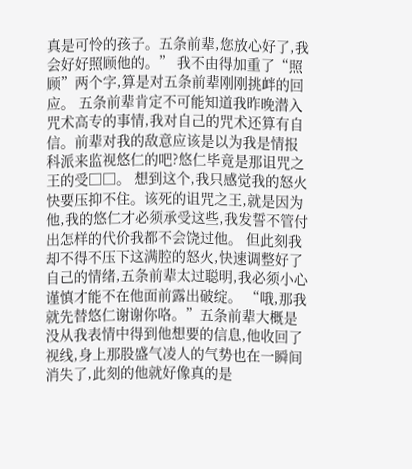真是可怜的孩子。五条前辈,您放心好了,我会好好照顾他的。” 我不由得加重了“照顾”两个字,算是对五条前辈刚刚挑衅的回应。 五条前辈肯定不可能知道我昨晚潜入咒术高专的事情,我对自己的咒术还算有自信。前辈对我的敌意应该是以为我是情报科派来监视悠仁的吧?悠仁毕竟是那诅咒之王的受□□。 想到这个,我只感觉我的怒火快要压抑不住。该死的诅咒之王,就是因为他,我的悠仁才必须承受这些,我发誓不管付出怎样的代价我都不会饶过他。 但此刻我却不得不压下这满腔的怒火,快速调整好了自己的情绪,五条前辈太过聪明,我必须小心谨慎才能不在他面前露出破绽。 “哦,那我就先替悠仁谢谢你咯。”五条前辈大概是没从我表情中得到他想要的信息,他收回了视线,身上那股盛气凌人的气势也在一瞬间消失了,此刻的他就好像真的是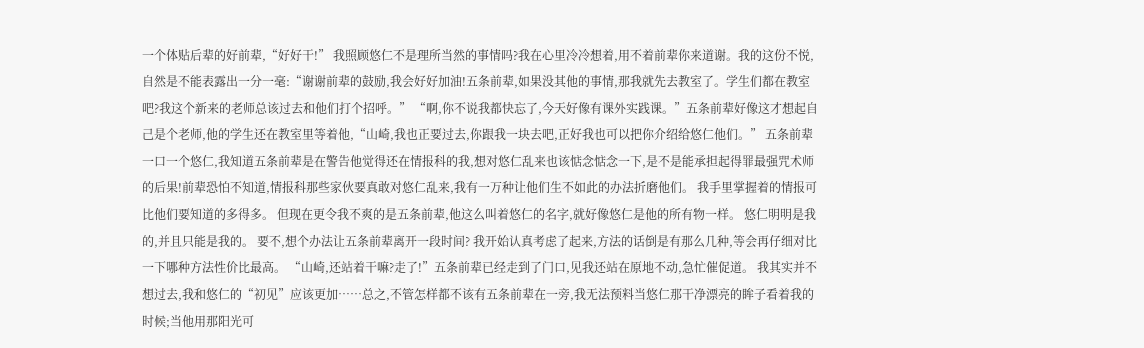一个体贴后辈的好前辈,“好好干!” 我照顾悠仁不是理所当然的事情吗?我在心里冷冷想着,用不着前辈你来道谢。我的这份不悦,自然是不能表露出一分一毫:“谢谢前辈的鼓励,我会好好加油!五条前辈,如果没其他的事情,那我就先去教室了。学生们都在教室吧?我这个新来的老师总该过去和他们打个招呼。” “啊,你不说我都快忘了,今天好像有课外实践课。”五条前辈好像这才想起自己是个老师,他的学生还在教室里等着他,“山崎,我也正要过去,你跟我一块去吧,正好我也可以把你介绍给悠仁他们。” 五条前辈一口一个悠仁,我知道五条前辈是在警告他觉得还在情报科的我,想对悠仁乱来也该惦念惦念一下,是不是能承担起得罪最强咒术师的后果!前辈恐怕不知道,情报科那些家伙要真敢对悠仁乱来,我有一万种让他们生不如此的办法折磨他们。 我手里掌握着的情报可比他们要知道的多得多。 但现在更令我不爽的是五条前辈,他这么叫着悠仁的名字,就好像悠仁是他的所有物一样。 悠仁明明是我的,并且只能是我的。 要不,想个办法让五条前辈离开一段时间? 我开始认真考虑了起来,方法的话倒是有那么几种,等会再仔细对比一下哪种方法性价比最高。 “山崎,还站着干嘛?走了!”五条前辈已经走到了门口,见我还站在原地不动,急忙催促道。 我其实并不想过去,我和悠仁的“初见”应该更加……总之,不管怎样都不该有五条前辈在一旁,我无法预料当悠仁那干净漂亮的眸子看着我的时候;当他用那阳光可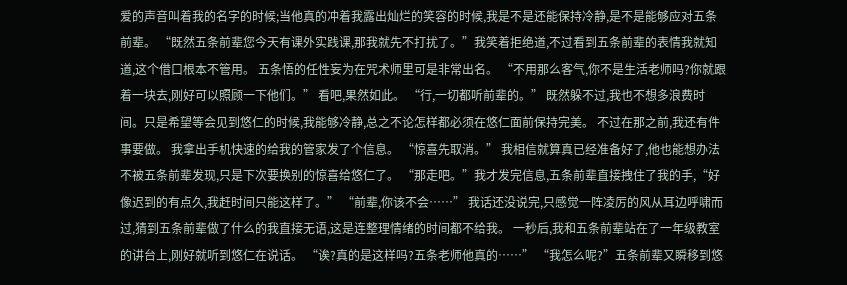爱的声音叫着我的名字的时候;当他真的冲着我露出灿烂的笑容的时候,我是不是还能保持冷静,是不是能够应对五条前辈。 “既然五条前辈您今天有课外实践课,那我就先不打扰了。”我笑着拒绝道,不过看到五条前辈的表情我就知道,这个借口根本不管用。 五条悟的任性妄为在咒术师里可是非常出名。 “不用那么客气,你不是生活老师吗?你就跟着一块去,刚好可以照顾一下他们。” 看吧,果然如此。 “行,一切都听前辈的。” 既然躲不过,我也不想多浪费时间。只是希望等会见到悠仁的时候,我能够冷静,总之不论怎样都必须在悠仁面前保持完美。 不过在那之前,我还有件事要做。 我拿出手机快速的给我的管家发了个信息。 “惊喜先取消。” 我相信就算真已经准备好了,他也能想办法不被五条前辈发现,只是下次要换别的惊喜给悠仁了。 “那走吧。”我才发完信息,五条前辈直接拽住了我的手,“好像迟到的有点久,我赶时间只能这样了。” “前辈,你该不会……” 我话还没说完,只感觉一阵凌厉的风从耳边呼啸而过,猜到五条前辈做了什么的我直接无语,这是连整理情绪的时间都不给我。 一秒后,我和五条前辈站在了一年级教室的讲台上,刚好就听到悠仁在说话。 “诶?真的是这样吗?五条老师他真的……” “我怎么呢?”五条前辈又瞬移到悠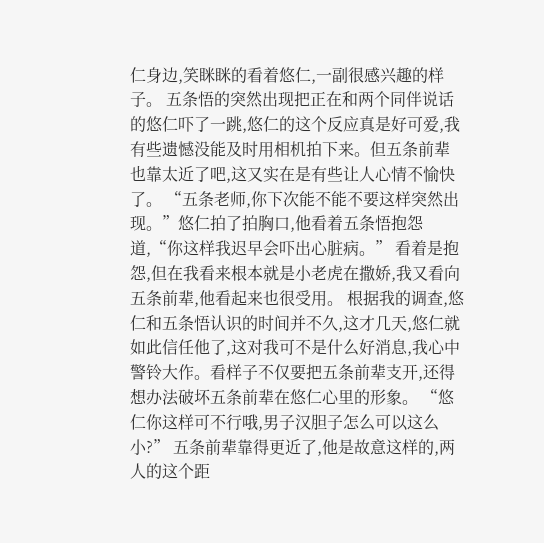仁身边,笑眯眯的看着悠仁,一副很感兴趣的样子。 五条悟的突然出现把正在和两个同伴说话的悠仁吓了一跳,悠仁的这个反应真是好可爱,我有些遗憾没能及时用相机拍下来。但五条前辈也靠太近了吧,这又实在是有些让人心情不愉快了。 “五条老师,你下次能不能不要这样突然出现。”悠仁拍了拍胸口,他看着五条悟抱怨道,“你这样我迟早会吓出心脏病。” 看着是抱怨,但在我看来根本就是小老虎在撒娇,我又看向五条前辈,他看起来也很受用。 根据我的调查,悠仁和五条悟认识的时间并不久,这才几天,悠仁就如此信任他了,这对我可不是什么好消息,我心中警铃大作。看样子不仅要把五条前辈支开,还得想办法破坏五条前辈在悠仁心里的形象。 “悠仁你这样可不行哦,男子汉胆子怎么可以这么小?” 五条前辈靠得更近了,他是故意这样的,两人的这个距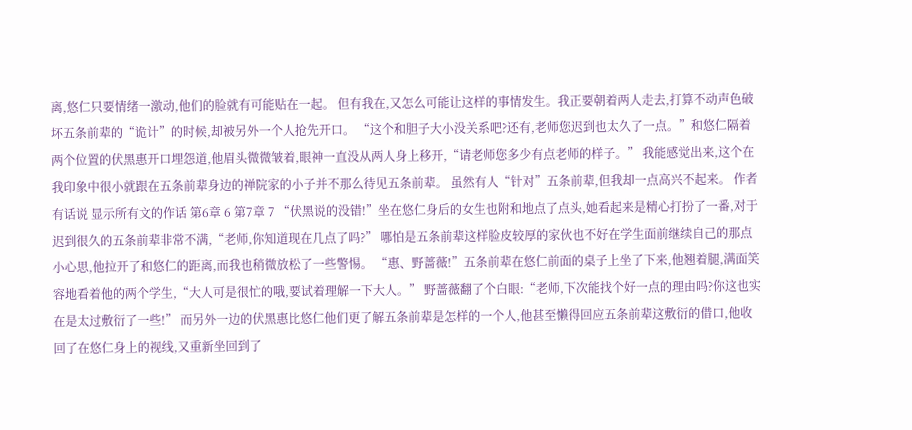离,悠仁只要情绪一激动,他们的脸就有可能贴在一起。 但有我在,又怎么可能让这样的事情发生。我正要朝着两人走去,打算不动声色破坏五条前辈的“诡计”的时候,却被另外一个人抢先开口。 “这个和胆子大小没关系吧?还有,老师您迟到也太久了一点。”和悠仁隔着两个位置的伏黑惠开口埋怨道,他眉头微微皱着,眼神一直没从两人身上移开,“请老师您多少有点老师的样子。” 我能感觉出来,这个在我印象中很小就跟在五条前辈身边的禅院家的小子并不那么待见五条前辈。 虽然有人“针对”五条前辈,但我却一点高兴不起来。 作者有话说 显示所有文的作话 第6章 6 第7章 7 “伏黑说的没错!”坐在悠仁身后的女生也附和地点了点头,她看起来是精心打扮了一番,对于迟到很久的五条前辈非常不满,“老师,你知道现在几点了吗?” 哪怕是五条前辈这样脸皮较厚的家伙也不好在学生面前继续自己的那点小心思,他拉开了和悠仁的距离,而我也稍微放松了一些警惕。 “惠、野蔷薇!”五条前辈在悠仁前面的桌子上坐了下来,他翘着腿,满面笑容地看着他的两个学生,“大人可是很忙的哦,要试着理解一下大人。” 野蔷薇翻了个白眼:“老师,下次能找个好一点的理由吗?你这也实在是太过敷衍了一些!” 而另外一边的伏黑惠比悠仁他们更了解五条前辈是怎样的一个人,他甚至懒得回应五条前辈这敷衍的借口,他收回了在悠仁身上的视线,又重新坐回到了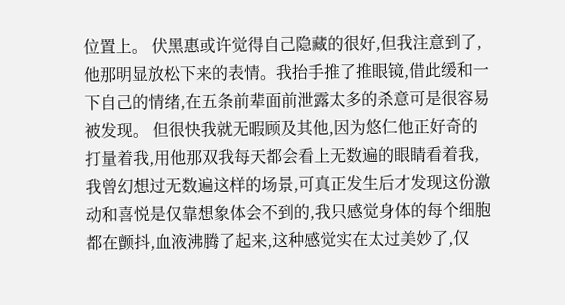位置上。 伏黑惠或许觉得自己隐藏的很好,但我注意到了,他那明显放松下来的表情。我抬手推了推眼镜,借此缓和一下自己的情绪,在五条前辈面前泄露太多的杀意可是很容易被发现。 但很快我就无暇顾及其他,因为悠仁他正好奇的打量着我,用他那双我每天都会看上无数遍的眼睛看着我,我曾幻想过无数遍这样的场景,可真正发生后才发现这份激动和喜悦是仅靠想象体会不到的,我只感觉身体的每个细胞都在颤抖,血液沸腾了起来,这种感觉实在太过美妙了,仅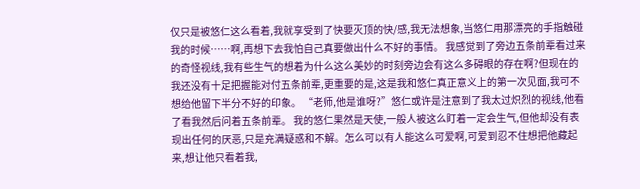仅只是被悠仁这么看着,我就享受到了快要灭顶的快/感,我无法想象,当悠仁用那漂亮的手指触碰我的时候……啊,再想下去我怕自己真要做出什么不好的事情。 我感觉到了旁边五条前辈看过来的奇怪视线,我有些生气的想着为什么这么美妙的时刻旁边会有这么多碍眼的存在啊?但现在的我还没有十足把握能对付五条前辈,更重要的是,这是我和悠仁真正意义上的第一次见面,我可不想给他留下半分不好的印象。 “老师,他是谁呀?”悠仁或许是注意到了我太过炽烈的视线,他看了看我然后问着五条前辈。 我的悠仁果然是天使,一般人被这么盯着一定会生气,但他却没有表现出任何的厌恶,只是充满疑惑和不解。怎么可以有人能这么可爱啊,可爱到忍不住想把他藏起来,想让他只看着我,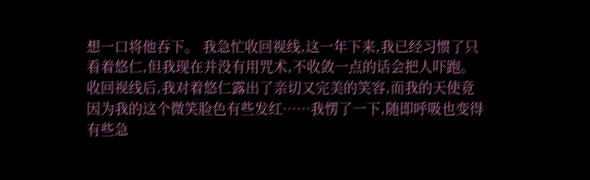想一口将他吞下。 我急忙收回视线,这一年下来,我已经习惯了只看着悠仁,但我现在并没有用咒术,不收敛一点的话会把人吓跑。 收回视线后,我对着悠仁露出了亲切又完美的笑容,而我的天使竟因为我的这个微笑脸色有些发红……我愣了一下,随即呼吸也变得有些急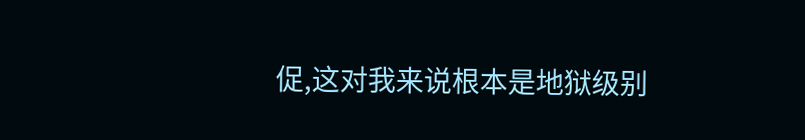促,这对我来说根本是地狱级别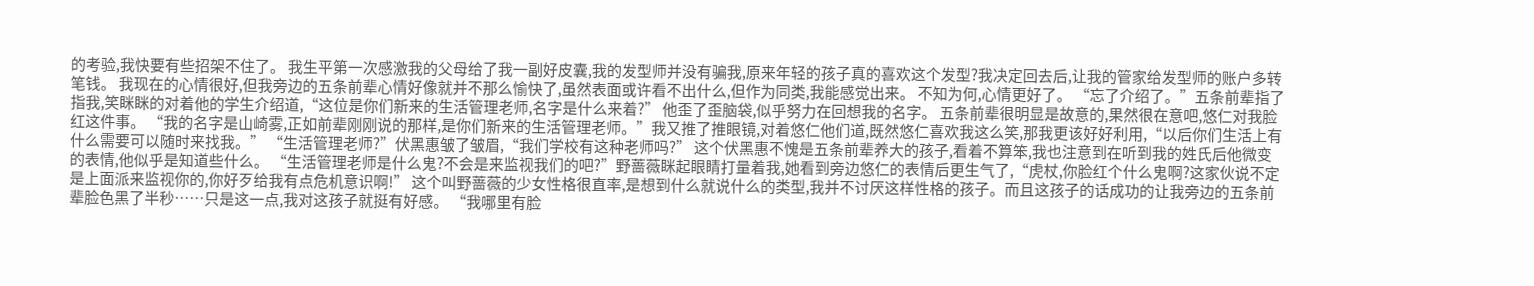的考验,我快要有些招架不住了。 我生平第一次感激我的父母给了我一副好皮囊,我的发型师并没有骗我,原来年轻的孩子真的喜欢这个发型?我决定回去后,让我的管家给发型师的账户多转笔钱。 我现在的心情很好,但我旁边的五条前辈心情好像就并不那么愉快了,虽然表面或许看不出什么,但作为同类,我能感觉出来。 不知为何,心情更好了。 “忘了介绍了。”五条前辈指了指我,笑眯眯的对着他的学生介绍道,“这位是你们新来的生活管理老师,名字是什么来着?” 他歪了歪脑袋,似乎努力在回想我的名字。 五条前辈很明显是故意的,果然很在意吧,悠仁对我脸红这件事。 “我的名字是山崎雾,正如前辈刚刚说的那样,是你们新来的生活管理老师。”我又推了推眼镜,对着悠仁他们道,既然悠仁喜欢我这么笑,那我更该好好利用,“以后你们生活上有什么需要可以随时来找我。” “生活管理老师?”伏黑惠皱了皱眉,“我们学校有这种老师吗?” 这个伏黑惠不愧是五条前辈养大的孩子,看着不算笨,我也注意到在听到我的姓氏后他微变的表情,他似乎是知道些什么。 “生活管理老师是什么鬼?不会是来监视我们的吧?”野蔷薇眯起眼睛打量着我,她看到旁边悠仁的表情后更生气了,“虎杖,你脸红个什么鬼啊?这家伙说不定是上面派来监视你的,你好歹给我有点危机意识啊!” 这个叫野蔷薇的少女性格很直率,是想到什么就说什么的类型,我并不讨厌这样性格的孩子。而且这孩子的话成功的让我旁边的五条前辈脸色黑了半秒……只是这一点,我对这孩子就挺有好感。 “我哪里有脸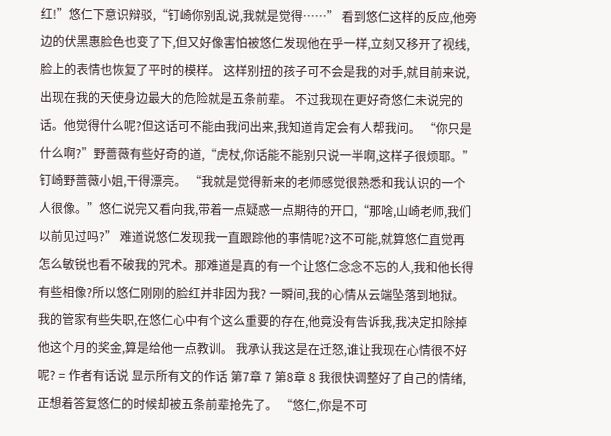红!”悠仁下意识辩驳,“钉崎你别乱说,我就是觉得……” 看到悠仁这样的反应,他旁边的伏黑惠脸色也变了下,但又好像害怕被悠仁发现他在乎一样,立刻又移开了视线,脸上的表情也恢复了平时的模样。 这样别扭的孩子可不会是我的对手,就目前来说,出现在我的天使身边最大的危险就是五条前辈。 不过我现在更好奇悠仁未说完的话。他觉得什么呢?但这话可不能由我问出来,我知道肯定会有人帮我问。 “你只是什么啊?”野蔷薇有些好奇的道,“虎杖,你话能不能别只说一半啊,这样子很烦耶。” 钉崎野蔷薇小姐,干得漂亮。 “我就是觉得新来的老师感觉很熟悉和我认识的一个人很像。”悠仁说完又看向我,带着一点疑惑一点期待的开口,“那啥,山崎老师,我们以前见过吗?” 难道说悠仁发现我一直跟踪他的事情呢?这不可能,就算悠仁直觉再怎么敏锐也看不破我的咒术。那难道是真的有一个让悠仁念念不忘的人,我和他长得有些相像?所以悠仁刚刚的脸红并非因为我? 一瞬间,我的心情从云端坠落到地狱。 我的管家有些失职,在悠仁心中有个这么重要的存在,他竟没有告诉我,我决定扣除掉他这个月的奖金,算是给他一点教训。 我承认我这是在迁怒,谁让我现在心情很不好呢? = 作者有话说 显示所有文的作话 第7章 7 第8章 8 我很快调整好了自己的情绪,正想着答复悠仁的时候却被五条前辈抢先了。 “悠仁,你是不可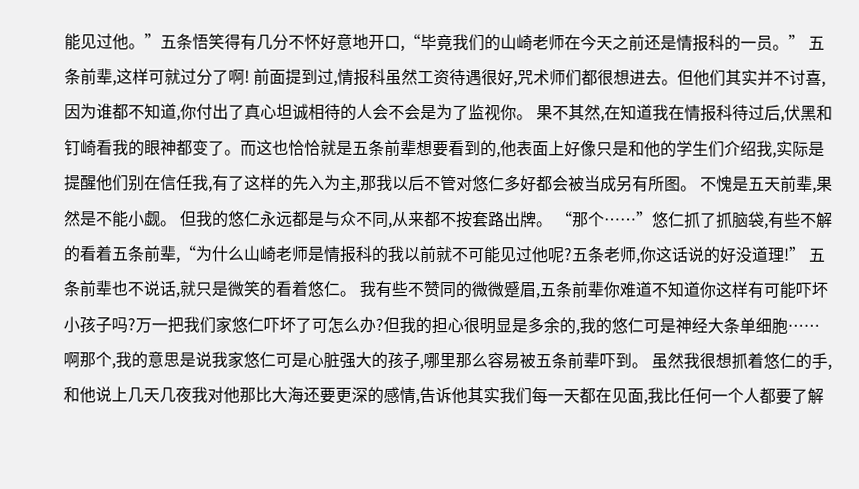能见过他。”五条悟笑得有几分不怀好意地开口,“毕竟我们的山崎老师在今天之前还是情报科的一员。” 五条前辈,这样可就过分了啊! 前面提到过,情报科虽然工资待遇很好,咒术师们都很想进去。但他们其实并不讨喜,因为谁都不知道,你付出了真心坦诚相待的人会不会是为了监视你。 果不其然,在知道我在情报科待过后,伏黑和钉崎看我的眼神都变了。而这也恰恰就是五条前辈想要看到的,他表面上好像只是和他的学生们介绍我,实际是提醒他们别在信任我,有了这样的先入为主,那我以后不管对悠仁多好都会被当成另有所图。 不愧是五天前辈,果然是不能小觑。 但我的悠仁永远都是与众不同,从来都不按套路出牌。 “那个……”悠仁抓了抓脑袋,有些不解的看着五条前辈,“为什么山崎老师是情报科的我以前就不可能见过他呢?五条老师,你这话说的好没道理!” 五条前辈也不说话,就只是微笑的看着悠仁。 我有些不赞同的微微蹙眉,五条前辈你难道不知道你这样有可能吓坏小孩子吗?万一把我们家悠仁吓坏了可怎么办?但我的担心很明显是多余的,我的悠仁可是神经大条单细胞……啊那个,我的意思是说我家悠仁可是心脏强大的孩子,哪里那么容易被五条前辈吓到。 虽然我很想抓着悠仁的手,和他说上几天几夜我对他那比大海还要更深的感情,告诉他其实我们每一天都在见面,我比任何一个人都要了解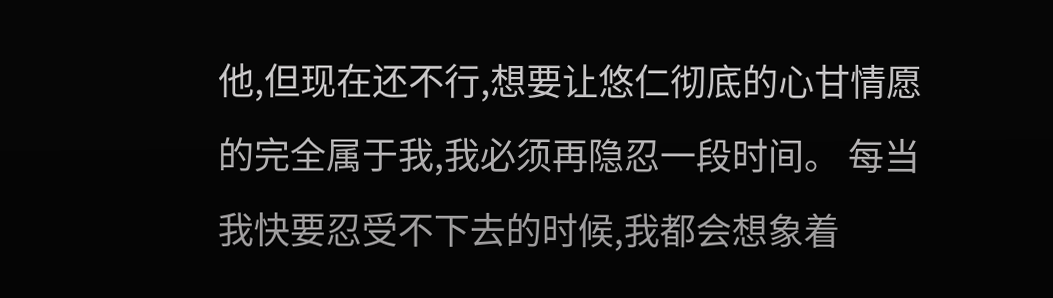他,但现在还不行,想要让悠仁彻底的心甘情愿的完全属于我,我必须再隐忍一段时间。 每当我快要忍受不下去的时候,我都会想象着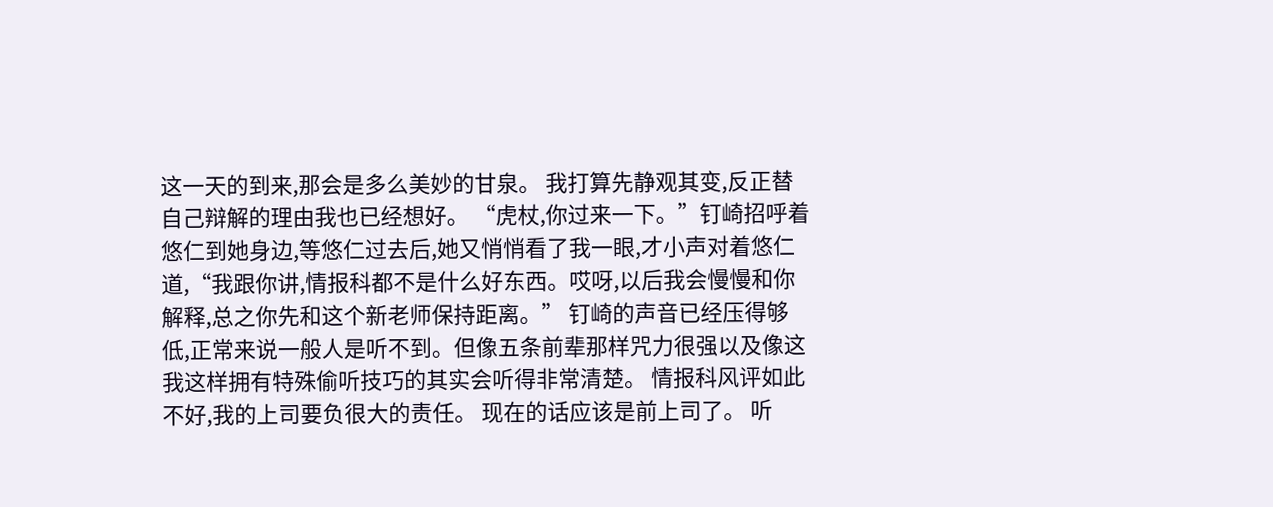这一天的到来,那会是多么美妙的甘泉。 我打算先静观其变,反正替自己辩解的理由我也已经想好。 “虎杖,你过来一下。”钉崎招呼着悠仁到她身边,等悠仁过去后,她又悄悄看了我一眼,才小声对着悠仁道,“我跟你讲,情报科都不是什么好东西。哎呀,以后我会慢慢和你解释,总之你先和这个新老师保持距离。” 钉崎的声音已经压得够低,正常来说一般人是听不到。但像五条前辈那样咒力很强以及像这我这样拥有特殊偷听技巧的其实会听得非常清楚。 情报科风评如此不好,我的上司要负很大的责任。 现在的话应该是前上司了。 听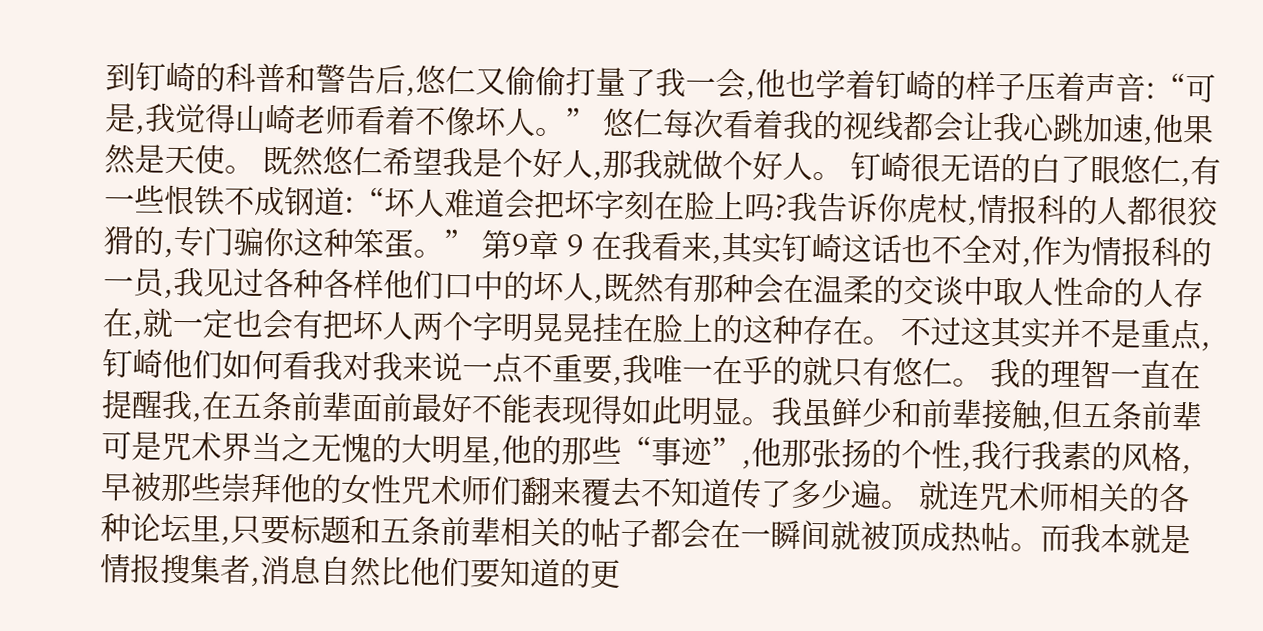到钉崎的科普和警告后,悠仁又偷偷打量了我一会,他也学着钉崎的样子压着声音:“可是,我觉得山崎老师看着不像坏人。” 悠仁每次看着我的视线都会让我心跳加速,他果然是天使。 既然悠仁希望我是个好人,那我就做个好人。 钉崎很无语的白了眼悠仁,有一些恨铁不成钢道:“坏人难道会把坏字刻在脸上吗?我告诉你虎杖,情报科的人都很狡猾的,专门骗你这种笨蛋。” 第9章 9 在我看来,其实钉崎这话也不全对,作为情报科的一员,我见过各种各样他们口中的坏人,既然有那种会在温柔的交谈中取人性命的人存在,就一定也会有把坏人两个字明晃晃挂在脸上的这种存在。 不过这其实并不是重点,钉崎他们如何看我对我来说一点不重要,我唯一在乎的就只有悠仁。 我的理智一直在提醒我,在五条前辈面前最好不能表现得如此明显。我虽鲜少和前辈接触,但五条前辈可是咒术界当之无愧的大明星,他的那些“事迹”,他那张扬的个性,我行我素的风格,早被那些崇拜他的女性咒术师们翻来覆去不知道传了多少遍。 就连咒术师相关的各种论坛里,只要标题和五条前辈相关的帖子都会在一瞬间就被顶成热帖。而我本就是情报搜集者,消息自然比他们要知道的更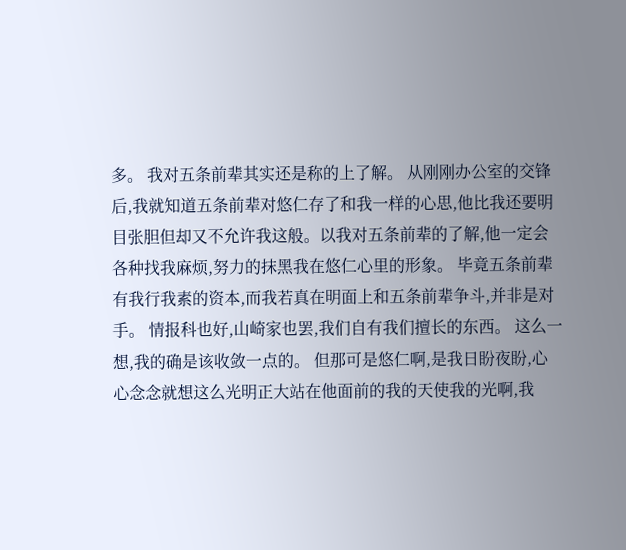多。 我对五条前辈其实还是称的上了解。 从刚刚办公室的交锋后,我就知道五条前辈对悠仁存了和我一样的心思,他比我还要明目张胆但却又不允许我这般。以我对五条前辈的了解,他一定会各种找我麻烦,努力的抹黑我在悠仁心里的形象。 毕竟五条前辈有我行我素的资本,而我若真在明面上和五条前辈争斗,并非是对手。 情报科也好,山崎家也罢,我们自有我们擅长的东西。 这么一想,我的确是该收敛一点的。 但那可是悠仁啊,是我日盼夜盼,心心念念就想这么光明正大站在他面前的我的天使我的光啊,我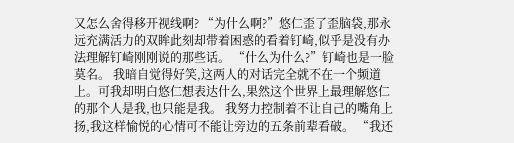又怎么舍得移开视线啊? “为什么啊?”悠仁歪了歪脑袋,那永远充满活力的双眸此刻却带着困惑的看着钉崎,似乎是没有办法理解钉崎刚刚说的那些话。 “什么为什么?”钉崎也是一脸莫名。 我暗自觉得好笑,这两人的对话完全就不在一个频道上。可我却明白悠仁想表达什么,果然这个世界上最理解悠仁的那个人是我,也只能是我。 我努力控制着不让自己的嘴角上扬,我这样愉悦的心情可不能让旁边的五条前辈看破。 “我还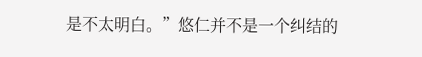是不太明白。”悠仁并不是一个纠结的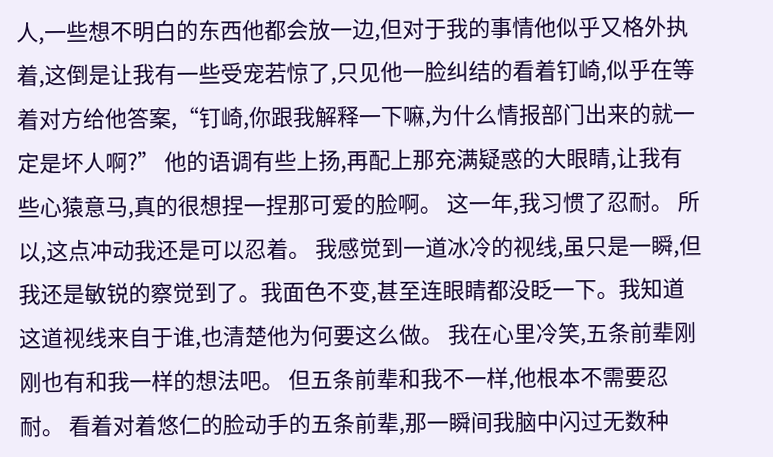人,一些想不明白的东西他都会放一边,但对于我的事情他似乎又格外执着,这倒是让我有一些受宠若惊了,只见他一脸纠结的看着钉崎,似乎在等着对方给他答案,“钉崎,你跟我解释一下嘛,为什么情报部门出来的就一定是坏人啊?” 他的语调有些上扬,再配上那充满疑惑的大眼睛,让我有些心猿意马,真的很想捏一捏那可爱的脸啊。 这一年,我习惯了忍耐。 所以,这点冲动我还是可以忍着。 我感觉到一道冰冷的视线,虽只是一瞬,但我还是敏锐的察觉到了。我面色不变,甚至连眼睛都没眨一下。我知道这道视线来自于谁,也清楚他为何要这么做。 我在心里冷笑,五条前辈刚刚也有和我一样的想法吧。 但五条前辈和我不一样,他根本不需要忍耐。 看着对着悠仁的脸动手的五条前辈,那一瞬间我脑中闪过无数种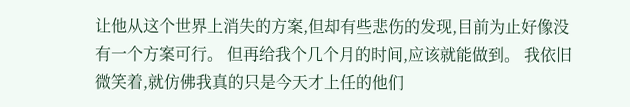让他从这个世界上消失的方案,但却有些悲伤的发现,目前为止好像没有一个方案可行。 但再给我个几个月的时间,应该就能做到。 我依旧微笑着,就仿佛我真的只是今天才上任的他们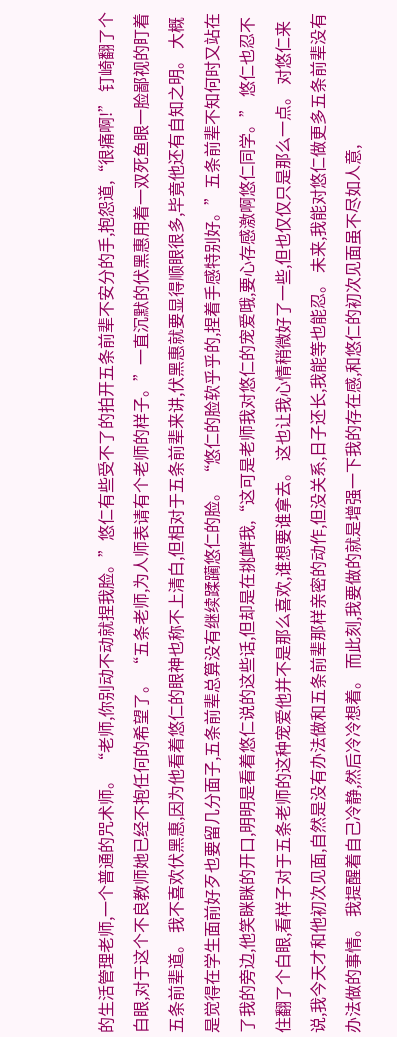的生活管理老师,一个普通的咒术师。 “老师,你别动不动就捏我脸。”悠仁有些受不了的拍开五条前辈不安分的手,抱怨道,“很痛啊!” 钉崎翻了个白眼,对于这个不良教师她已经不抱任何的希望了。 “五条老师,为人师表请有个老师的样子。”一直沉默的伏黑惠用着一双死鱼眼一脸鄙视的盯着五条前辈道。 我不喜欢伏黑惠,因为他看着悠仁的眼神也称不上清白,但相对于五条前辈来讲,伏黑惠就要显得顺眼很多,毕竟他还有自知之明。 大概是觉得在学生面前好歹也要留几分面子,五条前辈总算没有继续蹂躏悠仁的脸。 “悠仁的脸软乎乎的,捏着手感特别好。”五条前辈不知何时又站在了我的旁边,他笑眯眯的开口,明明是看着悠仁说的这些话,但却是在挑衅我,“这可是老师我对悠仁的宠爱哦,要心存感激啊悠仁同学。” 悠仁也忍不住翻了个白眼,看样子对于五条老师的这种宠爱他并不是那么喜欢,谁想要谁拿去。 这也让我心情稍微好了一些,但也仅仅只是那么一点。 对悠仁来说,我今天才和他初次见面,自然是没有办法做和五条前辈那样亲密的动作,但没关系,日子还长,我能等也能忍。 未来,我能对悠仁做更多五条前辈没有办法做的事情。 我提醒着自己冷静,然后冷冷想着。 而此刻,我要做的就是增强一下我的存在感,和悠仁的初次见面虽不尽如人意,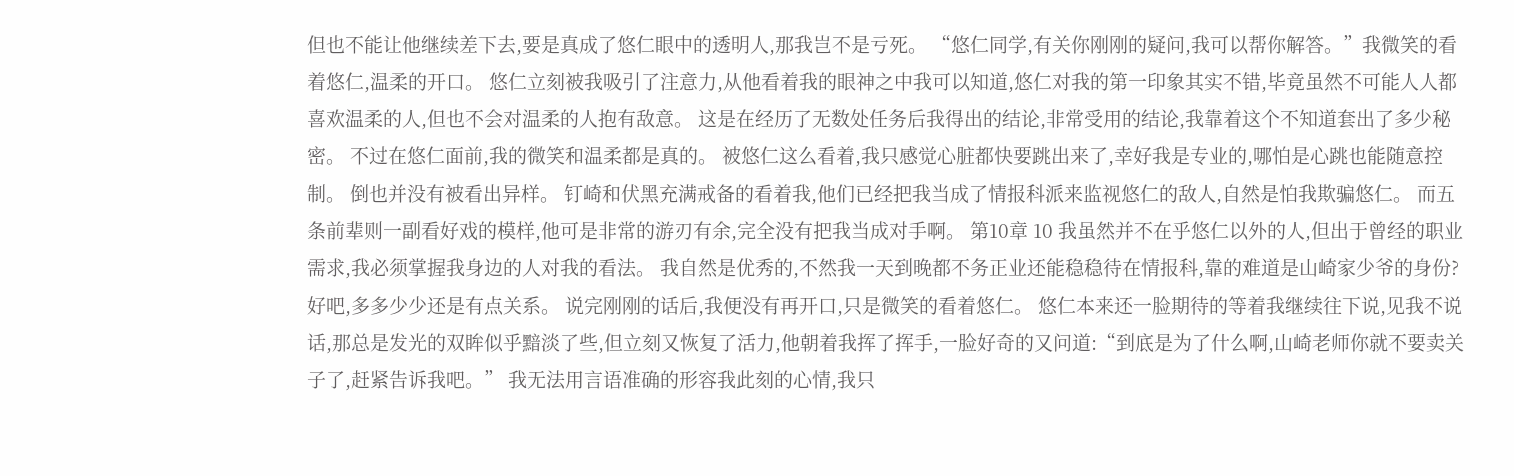但也不能让他继续差下去,要是真成了悠仁眼中的透明人,那我岂不是亏死。 “悠仁同学,有关你刚刚的疑问,我可以帮你解答。”我微笑的看着悠仁,温柔的开口。 悠仁立刻被我吸引了注意力,从他看着我的眼神之中我可以知道,悠仁对我的第一印象其实不错,毕竟虽然不可能人人都喜欢温柔的人,但也不会对温柔的人抱有敌意。 这是在经历了无数处任务后我得出的结论,非常受用的结论,我靠着这个不知道套出了多少秘密。 不过在悠仁面前,我的微笑和温柔都是真的。 被悠仁这么看着,我只感觉心脏都快要跳出来了,幸好我是专业的,哪怕是心跳也能随意控制。 倒也并没有被看出异样。 钉崎和伏黑充满戒备的看着我,他们已经把我当成了情报科派来监视悠仁的敌人,自然是怕我欺骗悠仁。 而五条前辈则一副看好戏的模样,他可是非常的游刃有余,完全没有把我当成对手啊。 第10章 10 我虽然并不在乎悠仁以外的人,但出于曾经的职业需求,我必须掌握我身边的人对我的看法。 我自然是优秀的,不然我一天到晚都不务正业还能稳稳待在情报科,靠的难道是山崎家少爷的身份?好吧,多多少少还是有点关系。 说完刚刚的话后,我便没有再开口,只是微笑的看着悠仁。 悠仁本来还一脸期待的等着我继续往下说,见我不说话,那总是发光的双眸似乎黯淡了些,但立刻又恢复了活力,他朝着我挥了挥手,一脸好奇的又问道:“到底是为了什么啊,山崎老师你就不要卖关子了,赶紧告诉我吧。” 我无法用言语准确的形容我此刻的心情,我只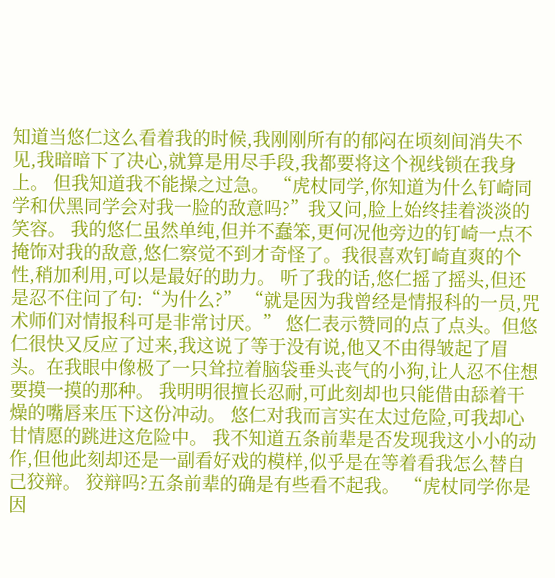知道当悠仁这么看着我的时候,我刚刚所有的郁闷在顷刻间消失不见,我暗暗下了决心,就算是用尽手段,我都要将这个视线锁在我身上。 但我知道我不能操之过急。 “虎杖同学,你知道为什么钉崎同学和伏黑同学会对我一脸的敌意吗?”我又问,脸上始终挂着淡淡的笑容。 我的悠仁虽然单纯,但并不蠢笨,更何况他旁边的钉崎一点不掩饰对我的敌意,悠仁察觉不到才奇怪了。我很喜欢钉崎直爽的个性,稍加利用,可以是最好的助力。 听了我的话,悠仁摇了摇头,但还是忍不住问了句:“为什么?” “就是因为我曾经是情报科的一员,咒术师们对情报科可是非常讨厌。” 悠仁表示赞同的点了点头。但悠仁很快又反应了过来,我这说了等于没有说,他又不由得皱起了眉头。在我眼中像极了一只耸拉着脑袋垂头丧气的小狗,让人忍不住想要摸一摸的那种。 我明明很擅长忍耐,可此刻却也只能借由舔着干燥的嘴唇来压下这份冲动。 悠仁对我而言实在太过危险,可我却心甘情愿的跳进这危险中。 我不知道五条前辈是否发现我这小小的动作,但他此刻却还是一副看好戏的模样,似乎是在等着看我怎么替自己狡辩。 狡辩吗?五条前辈的确是有些看不起我。 “虎杖同学你是因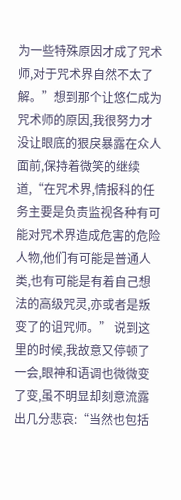为一些特殊原因才成了咒术师,对于咒术界自然不太了解。”想到那个让悠仁成为咒术师的原因,我很努力才没让眼底的狠戾暴露在众人面前,保持着微笑的继续道,“在咒术界,情报科的任务主要是负责监视各种有可能对咒术界造成危害的危险人物,他们有可能是普通人类,也有可能是有着自己想法的高级咒灵,亦或者是叛变了的诅咒师。” 说到这里的时候,我故意又停顿了一会,眼神和语调也微微变了变,虽不明显却刻意流露出几分悲哀:“当然也包括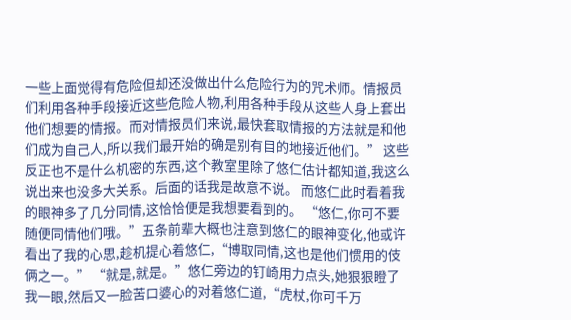一些上面觉得有危险但却还没做出什么危险行为的咒术师。情报员们利用各种手段接近这些危险人物,利用各种手段从这些人身上套出他们想要的情报。而对情报员们来说,最快套取情报的方法就是和他们成为自己人,所以我们最开始的确是别有目的地接近他们。” 这些反正也不是什么机密的东西,这个教室里除了悠仁估计都知道,我这么说出来也没多大关系。后面的话我是故意不说。 而悠仁此时看着我的眼神多了几分同情,这恰恰便是我想要看到的。 “悠仁,你可不要随便同情他们哦。”五条前辈大概也注意到悠仁的眼神变化,他或许看出了我的心思,趁机提心着悠仁,“博取同情,这也是他们惯用的伎俩之一。” “就是,就是。”悠仁旁边的钉崎用力点头,她狠狠瞪了我一眼,然后又一脸苦口婆心的对着悠仁道,“虎杖,你可千万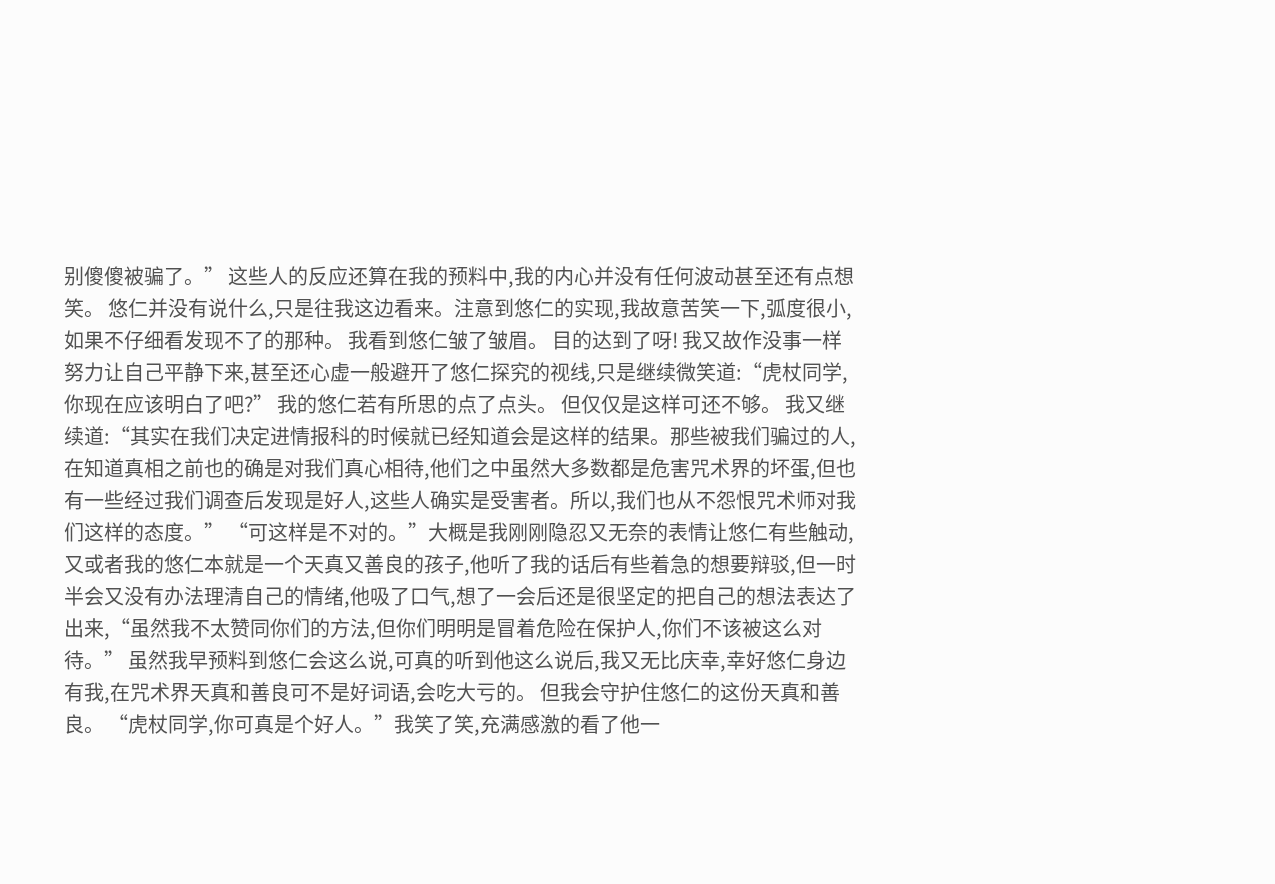别傻傻被骗了。” 这些人的反应还算在我的预料中,我的内心并没有任何波动甚至还有点想笑。 悠仁并没有说什么,只是往我这边看来。注意到悠仁的实现,我故意苦笑一下,弧度很小,如果不仔细看发现不了的那种。 我看到悠仁皱了皱眉。 目的达到了呀! 我又故作没事一样努力让自己平静下来,甚至还心虚一般避开了悠仁探究的视线,只是继续微笑道:“虎杖同学,你现在应该明白了吧?” 我的悠仁若有所思的点了点头。 但仅仅是这样可还不够。 我又继续道:“其实在我们决定进情报科的时候就已经知道会是这样的结果。那些被我们骗过的人,在知道真相之前也的确是对我们真心相待,他们之中虽然大多数都是危害咒术界的坏蛋,但也有一些经过我们调查后发现是好人,这些人确实是受害者。所以,我们也从不怨恨咒术师对我们这样的态度。” “可这样是不对的。”大概是我刚刚隐忍又无奈的表情让悠仁有些触动,又或者我的悠仁本就是一个天真又善良的孩子,他听了我的话后有些着急的想要辩驳,但一时半会又没有办法理清自己的情绪,他吸了口气,想了一会后还是很坚定的把自己的想法表达了出来,“虽然我不太赞同你们的方法,但你们明明是冒着危险在保护人,你们不该被这么对待。” 虽然我早预料到悠仁会这么说,可真的听到他这么说后,我又无比庆幸,幸好悠仁身边有我,在咒术界天真和善良可不是好词语,会吃大亏的。 但我会守护住悠仁的这份天真和善良。 “虎杖同学,你可真是个好人。”我笑了笑,充满感激的看了他一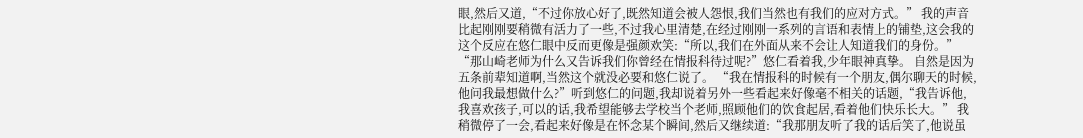眼,然后又道,“不过你放心好了,既然知道会被人怨恨,我们当然也有我们的应对方式。” 我的声音比起刚刚要稍微有活力了一些,不过我心里清楚,在经过刚刚一系列的言语和表情上的铺垫,这会我的这个反应在悠仁眼中反而更像是强颜欢笑:“所以,我们在外面从来不会让人知道我们的身份。” “那山崎老师为什么又告诉我们你曾经在情报科待过呢?”悠仁看着我,少年眼神真挚。 自然是因为五条前辈知道啊,当然这个就没必要和悠仁说了。 “我在情报科的时候有一个朋友,偶尔聊天的时候,他问我最想做什么?”听到悠仁的问题,我却说着另外一些看起来好像毫不相关的话题,“我告诉他,我喜欢孩子,可以的话,我希望能够去学校当个老师,照顾他们的饮食起居,看着他们快乐长大。” 我稍微停了一会,看起来好像是在怀念某个瞬间,然后又继续道:“我那朋友听了我的话后笑了,他说虽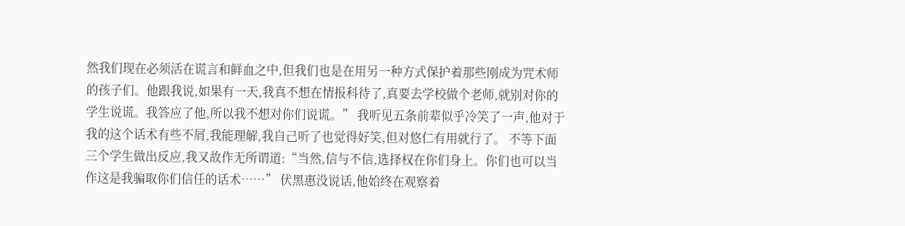然我们现在必须活在谎言和鲜血之中,但我们也是在用另一种方式保护着那些刚成为咒术师的孩子们。他跟我说,如果有一天,我真不想在情报科待了,真要去学校做个老师,就别对你的学生说谎。我答应了他,所以我不想对你们说谎。” 我听见五条前辈似乎冷笑了一声,他对于我的这个话术有些不屑,我能理解,我自己听了也觉得好笑,但对悠仁有用就行了。 不等下面三个学生做出反应,我又故作无所谓道:“当然,信与不信,选择权在你们身上。你们也可以当作这是我骗取你们信任的话术……” 伏黑惠没说话,他始终在观察着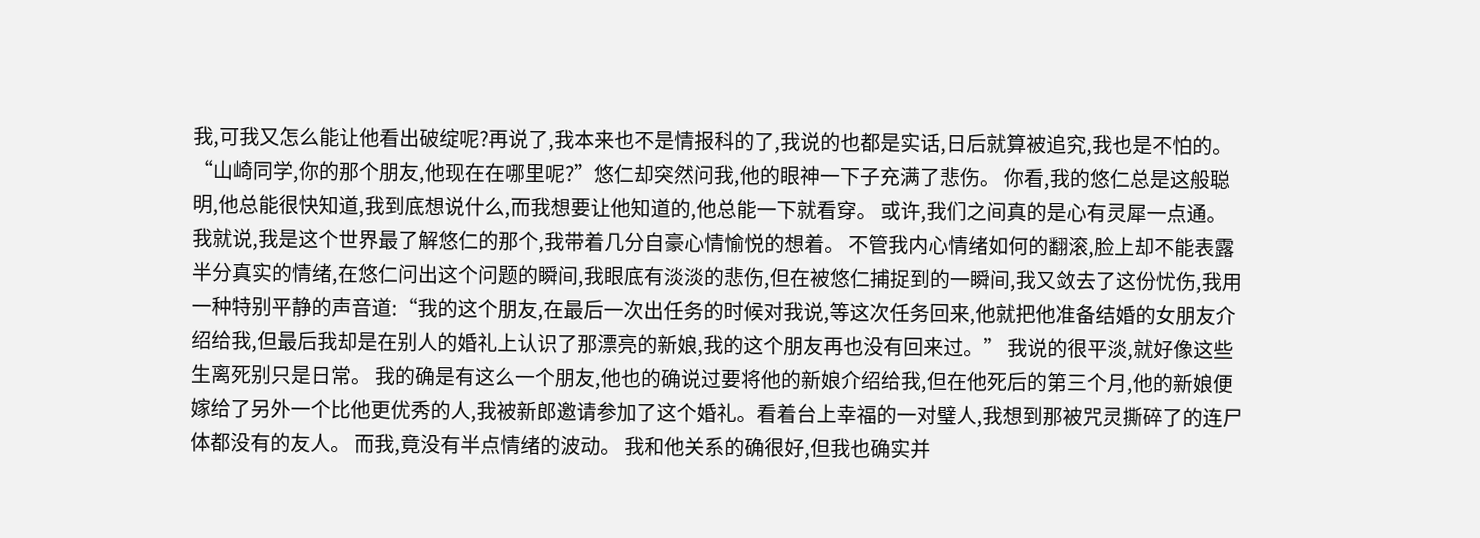我,可我又怎么能让他看出破绽呢?再说了,我本来也不是情报科的了,我说的也都是实话,日后就算被追究,我也是不怕的。 “山崎同学,你的那个朋友,他现在在哪里呢?”悠仁却突然问我,他的眼神一下子充满了悲伤。 你看,我的悠仁总是这般聪明,他总能很快知道,我到底想说什么,而我想要让他知道的,他总能一下就看穿。 或许,我们之间真的是心有灵犀一点通。 我就说,我是这个世界最了解悠仁的那个,我带着几分自豪心情愉悦的想着。 不管我内心情绪如何的翻滚,脸上却不能表露半分真实的情绪,在悠仁问出这个问题的瞬间,我眼底有淡淡的悲伤,但在被悠仁捕捉到的一瞬间,我又敛去了这份忧伤,我用一种特别平静的声音道:“我的这个朋友,在最后一次出任务的时候对我说,等这次任务回来,他就把他准备结婚的女朋友介绍给我,但最后我却是在别人的婚礼上认识了那漂亮的新娘,我的这个朋友再也没有回来过。” 我说的很平淡,就好像这些生离死别只是日常。 我的确是有这么一个朋友,他也的确说过要将他的新娘介绍给我,但在他死后的第三个月,他的新娘便嫁给了另外一个比他更优秀的人,我被新郎邀请参加了这个婚礼。看着台上幸福的一对璧人,我想到那被咒灵撕碎了的连尸体都没有的友人。 而我,竟没有半点情绪的波动。 我和他关系的确很好,但我也确实并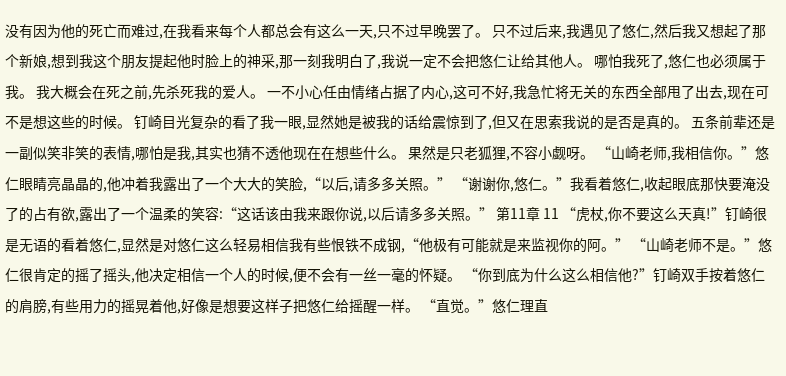没有因为他的死亡而难过,在我看来每个人都总会有这么一天,只不过早晚罢了。 只不过后来,我遇见了悠仁,然后我又想起了那个新娘,想到我这个朋友提起他时脸上的神采,那一刻我明白了,我说一定不会把悠仁让给其他人。 哪怕我死了,悠仁也必须属于我。 我大概会在死之前,先杀死我的爱人。 一不小心任由情绪占据了内心,这可不好,我急忙将无关的东西全部甩了出去,现在可不是想这些的时候。 钉崎目光复杂的看了我一眼,显然她是被我的话给震惊到了,但又在思索我说的是否是真的。 五条前辈还是一副似笑非笑的表情,哪怕是我,其实也猜不透他现在在想些什么。 果然是只老狐狸,不容小觑呀。 “山崎老师,我相信你。”悠仁眼睛亮晶晶的,他冲着我露出了一个大大的笑脸,“以后,请多多关照。” “谢谢你,悠仁。”我看着悠仁,收起眼底那快要淹没了的占有欲,露出了一个温柔的笑容:“这话该由我来跟你说,以后请多多关照。” 第11章 11 “虎杖,你不要这么天真!”钉崎很是无语的看着悠仁,显然是对悠仁这么轻易相信我有些恨铁不成钢,“他极有可能就是来监视你的阿。” “山崎老师不是。”悠仁很肯定的摇了摇头,他决定相信一个人的时候,便不会有一丝一毫的怀疑。 “你到底为什么这么相信他?”钉崎双手按着悠仁的肩膀,有些用力的摇晃着他,好像是想要这样子把悠仁给摇醒一样。 “直觉。”悠仁理直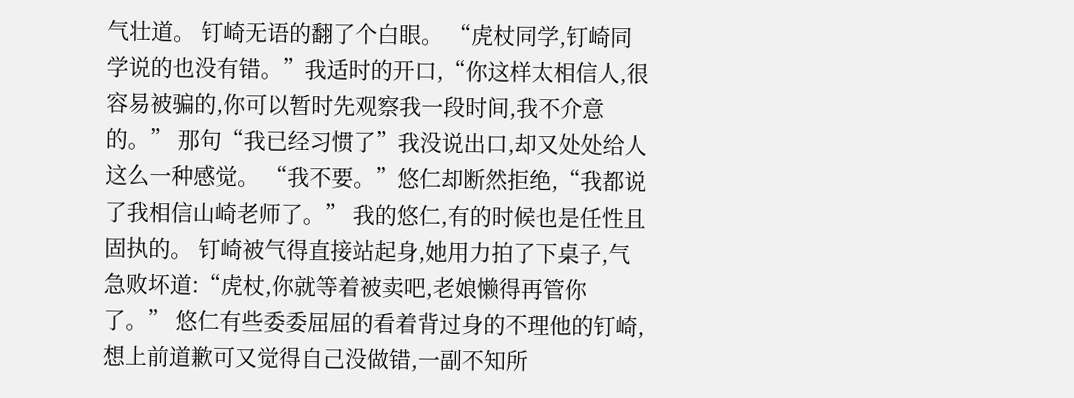气壮道。 钉崎无语的翻了个白眼。 “虎杖同学,钉崎同学说的也没有错。”我适时的开口,“你这样太相信人,很容易被骗的,你可以暂时先观察我一段时间,我不介意的。” 那句“我已经习惯了”我没说出口,却又处处给人这么一种感觉。 “我不要。”悠仁却断然拒绝,“我都说了我相信山崎老师了。” 我的悠仁,有的时候也是任性且固执的。 钉崎被气得直接站起身,她用力拍了下桌子,气急败坏道:“虎杖,你就等着被卖吧,老娘懒得再管你了。” 悠仁有些委委屈屈的看着背过身的不理他的钉崎,想上前道歉可又觉得自己没做错,一副不知所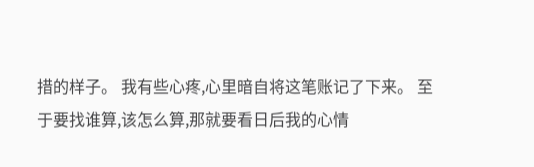措的样子。 我有些心疼,心里暗自将这笔账记了下来。 至于要找谁算,该怎么算,那就要看日后我的心情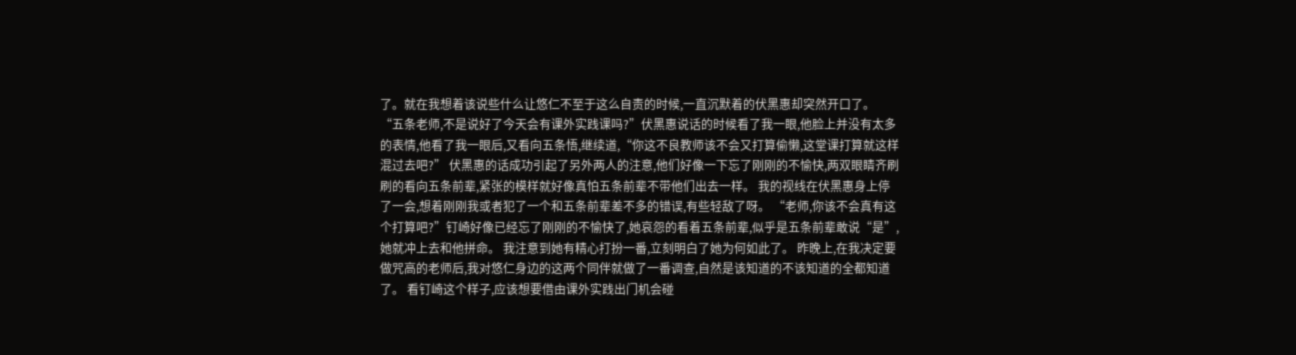了。就在我想着该说些什么让悠仁不至于这么自责的时候,一直沉默着的伏黑惠却突然开口了。 “五条老师,不是说好了今天会有课外实践课吗?”伏黑惠说话的时候看了我一眼,他脸上并没有太多的表情,他看了我一眼后,又看向五条悟,继续道,“你这不良教师该不会又打算偷懒,这堂课打算就这样混过去吧?” 伏黑惠的话成功引起了另外两人的注意,他们好像一下忘了刚刚的不愉快,两双眼睛齐刷刷的看向五条前辈,紧张的模样就好像真怕五条前辈不带他们出去一样。 我的视线在伏黑惠身上停了一会,想着刚刚我或者犯了一个和五条前辈差不多的错误,有些轻敌了呀。 “老师,你该不会真有这个打算吧?”钉崎好像已经忘了刚刚的不愉快了,她哀怨的看着五条前辈,似乎是五条前辈敢说“是”,她就冲上去和他拼命。 我注意到她有精心打扮一番,立刻明白了她为何如此了。 昨晚上,在我决定要做咒高的老师后,我对悠仁身边的这两个同伴就做了一番调查,自然是该知道的不该知道的全都知道了。 看钉崎这个样子,应该想要借由课外实践出门机会碰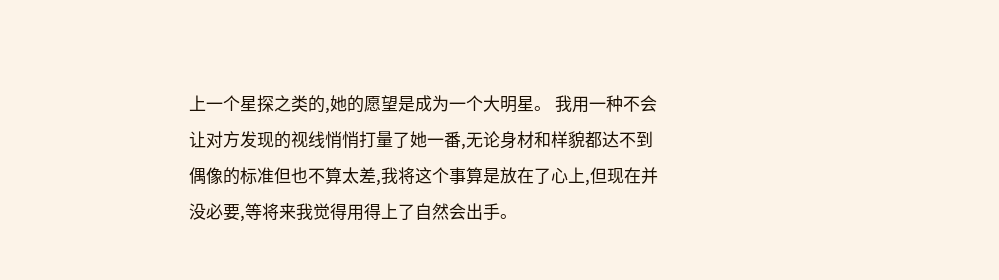上一个星探之类的,她的愿望是成为一个大明星。 我用一种不会让对方发现的视线悄悄打量了她一番,无论身材和样貌都达不到偶像的标准但也不算太差,我将这个事算是放在了心上,但现在并没必要,等将来我觉得用得上了自然会出手。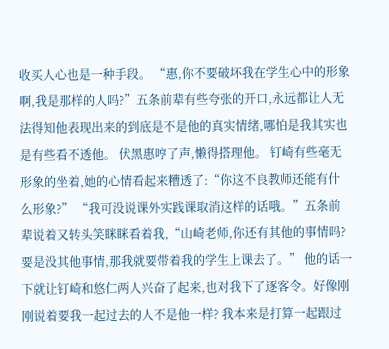收买人心也是一种手段。 “惠,你不要破坏我在学生心中的形象啊,我是那样的人吗?”五条前辈有些夸张的开口,永远都让人无法得知他表现出来的到底是不是他的真实情绪,哪怕是我其实也是有些看不透他。 伏黑惠哼了声,懒得搭理他。 钉崎有些毫无形象的坐着,她的心情看起来糟透了:“你这不良教师还能有什么形象?” “我可没说课外实践课取消这样的话哦。”五条前辈说着又转头笑眯眯看着我,“山崎老师,你还有其他的事情吗?要是没其他事情,那我就要带着我的学生上课去了。” 他的话一下就让钉崎和悠仁两人兴奋了起来,也对我下了逐客令。好像刚刚说着要我一起过去的人不是他一样? 我本来是打算一起跟过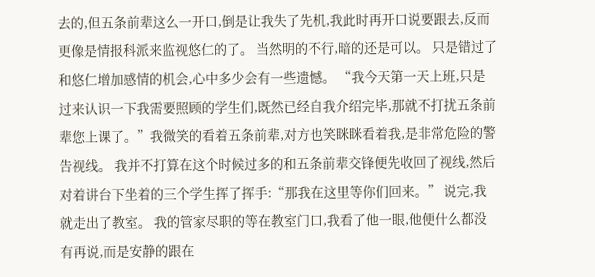去的,但五条前辈这么一开口,倒是让我失了先机,我此时再开口说要跟去,反而更像是情报科派来监视悠仁的了。 当然明的不行,暗的还是可以。 只是错过了和悠仁增加感情的机会,心中多少会有一些遗憾。 “我今天第一天上班,只是过来认识一下我需要照顾的学生们,既然已经自我介绍完毕,那就不打扰五条前辈您上课了。”我微笑的看着五条前辈,对方也笑眯眯看着我,是非常危险的警告视线。 我并不打算在这个时候过多的和五条前辈交锋便先收回了视线,然后对着讲台下坐着的三个学生挥了挥手:“那我在这里等你们回来。” 说完,我就走出了教室。 我的管家尽职的等在教室门口,我看了他一眼,他便什么都没有再说,而是安静的跟在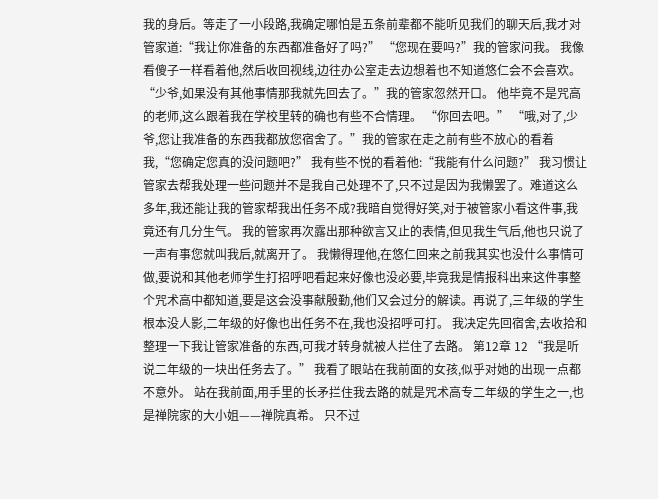我的身后。等走了一小段路,我确定哪怕是五条前辈都不能听见我们的聊天后,我才对管家道:“我让你准备的东西都准备好了吗?” “您现在要吗?”我的管家问我。 我像看傻子一样看着他,然后收回视线,边往办公室走去边想着也不知道悠仁会不会喜欢。 “少爷,如果没有其他事情那我就先回去了。”我的管家忽然开口。 他毕竟不是咒高的老师,这么跟着我在学校里转的确也有些不合情理。 “你回去吧。” “哦,对了,少爷,您让我准备的东西我都放您宿舍了。”我的管家在走之前有些不放心的看着我,“您确定您真的没问题吧?” 我有些不悦的看着他:“我能有什么问题?” 我习惯让管家去帮我处理一些问题并不是我自己处理不了,只不过是因为我懒罢了。难道这么多年,我还能让我的管家帮我出任务不成?我暗自觉得好笑,对于被管家小看这件事,我竟还有几分生气。 我的管家再次露出那种欲言又止的表情,但见我生气后,他也只说了一声有事您就叫我后,就离开了。 我懒得理他,在悠仁回来之前我其实也没什么事情可做,要说和其他老师学生打招呼吧看起来好像也没必要,毕竟我是情报科出来这件事整个咒术高中都知道,要是这会没事献殷勤,他们又会过分的解读。再说了,三年级的学生根本没人影,二年级的好像也出任务不在,我也没招呼可打。 我决定先回宿舍,去收拾和整理一下我让管家准备的东西,可我才转身就被人拦住了去路。 第12章 12 “我是听说二年级的一块出任务去了。” 我看了眼站在我前面的女孩,似乎对她的出现一点都不意外。 站在我前面,用手里的长矛拦住我去路的就是咒术高专二年级的学生之一,也是禅院家的大小姐——禅院真希。 只不过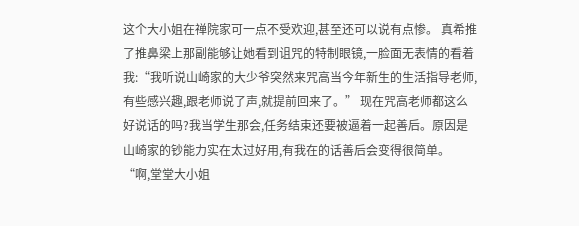这个大小姐在禅院家可一点不受欢迎,甚至还可以说有点惨。 真希推了推鼻梁上那副能够让她看到诅咒的特制眼镜,一脸面无表情的看着我:“我听说山崎家的大少爷突然来咒高当今年新生的生活指导老师,有些感兴趣,跟老师说了声,就提前回来了。” 现在咒高老师都这么好说话的吗?我当学生那会,任务结束还要被逼着一起善后。原因是山崎家的钞能力实在太过好用,有我在的话善后会变得很简单。 “啊,堂堂大小姐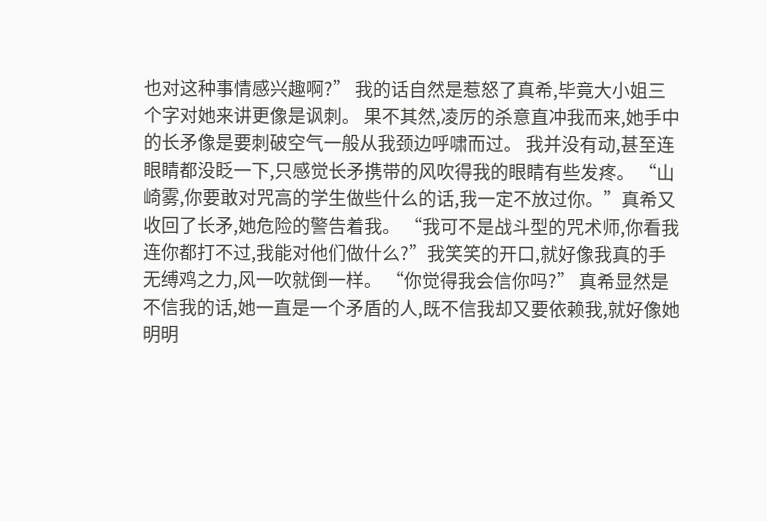也对这种事情感兴趣啊?” 我的话自然是惹怒了真希,毕竟大小姐三个字对她来讲更像是讽刺。 果不其然,凌厉的杀意直冲我而来,她手中的长矛像是要刺破空气一般从我颈边呼啸而过。 我并没有动,甚至连眼睛都没眨一下,只感觉长矛携带的风吹得我的眼睛有些发疼。 “山崎雾,你要敢对咒高的学生做些什么的话,我一定不放过你。”真希又收回了长矛,她危险的警告着我。 “我可不是战斗型的咒术师,你看我连你都打不过,我能对他们做什么?”我笑笑的开口,就好像我真的手无缚鸡之力,风一吹就倒一样。 “你觉得我会信你吗?” 真希显然是不信我的话,她一直是一个矛盾的人,既不信我却又要依赖我,就好像她明明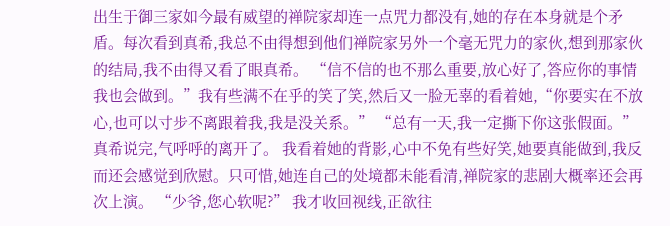出生于御三家如今最有威望的禅院家却连一点咒力都没有,她的存在本身就是个矛盾。每次看到真希,我总不由得想到他们禅院家另外一个毫无咒力的家伙,想到那家伙的结局,我不由得又看了眼真希。 “信不信的也不那么重要,放心好了,答应你的事情我也会做到。”我有些满不在乎的笑了笑,然后又一脸无辜的看着她,“你要实在不放心,也可以寸步不离跟着我,我是没关系。” “总有一天,我一定撕下你这张假面。”真希说完,气呼呼的离开了。 我看着她的背影,心中不免有些好笑,她要真能做到,我反而还会感觉到欣慰。只可惜,她连自己的处境都未能看清,禅院家的悲剧大概率还会再次上演。 “少爷,您心软呢?” 我才收回视线,正欲往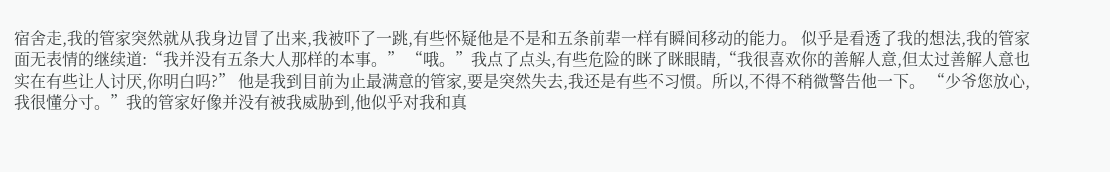宿舍走,我的管家突然就从我身边冒了出来,我被吓了一跳,有些怀疑他是不是和五条前辈一样有瞬间移动的能力。 似乎是看透了我的想法,我的管家面无表情的继续道:“我并没有五条大人那样的本事。” “哦。”我点了点头,有些危险的眯了眯眼睛,“我很喜欢你的善解人意,但太过善解人意也实在有些让人讨厌,你明白吗?” 他是我到目前为止最满意的管家,要是突然失去,我还是有些不习惯。所以,不得不稍微警告他一下。 “少爷您放心,我很懂分寸。”我的管家好像并没有被我威胁到,他似乎对我和真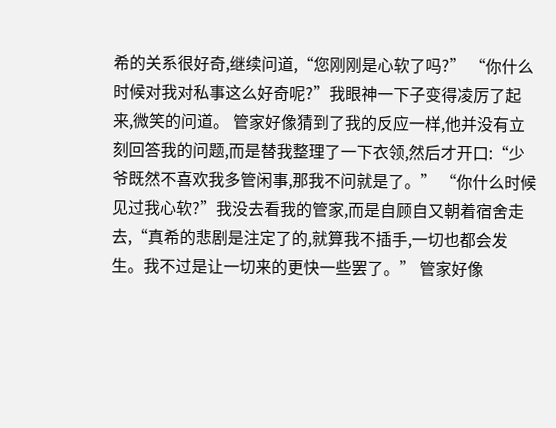希的关系很好奇,继续问道,“您刚刚是心软了吗?” “你什么时候对我对私事这么好奇呢?”我眼神一下子变得凌厉了起来,微笑的问道。 管家好像猜到了我的反应一样,他并没有立刻回答我的问题,而是替我整理了一下衣领,然后才开口:“少爷既然不喜欢我多管闲事,那我不问就是了。” “你什么时候见过我心软?”我没去看我的管家,而是自顾自又朝着宿舍走去,“真希的悲剧是注定了的,就算我不插手,一切也都会发生。我不过是让一切来的更快一些罢了。” 管家好像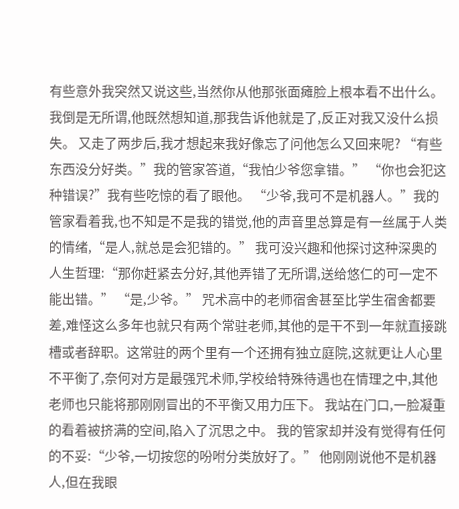有些意外我突然又说这些,当然你从他那张面瘫脸上根本看不出什么。我倒是无所谓,他既然想知道,那我告诉他就是了,反正对我又没什么损失。 又走了两步后,我才想起来我好像忘了问他怎么又回来呢? “有些东西没分好类。”我的管家答道,“我怕少爷您拿错。” “你也会犯这种错误?”我有些吃惊的看了眼他。 “少爷,我可不是机器人。”我的管家看着我,也不知是不是我的错觉,他的声音里总算是有一丝属于人类的情绪,“是人,就总是会犯错的。” 我可没兴趣和他探讨这种深奥的人生哲理:“那你赶紧去分好,其他弄错了无所谓,送给悠仁的可一定不能出错。” “是,少爷。” 咒术高中的老师宿舍甚至比学生宿舍都要差,难怪这么多年也就只有两个常驻老师,其他的是干不到一年就直接跳槽或者辞职。这常驻的两个里有一个还拥有独立庭院,这就更让人心里不平衡了,奈何对方是最强咒术师,学校给特殊待遇也在情理之中,其他老师也只能将那刚刚冒出的不平衡又用力压下。 我站在门口,一脸凝重的看着被挤满的空间,陷入了沉思之中。 我的管家却并没有觉得有任何的不妥:“少爷,一切按您的吩咐分类放好了。” 他刚刚说他不是机器人,但在我眼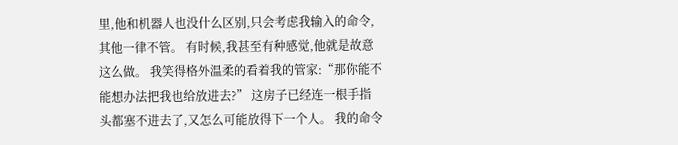里,他和机器人也没什么区别,只会考虑我输入的命令,其他一律不管。 有时候,我甚至有种感觉,他就是故意这么做。 我笑得格外温柔的看着我的管家:“那你能不能想办法把我也给放进去?” 这房子已经连一根手指头都塞不进去了,又怎么可能放得下一个人。 我的命令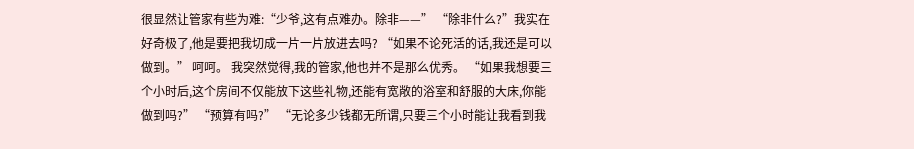很显然让管家有些为难:“少爷,这有点难办。除非——” “除非什么?”我实在好奇极了,他是要把我切成一片一片放进去吗? “如果不论死活的话,我还是可以做到。” 呵呵。 我突然觉得,我的管家,他也并不是那么优秀。 “如果我想要三个小时后,这个房间不仅能放下这些礼物,还能有宽敞的浴室和舒服的大床,你能做到吗?” “预算有吗?” “无论多少钱都无所谓,只要三个小时能让我看到我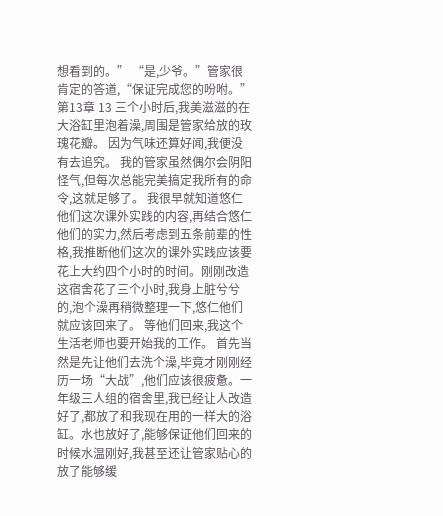想看到的。” “是,少爷。”管家很肯定的答道,“保证完成您的吩咐。” 第13章 13 三个小时后,我美滋滋的在大浴缸里泡着澡,周围是管家给放的玫瑰花瓣。 因为气味还算好闻,我便没有去追究。 我的管家虽然偶尔会阴阳怪气,但每次总能完美搞定我所有的命令,这就足够了。 我很早就知道悠仁他们这次课外实践的内容,再结合悠仁他们的实力,然后考虑到五条前辈的性格,我推断他们这次的课外实践应该要花上大约四个小时的时间。刚刚改造这宿舍花了三个小时,我身上脏兮兮的,泡个澡再稍微整理一下,悠仁他们就应该回来了。 等他们回来,我这个生活老师也要开始我的工作。 首先当然是先让他们去洗个澡,毕竟才刚刚经历一场“大战”,他们应该很疲惫。一年级三人组的宿舍里,我已经让人改造好了,都放了和我现在用的一样大的浴缸。水也放好了,能够保证他们回来的时候水温刚好,我甚至还让管家贴心的放了能够缓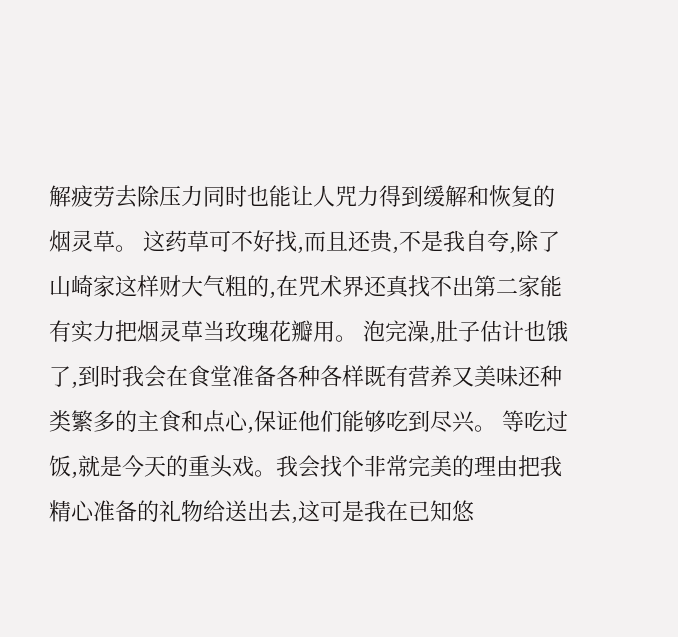解疲劳去除压力同时也能让人咒力得到缓解和恢复的烟灵草。 这药草可不好找,而且还贵,不是我自夸,除了山崎家这样财大气粗的,在咒术界还真找不出第二家能有实力把烟灵草当玫瑰花瓣用。 泡完澡,肚子估计也饿了,到时我会在食堂准备各种各样既有营养又美味还种类繁多的主食和点心,保证他们能够吃到尽兴。 等吃过饭,就是今天的重头戏。我会找个非常完美的理由把我精心准备的礼物给送出去,这可是我在已知悠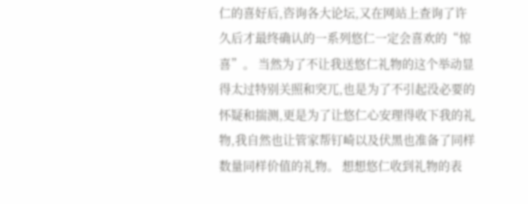仁的喜好后,咨询各大论坛,又在网站上查询了许久后才最终确认的一系列悠仁一定会喜欢的“惊喜”。 当然为了不让我送悠仁礼物的这个举动显得太过特别关照和突兀,也是为了不引起没必要的怀疑和揣测,更是为了让悠仁心安理得收下我的礼物,我自然也让管家帮钉崎以及伏黑也准备了同样数量同样价值的礼物。 想想悠仁收到礼物的表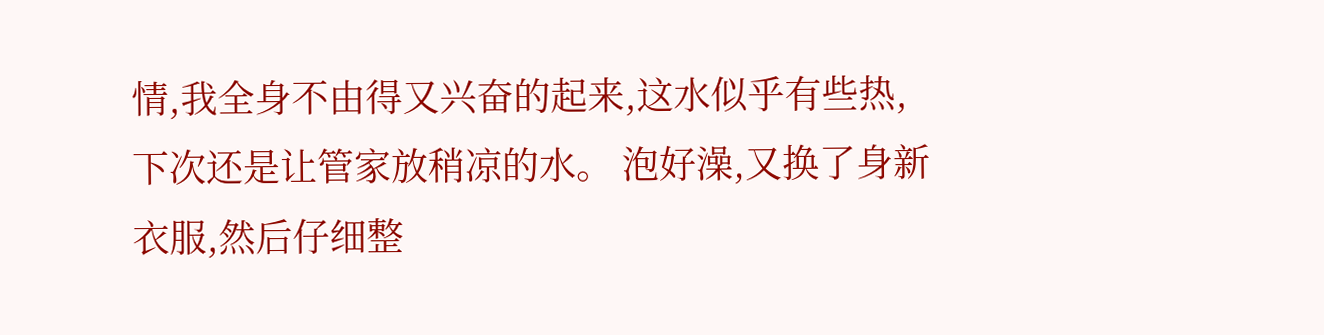情,我全身不由得又兴奋的起来,这水似乎有些热,下次还是让管家放稍凉的水。 泡好澡,又换了身新衣服,然后仔细整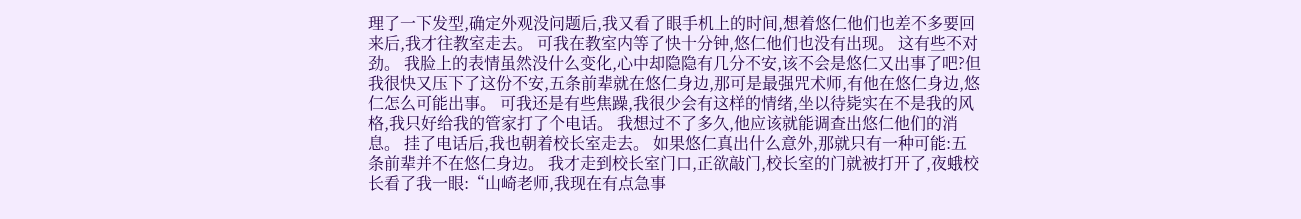理了一下发型,确定外观没问题后,我又看了眼手机上的时间,想着悠仁他们也差不多要回来后,我才往教室走去。 可我在教室内等了快十分钟,悠仁他们也没有出现。 这有些不对劲。 我脸上的表情虽然没什么变化,心中却隐隐有几分不安,该不会是悠仁又出事了吧?但我很快又压下了这份不安,五条前辈就在悠仁身边,那可是最强咒术师,有他在悠仁身边,悠仁怎么可能出事。 可我还是有些焦躁,我很少会有这样的情绪,坐以待毙实在不是我的风格,我只好给我的管家打了个电话。 我想过不了多久,他应该就能调查出悠仁他们的消息。 挂了电话后,我也朝着校长室走去。 如果悠仁真出什么意外,那就只有一种可能:五条前辈并不在悠仁身边。 我才走到校长室门口,正欲敲门,校长室的门就被打开了,夜蛾校长看了我一眼:“山崎老师,我现在有点急事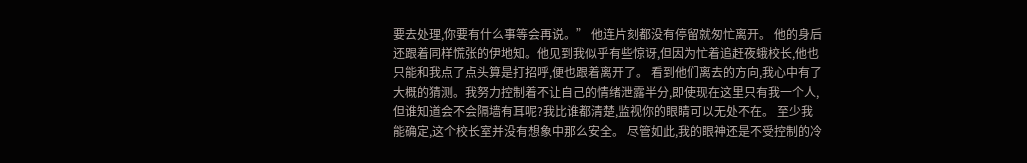要去处理,你要有什么事等会再说。” 他连片刻都没有停留就匆忙离开。 他的身后还跟着同样慌张的伊地知。他见到我似乎有些惊讶,但因为忙着追赶夜蛾校长,他也只能和我点了点头算是打招呼,便也跟着离开了。 看到他们离去的方向,我心中有了大概的猜测。我努力控制着不让自己的情绪泄露半分,即使现在这里只有我一个人,但谁知道会不会隔墙有耳呢?我比谁都清楚,监视你的眼睛可以无处不在。 至少我能确定,这个校长室并没有想象中那么安全。 尽管如此,我的眼神还是不受控制的冷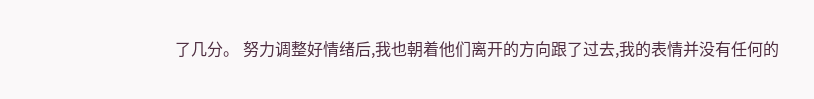了几分。 努力调整好情绪后,我也朝着他们离开的方向跟了过去,我的表情并没有任何的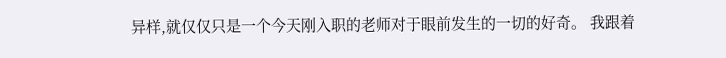异样,就仅仅只是一个今天刚入职的老师对于眼前发生的一切的好奇。 我跟着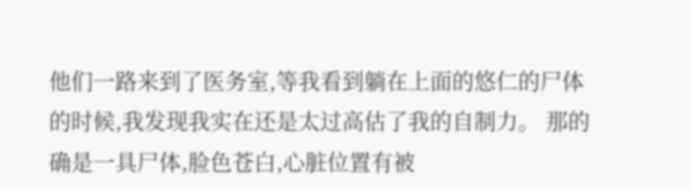他们一路来到了医务室,等我看到躺在上面的悠仁的尸体的时候,我发现我实在还是太过高估了我的自制力。 那的确是一具尸体,脸色苍白,心脏位置有被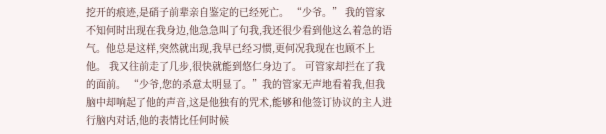挖开的痕迹,是硝子前辈亲自鉴定的已经死亡。 “少爷。” 我的管家不知何时出现在我身边,他急急叫了句我,我还很少看到他这么着急的语气。他总是这样,突然就出现,我早已经习惯,更何况我现在也顾不上他。 我又往前走了几步,很快就能到悠仁身边了。 可管家却拦在了我的面前。 “少爷,您的杀意太明显了。”我的管家无声地看着我,但我脑中却响起了他的声音,这是他独有的咒术,能够和他签订协议的主人进行脑内对话,他的表情比任何时候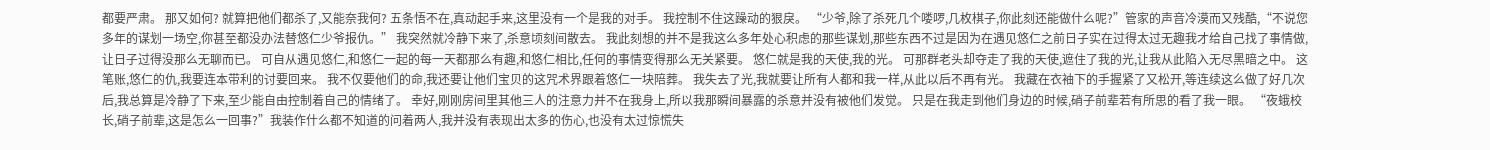都要严肃。 那又如何? 就算把他们都杀了,又能奈我何? 五条悟不在,真动起手来,这里没有一个是我的对手。 我控制不住这躁动的狠戾。 “少爷,除了杀死几个喽啰,几枚棋子,你此刻还能做什么呢?”管家的声音冷漠而又残酷,“不说您多年的谋划一场空,你甚至都没办法替悠仁少爷报仇。” 我突然就冷静下来了,杀意顷刻间散去。 我此刻想的并不是我这么多年处心积虑的那些谋划,那些东西不过是因为在遇见悠仁之前日子实在过得太过无趣我才给自己找了事情做,让日子过得没那么无聊而已。 可自从遇见悠仁,和悠仁一起的每一天都那么有趣,和悠仁相比,任何的事情变得那么无关紧要。 悠仁就是我的天使,我的光。 可那群老头却夺走了我的天使,遮住了我的光,让我从此陷入无尽黑暗之中。 这笔账,悠仁的仇,我要连本带利的讨要回来。 我不仅要他们的命,我还要让他们宝贝的这咒术界跟着悠仁一块陪葬。 我失去了光,我就要让所有人都和我一样,从此以后不再有光。 我藏在衣袖下的手握紧了又松开,等连续这么做了好几次后,我总算是冷静了下来,至少能自由控制着自己的情绪了。 幸好,刚刚房间里其他三人的注意力并不在我身上,所以我那瞬间暴露的杀意并没有被他们发觉。 只是在我走到他们身边的时候,硝子前辈若有所思的看了我一眼。 “夜蛾校长,硝子前辈,这是怎么一回事?”我装作什么都不知道的问着两人,我并没有表现出太多的伤心,也没有太过惊慌失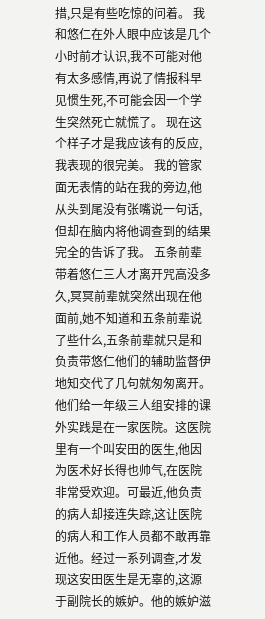措,只是有些吃惊的问着。 我和悠仁在外人眼中应该是几个小时前才认识,我不可能对他有太多感情,再说了情报科早见惯生死,不可能会因一个学生突然死亡就慌了。 现在这个样子才是我应该有的反应,我表现的很完美。 我的管家面无表情的站在我的旁边,他从头到尾没有张嘴说一句话,但却在脑内将他调查到的结果完全的告诉了我。 五条前辈带着悠仁三人才离开咒高没多久,冥冥前辈就突然出现在他面前,她不知道和五条前辈说了些什么,五条前辈就只是和负责带悠仁他们的辅助监督伊地知交代了几句就匆匆离开。 他们给一年级三人组安排的课外实践是在一家医院。这医院里有一个叫安田的医生,他因为医术好长得也帅气,在医院非常受欢迎。可最近,他负责的病人却接连失踪,这让医院的病人和工作人员都不敢再靠近他。经过一系列调查,才发现这安田医生是无辜的,这源于副院长的嫉妒。他的嫉妒滋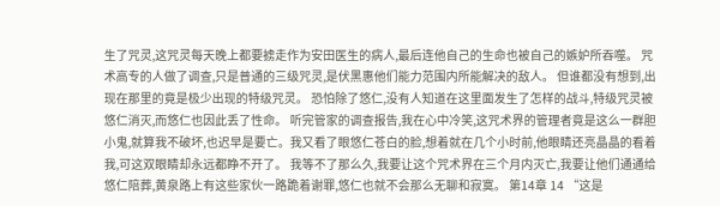生了咒灵,这咒灵每天晚上都要掳走作为安田医生的病人,最后连他自己的生命也被自己的嫉妒所吞噬。 咒术高专的人做了调查,只是普通的三级咒灵,是伏黑惠他们能力范围内所能解决的敌人。 但谁都没有想到,出现在那里的竟是极少出现的特级咒灵。 恐怕除了悠仁,没有人知道在这里面发生了怎样的战斗,特级咒灵被悠仁消灭,而悠仁也因此丢了性命。 听完管家的调查报告,我在心中冷笑,这咒术界的管理者竟是这么一群胆小鬼,就算我不破坏,也迟早是要亡。我又看了眼悠仁苍白的脸,想着就在几个小时前,他眼睛还亮晶晶的看着我,可这双眼睛却永远都睁不开了。 我等不了那么久,我要让这个咒术界在三个月内灭亡,我要让他们通通给悠仁陪葬,黄泉路上有这些家伙一路跪着谢罪,悠仁也就不会那么无聊和寂寞。 第14章 14 “这是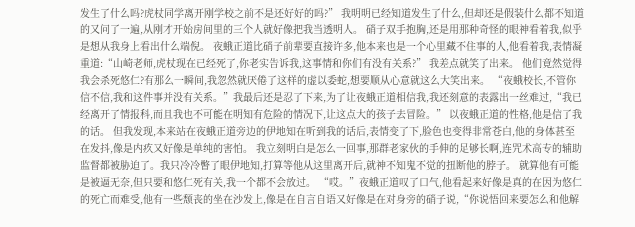发生了什么吗?虎杖同学离开刚学校之前不是还好好的吗?” 我明明已经知道发生了什么,但却还是假装什么都不知道的又问了一遍,从刚才开始房间里的三个人就好像把我当透明人。 硝子双手抱胸,还是用那种奇怪的眼神看着我,似乎是想从我身上看出什么端倪。 夜蛾正道比硝子前辈要直接许多,他本来也是一个心里藏不住事的人,他看着我,表情凝重道:“山崎老师,虎杖现在已经死了,你老实告诉我,这事情和你们有没有关系?” 我差点就笑了出来。 他们竟然觉得我会杀死悠仁?有那么一瞬间,我忽然就厌倦了这样的虚以委蛇,想要顺从心意就这么大笑出来。 “夜蛾校长,不管你信不信,我和这件事并没有关系。”我最后还是忍了下来,为了让夜蛾正道相信我,我还刻意的表露出一丝难过,“我已经离开了情报科,而且我也不可能在明知有危险的情况下,让这点大的孩子去冒险。” 以夜蛾正道的性格,他是信了我的话。 但我发现,本来站在夜蛾正道旁边的伊地知在听到我的话后,表情变了下,脸色也变得非常苍白,他的身体甚至在发抖,像是内疚又好像是单纯的害怕。 我立刻明白是怎么一回事,那群老家伙的手伸的足够长啊,连咒术高专的辅助监督都被胁迫了。我只冷冷瞥了眼伊地知,打算等他从这里离开后,就神不知鬼不觉的扭断他的脖子。 就算他有可能是被逼无奈,但只要和悠仁死有关,我一个都不会放过。 “哎。”夜蛾正道叹了口气,他看起来好像是真的在因为悠仁的死亡而难受,他有一些颓丧的坐在沙发上,像是在自言自语又好像是在对身旁的硝子说,“你说悟回来要怎么和他解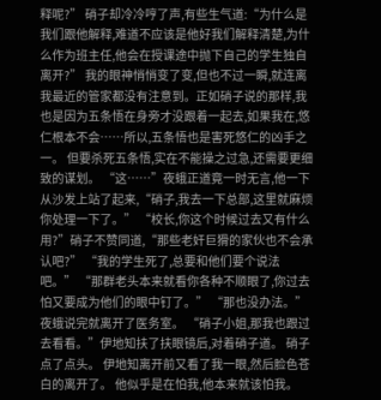释呢?” 硝子却冷冷哼了声,有些生气道:“为什么是我们跟他解释,难道不应该是他好我们解释清楚,为什么作为班主任,他会在授课途中抛下自己的学生独自离开?” 我的眼神悄悄变了变,但也不过一瞬,就连离我最近的管家都没有注意到。正如硝子说的那样,我也是因为五条悟在身旁才没跟着一起去,如果我在,悠仁根本不会……所以,五条悟也是害死悠仁的凶手之一。 但要杀死五条悟,实在不能操之过急,还需要更细致的谋划。 “这……”夜蛾正道竟一时无言,他一下从沙发上站了起来,“硝子,我去一下总部,这里就麻烦你处理一下了。” “校长,你这个时候过去又有什么用?”硝子不赞同道,“那些老奸巨猾的家伙也不会承认吧?” “我的学生死了,总要和他们要个说法吧。” “那群老头本来就看你各种不顺眼了,你过去怕又要成为他们的眼中钉了。” “那也没办法。” 夜蛾说完就离开了医务室。 “硝子小姐,那我也跟过去看看。”伊地知扶了扶眼镜后,对着硝子道。 硝子点了点头。 伊地知离开前又看了我一眼,然后脸色苍白的离开了。 他似乎是在怕我,他本来就该怕我。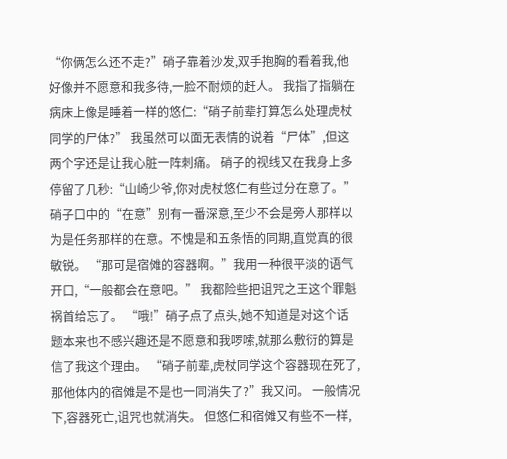“你俩怎么还不走?”硝子靠着沙发,双手抱胸的看着我,他好像并不愿意和我多待,一脸不耐烦的赶人。 我指了指躺在病床上像是睡着一样的悠仁:“硝子前辈打算怎么处理虎杖同学的尸体?” 我虽然可以面无表情的说着“尸体”,但这两个字还是让我心脏一阵刺痛。 硝子的视线又在我身上多停留了几秒:“山崎少爷,你对虎杖悠仁有些过分在意了。” 硝子口中的“在意”别有一番深意,至少不会是旁人那样以为是任务那样的在意。不愧是和五条悟的同期,直觉真的很敏锐。 “那可是宿傩的容器啊。”我用一种很平淡的语气开口,“一般都会在意吧。” 我都险些把诅咒之王这个罪魁祸首给忘了。 “哦!”硝子点了点头,她不知道是对这个话题本来也不感兴趣还是不愿意和我啰嗦,就那么敷衍的算是信了我这个理由。 “硝子前辈,虎杖同学这个容器现在死了,那他体内的宿傩是不是也一同消失了?”我又问。 一般情况下,容器死亡,诅咒也就消失。 但悠仁和宿傩又有些不一样,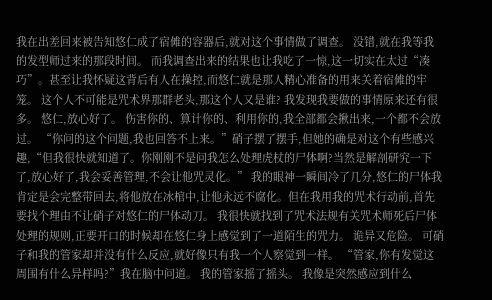我在出差回来被告知悠仁成了宿傩的容器后,就对这个事情做了调查。 没错,就在我等我的发型师过来的那段时间。 而我调查出来的结果也让我吃了一惊,这一切实在太过“凑巧”。甚至让我怀疑这背后有人在操控,而悠仁就是那人精心准备的用来关着宿傩的牢笼。 这个人不可能是咒术界那群老头,那这个人又是谁? 我发现我要做的事情原来还有很多。 悠仁,放心好了。 伤害你的、算计你的、利用你的,我全部都会揪出来,一个都不会放过。 “你问的这个问题,我也回答不上来。”硝子摆了摆手,但她的确是对这个有些感兴趣,“但我很快就知道了。你刚刚不是问我怎么处理虎杖的尸体啊?当然是解剖研究一下了,放心好了,我会妥善管理,不会让他咒灵化。” 我的眼神一瞬间冷了几分,悠仁的尸体我肯定是会完整带回去,将他放在冰棺中,让他永远不腐化。但在我用我的咒术行动前,首先要找个理由不让硝子对悠仁的尸体动刀。 我很快就找到了咒术法规有关咒术师死后尸体处理的规则,正要开口的时候却在悠仁身上感觉到了一道陌生的咒力。 诡异又危险。 可硝子和我的管家却并没有什么反应,就好像只有我一个人察觉到一样。 “管家,你有发觉这周围有什么异样吗?”我在脑中问道。 我的管家摇了摇头。 我像是突然感应到什么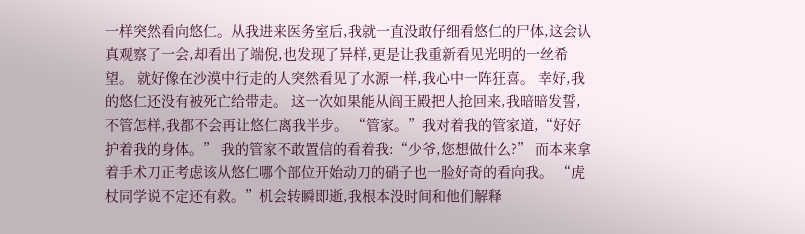一样突然看向悠仁。从我进来医务室后,我就一直没敢仔细看悠仁的尸体,这会认真观察了一会,却看出了端倪,也发现了异样,更是让我重新看见光明的一丝希望。 就好像在沙漠中行走的人突然看见了水源一样,我心中一阵狂喜。 幸好,我的悠仁还没有被死亡给带走。 这一次如果能从阎王殿把人抢回来,我暗暗发誓,不管怎样,我都不会再让悠仁离我半步。 “管家。”我对着我的管家道,“好好护着我的身体。” 我的管家不敢置信的看着我:“少爷,您想做什么?” 而本来拿着手术刀正考虑该从悠仁哪个部位开始动刀的硝子也一脸好奇的看向我。 “虎杖同学说不定还有救。”机会转瞬即逝,我根本没时间和他们解释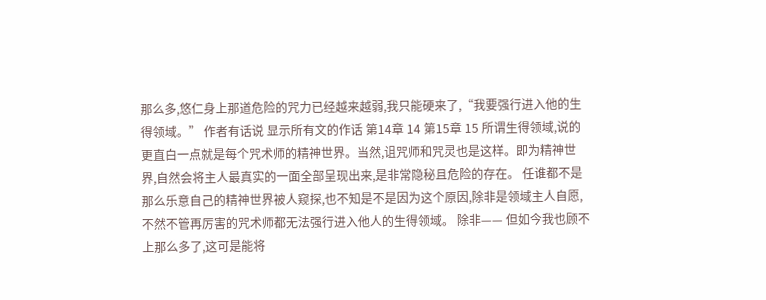那么多,悠仁身上那道危险的咒力已经越来越弱,我只能硬来了,“我要强行进入他的生得领域。” 作者有话说 显示所有文的作话 第14章 14 第15章 15 所谓生得领域,说的更直白一点就是每个咒术师的精神世界。当然,诅咒师和咒灵也是这样。即为精神世界,自然会将主人最真实的一面全部呈现出来,是非常隐秘且危险的存在。 任谁都不是那么乐意自己的精神世界被人窥探,也不知是不是因为这个原因,除非是领域主人自愿,不然不管再厉害的咒术师都无法强行进入他人的生得领域。 除非—— 但如今我也顾不上那么多了,这可是能将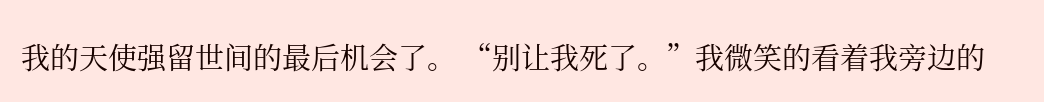我的天使强留世间的最后机会了。 “别让我死了。”我微笑的看着我旁边的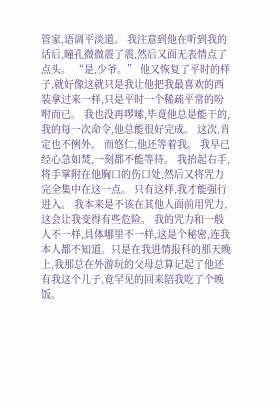管家,语调平淡道。 我注意到他在听到我的话后,瞳孔微微震了震,然后又面无表情点了点头。 “是,少爷。” 他又恢复了平时的样子,就好像这就只是我让他把我最喜欢的西装拿过来一样,只是平时一个稀疏平常的吩咐而已。 我也没再啰嗦,毕竟他总是能干的,我的每一次命令,他总能很好完成。 这次,肯定也不例外。 而悠仁,他还等着我。 我早已经心急如焚,一刻都不能等待。 我抬起右手,将手掌附在他胸口的伤口处,然后又将咒力完全集中在这一点。 只有这样,我才能强行进入。 我本来是不该在其他人面前用咒力,这会让我变得有些危险。 我的咒力和一般人不一样,具体哪里不一样,这是个秘密,连我本人都不知道。只是在我进情报科的那天晚上,我那总在外游玩的父母总算记起了他还有我这个儿子,竟罕见的回来陪我吃了个晚饭。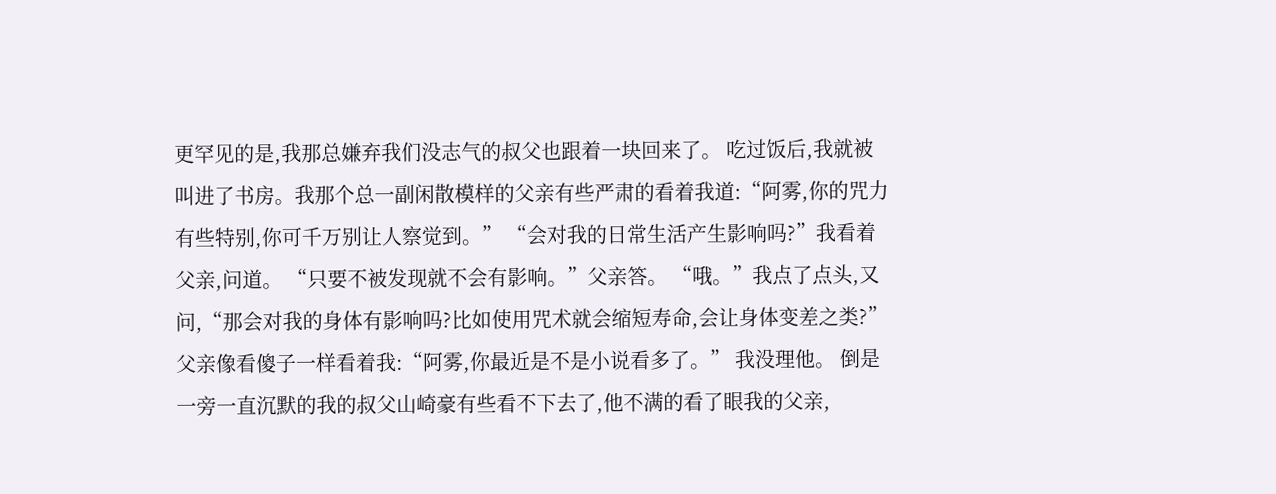更罕见的是,我那总嫌弃我们没志气的叔父也跟着一块回来了。 吃过饭后,我就被叫进了书房。我那个总一副闲散模样的父亲有些严肃的看着我道:“阿雾,你的咒力有些特别,你可千万别让人察觉到。” “会对我的日常生活产生影响吗?”我看着父亲,问道。 “只要不被发现就不会有影响。”父亲答。 “哦。”我点了点头,又问,“那会对我的身体有影响吗?比如使用咒术就会缩短寿命,会让身体变差之类?” 父亲像看傻子一样看着我:“阿雾,你最近是不是小说看多了。” 我没理他。 倒是一旁一直沉默的我的叔父山崎豪有些看不下去了,他不满的看了眼我的父亲,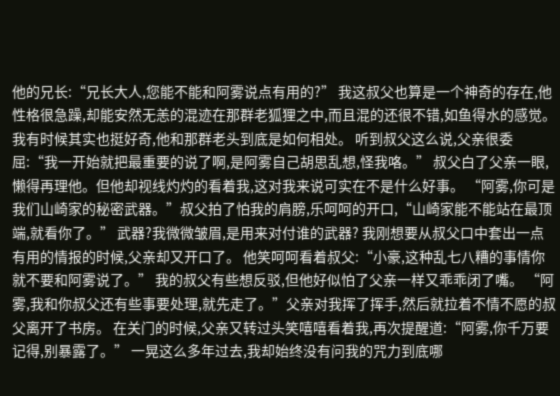他的兄长:“兄长大人,您能不能和阿雾说点有用的?” 我这叔父也算是一个神奇的存在,他性格很急躁,却能安然无恙的混迹在那群老狐狸之中,而且混的还很不错,如鱼得水的感觉。 我有时候其实也挺好奇,他和那群老头到底是如何相处。 听到叔父这么说,父亲很委屈:“我一开始就把最重要的说了啊,是阿雾自己胡思乱想,怪我咯。” 叔父白了父亲一眼,懒得再理他。但他却视线灼灼的看着我,这对我来说可实在不是什么好事。 “阿雾,你可是我们山崎家的秘密武器。”叔父拍了怕我的肩膀,乐呵呵的开口,“山崎家能不能站在最顶端,就看你了。” 武器?我微微皱眉,是用来对付谁的武器? 我刚想要从叔父口中套出一点有用的情报的时候,父亲却又开口了。 他笑呵呵看着叔父:“小豪,这种乱七八糟的事情你就不要和阿雾说了。” 我的叔父有些想反驳,但他好似怕了父亲一样又乖乖闭了嘴。 “阿雾,我和你叔父还有些事要处理,就先走了。”父亲对我挥了挥手,然后就拉着不情不愿的叔父离开了书房。 在关门的时候,父亲又转过头笑嘻嘻看着我,再次提醒道:“阿雾,你千万要记得,别暴露了。” 一晃这么多年过去,我却始终没有问我的咒力到底哪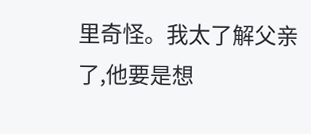里奇怪。我太了解父亲了,他要是想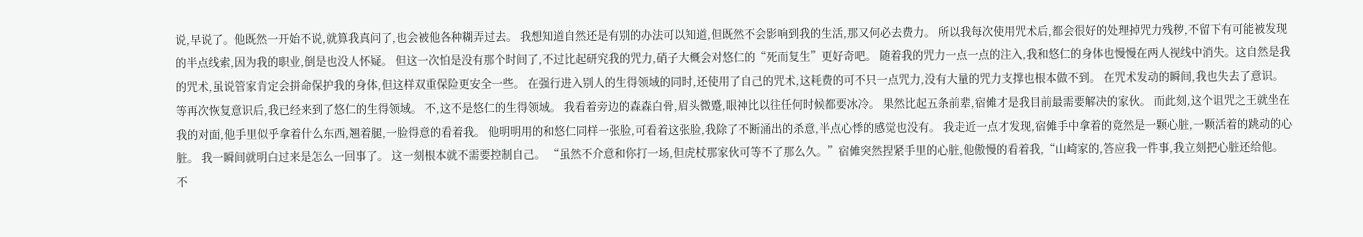说,早说了。他既然一开始不说,就算我真问了,也会被他各种糊弄过去。 我想知道自然还是有别的办法可以知道,但既然不会影响到我的生活,那又何必去费力。 所以我每次使用咒术后,都会很好的处理掉咒力残秽,不留下有可能被发现的半点线索,因为我的职业,倒是也没人怀疑。 但这一次怕是没有那个时间了,不过比起研究我的咒力,硝子大概会对悠仁的“死而复生”更好奇吧。 随着我的咒力一点一点的注入,我和悠仁的身体也慢慢在两人视线中消失。这自然是我的咒术,虽说管家肯定会拼命保护我的身体,但这样双重保险更安全一些。 在强行进入别人的生得领域的同时,还使用了自己的咒术,这耗费的可不只一点咒力,没有大量的咒力支撑也根本做不到。 在咒术发动的瞬间,我也失去了意识。 等再次恢复意识后,我已经来到了悠仁的生得领域。 不,这不是悠仁的生得领域。 我看着旁边的森森白骨,眉头微蹙,眼神比以往任何时候都要冰冷。 果然比起五条前辈,宿傩才是我目前最需要解决的家伙。 而此刻,这个诅咒之王就坐在我的对面,他手里似乎拿着什么东西,翘着腿,一脸得意的看着我。 他明明用的和悠仁同样一张脸,可看着这张脸,我除了不断涌出的杀意,半点心悸的感觉也没有。 我走近一点才发现,宿傩手中拿着的竟然是一颗心脏,一颗活着的跳动的心脏。 我一瞬间就明白过来是怎么一回事了。 这一刻根本就不需要控制自己。 “虽然不介意和你打一场,但虎杖那家伙可等不了那么久。”宿傩突然捏紧手里的心脏,他傲慢的看着我,“山崎家的,答应我一件事,我立刻把心脏还给他。不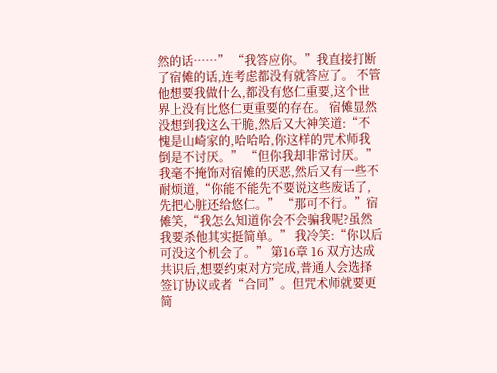然的话……” “我答应你。”我直接打断了宿傩的话,连考虑都没有就答应了。 不管他想要我做什么,都没有悠仁重要,这个世界上没有比悠仁更重要的存在。 宿傩显然没想到我这么干脆,然后又大神笑道:“不愧是山崎家的,哈哈哈,你这样的咒术师我倒是不讨厌。” “但你我却非常讨厌。”我毫不掩饰对宿傩的厌恶,然后又有一些不耐烦道,“你能不能先不要说这些废话了,先把心脏还给悠仁。” “那可不行。”宿傩笑,“我怎么知道你会不会骗我呢?虽然我要杀他其实挺简单。” 我冷笑:“你以后可没这个机会了。” 第16章 16 双方达成共识后,想要约束对方完成,普通人会选择签订协议或者“合同”。但咒术师就要更简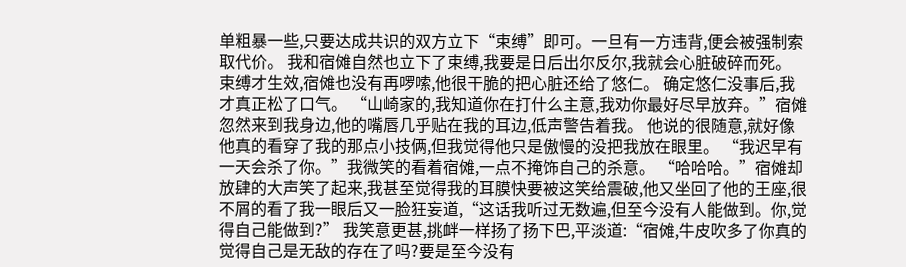单粗暴一些,只要达成共识的双方立下“束缚”即可。一旦有一方违背,便会被强制索取代价。 我和宿傩自然也立下了束缚,我要是日后出尔反尔,我就会心脏破碎而死。 束缚才生效,宿傩也没有再啰嗦,他很干脆的把心脏还给了悠仁。 确定悠仁没事后,我才真正松了口气。 “山崎家的,我知道你在打什么主意,我劝你最好尽早放弃。”宿傩忽然来到我身边,他的嘴唇几乎贴在我的耳边,低声警告着我。 他说的很随意,就好像他真的看穿了我的那点小技俩,但我觉得他只是傲慢的没把我放在眼里。 “我迟早有一天会杀了你。”我微笑的看着宿傩,一点不掩饰自己的杀意。 “哈哈哈。”宿傩却放肆的大声笑了起来,我甚至觉得我的耳膜快要被这笑给震破,他又坐回了他的王座,很不屑的看了我一眼后又一脸狂妄道,“这话我听过无数遍,但至今没有人能做到。你,觉得自己能做到?” 我笑意更甚,挑衅一样扬了扬下巴,平淡道:“宿傩,牛皮吹多了你真的觉得自己是无敌的存在了吗?要是至今没有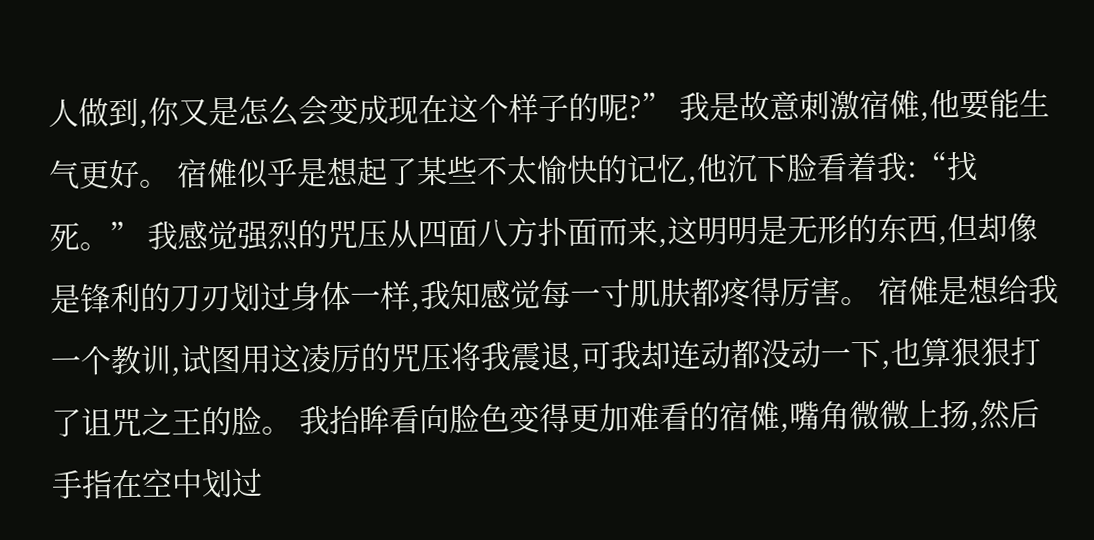人做到,你又是怎么会变成现在这个样子的呢?” 我是故意刺激宿傩,他要能生气更好。 宿傩似乎是想起了某些不太愉快的记忆,他沉下脸看着我:“找死。” 我感觉强烈的咒压从四面八方扑面而来,这明明是无形的东西,但却像是锋利的刀刃划过身体一样,我知感觉每一寸肌肤都疼得厉害。 宿傩是想给我一个教训,试图用这凌厉的咒压将我震退,可我却连动都没动一下,也算狠狠打了诅咒之王的脸。 我抬眸看向脸色变得更加难看的宿傩,嘴角微微上扬,然后手指在空中划过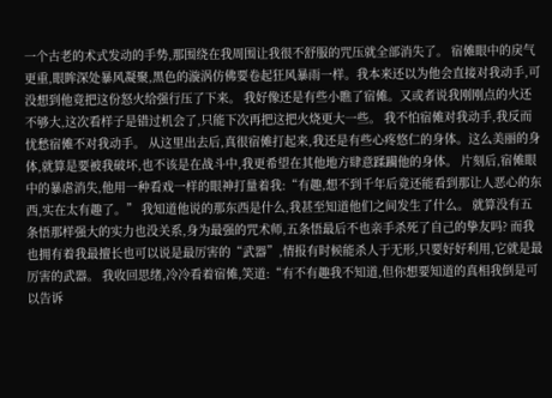一个古老的术式发动的手势,那围绕在我周围让我很不舒服的咒压就全部消失了。 宿傩眼中的戾气更重,眼眸深处暴风凝聚,黑色的漩涡仿佛要卷起狂风暴雨一样。我本来还以为他会直接对我动手,可没想到他竟把这份怒火给强行压了下来。 我好像还是有些小瞧了宿傩。又或者说我刚刚点的火还不够大,这次看样子是错过机会了,只能下次再把这把火烧更大一些。 我不怕宿傩对我动手,我反而忧愁宿傩不对我动手。 从这里出去后,真很宿傩打起来,我还是有些心疼悠仁的身体。这么美丽的身体,就算是要被我破坏,也不该是在战斗中,我更希望在其他地方肆意蹂躏他的身体。 片刻后,宿傩眼中的暴虐消失,他用一种看戏一样的眼神打量着我:“有趣,想不到千年后竟还能看到那让人恶心的东西,实在太有趣了。” 我知道他说的那东西是什么,我甚至知道他们之间发生了什么。 就算没有五条悟那样强大的实力也没关系,身为最强的咒术师,五条悟最后不也亲手杀死了自己的挚友吗? 而我也拥有着我最擅长也可以说是最厉害的“武器”,情报有时候能杀人于无形,只要好好利用,它就是最厉害的武器。 我收回思绪,冷冷看着宿傩,笑道:“有不有趣我不知道,但你想要知道的真相我倒是可以告诉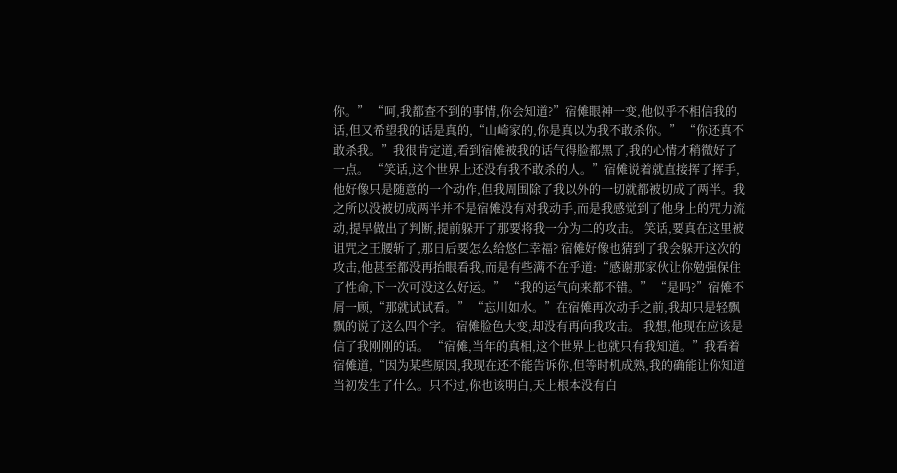你。” “呵,我都查不到的事情,你会知道?”宿傩眼神一变,他似乎不相信我的话,但又希望我的话是真的,“山崎家的,你是真以为我不敢杀你。” “你还真不敢杀我。”我很肯定道,看到宿傩被我的话气得脸都黑了,我的心情才稍微好了一点。 “笑话,这个世界上还没有我不敢杀的人。”宿傩说着就直接挥了挥手,他好像只是随意的一个动作,但我周围除了我以外的一切就都被切成了两半。我之所以没被切成两半并不是宿傩没有对我动手,而是我感觉到了他身上的咒力流动,提早做出了判断,提前躲开了那要将我一分为二的攻击。 笑话,要真在这里被诅咒之王腰斩了,那日后要怎么给悠仁幸福? 宿傩好像也猜到了我会躲开这次的攻击,他甚至都没再抬眼看我,而是有些满不在乎道:“感谢那家伙让你勉强保住了性命,下一次可没这么好运。” “我的运气向来都不错。” “是吗?”宿傩不屑一顾,“那就试试看。” “忘川如水。”在宿傩再次动手之前,我却只是轻飘飘的说了这么四个字。 宿傩脸色大变,却没有再向我攻击。 我想,他现在应该是信了我刚刚的话。 “宿傩,当年的真相,这个世界上也就只有我知道。”我看着宿傩道,“因为某些原因,我现在还不能告诉你,但等时机成熟,我的确能让你知道当初发生了什么。只不过,你也该明白,天上根本没有白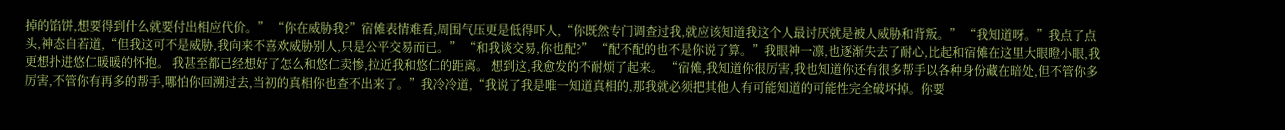掉的馅饼,想要得到什么就要付出相应代价。” “你在威胁我?”宿傩表情难看,周围气压更是低得吓人,“你既然专门调查过我,就应该知道我这个人最讨厌就是被人威胁和背叛。” “我知道呀。”我点了点头,神态自若道,“但我这可不是威胁,我向来不喜欢威胁别人,只是公平交易而已。” “和我谈交易,你也配?” “配不配的也不是你说了算。”我眼神一凛,也逐渐失去了耐心,比起和宿傩在这里大眼瞪小眼,我更想扑进悠仁暖暖的怀抱。 我甚至都已经想好了怎么和悠仁卖惨,拉近我和悠仁的距离。 想到这,我愈发的不耐烦了起来。 “宿傩,我知道你很厉害,我也知道你还有很多帮手以各种身份藏在暗处,但不管你多厉害,不管你有再多的帮手,哪怕你回溯过去,当初的真相你也查不出来了。”我冷冷道,“我说了我是唯一知道真相的,那我就必须把其他人有可能知道的可能性完全破坏掉。你要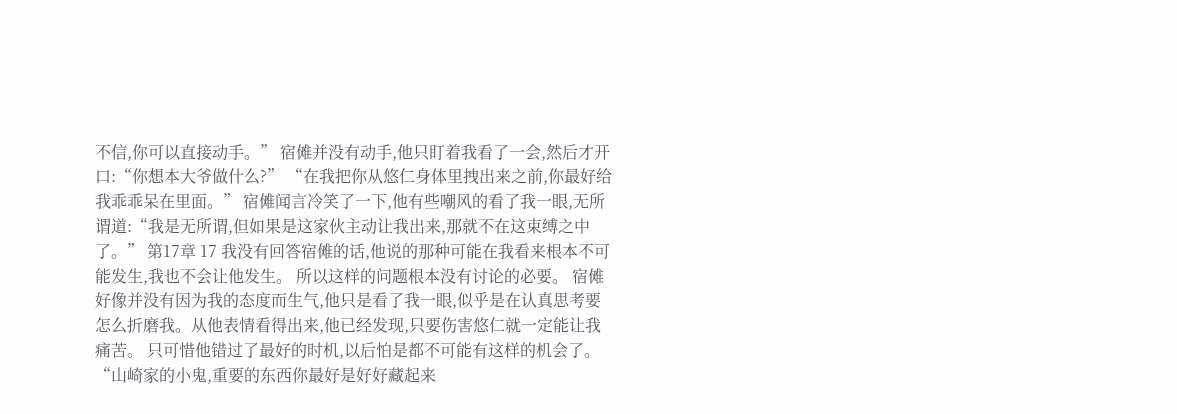不信,你可以直接动手。” 宿傩并没有动手,他只盯着我看了一会,然后才开口:“你想本大爷做什么?” “在我把你从悠仁身体里拽出来之前,你最好给我乖乖呆在里面。” 宿傩闻言冷笑了一下,他有些嘲风的看了我一眼,无所谓道:“我是无所谓,但如果是这家伙主动让我出来,那就不在这束缚之中了。” 第17章 17 我没有回答宿傩的话,他说的那种可能在我看来根本不可能发生,我也不会让他发生。 所以这样的问题根本没有讨论的必要。 宿傩好像并没有因为我的态度而生气,他只是看了我一眼,似乎是在认真思考要怎么折磨我。从他表情看得出来,他已经发现,只要伤害悠仁就一定能让我痛苦。 只可惜他错过了最好的时机,以后怕是都不可能有这样的机会了。 “山崎家的小鬼,重要的东西你最好是好好藏起来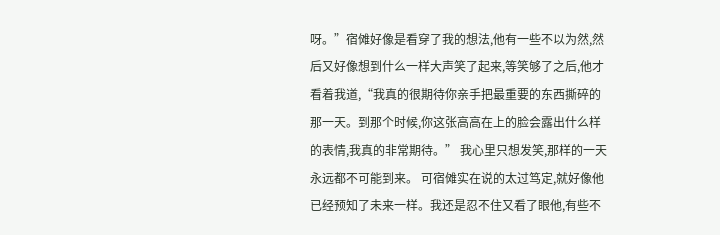呀。”宿傩好像是看穿了我的想法,他有一些不以为然,然后又好像想到什么一样大声笑了起来,等笑够了之后,他才看着我道,“我真的很期待你亲手把最重要的东西撕碎的那一天。到那个时候,你这张高高在上的脸会露出什么样的表情,我真的非常期待。” 我心里只想发笑,那样的一天永远都不可能到来。 可宿傩实在说的太过笃定,就好像他已经预知了未来一样。我还是忍不住又看了眼他,有些不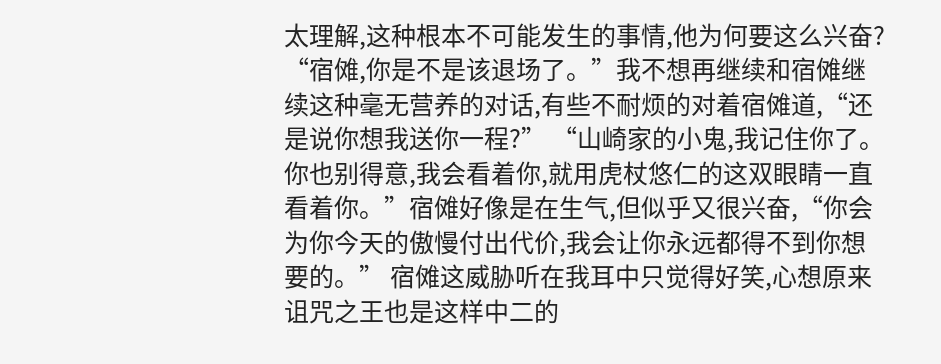太理解,这种根本不可能发生的事情,他为何要这么兴奋? “宿傩,你是不是该退场了。”我不想再继续和宿傩继续这种毫无营养的对话,有些不耐烦的对着宿傩道,“还是说你想我送你一程?” “山崎家的小鬼,我记住你了。你也别得意,我会看着你,就用虎杖悠仁的这双眼睛一直看着你。”宿傩好像是在生气,但似乎又很兴奋,“你会为你今天的傲慢付出代价,我会让你永远都得不到你想要的。” 宿傩这威胁听在我耳中只觉得好笑,心想原来诅咒之王也是这样中二的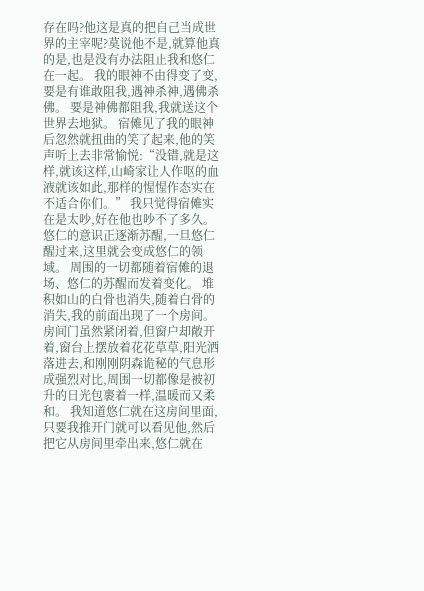存在吗?他这是真的把自己当成世界的主宰呢?莫说他不是,就算他真的是,也是没有办法阻止我和悠仁在一起。 我的眼神不由得变了变,要是有谁敢阻我,遇神杀神,遇佛杀佛。 要是神佛都阻我,我就送这个世界去地狱。 宿傩见了我的眼神后忽然就扭曲的笑了起来,他的笑声听上去非常愉悦:“没错,就是这样,就该这样,山崎家让人作呕的血液就该如此,那样的惺惺作态实在不适合你们。” 我只觉得宿傩实在是太吵,好在他也吵不了多久。悠仁的意识正逐渐苏醒,一旦悠仁醒过来,这里就会变成悠仁的领域。 周围的一切都随着宿傩的退场、悠仁的苏醒而发着变化。 堆积如山的白骨也消失,随着白骨的消失,我的前面出现了一个房间。房间门虽然紧闭着,但窗户却敞开着,窗台上摆放着花花草草,阳光洒落进去,和刚刚阴森诡秘的气息形成强烈对比,周围一切都像是被初升的日光包裹着一样,温暖而又柔和。 我知道悠仁就在这房间里面,只要我推开门就可以看见他,然后把它从房间里牵出来,悠仁就在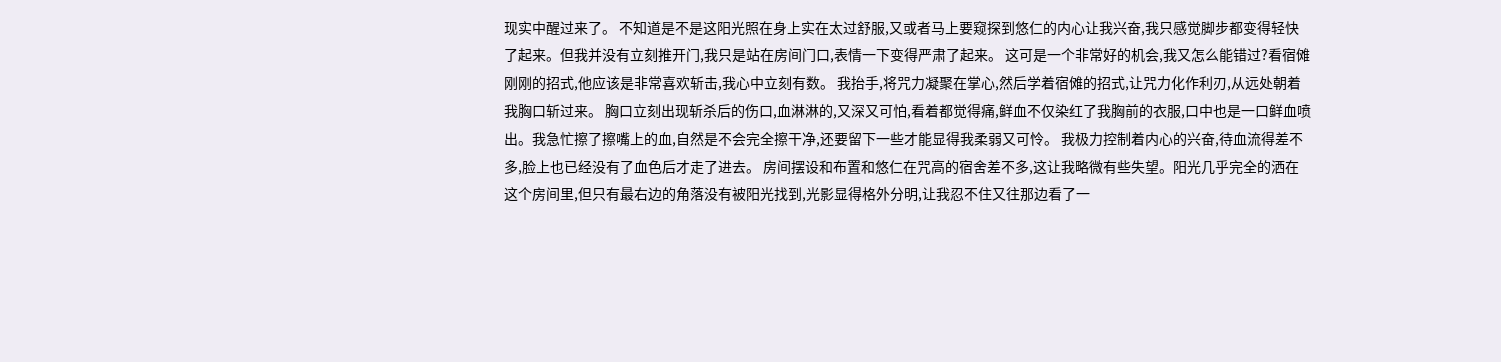现实中醒过来了。 不知道是不是这阳光照在身上实在太过舒服,又或者马上要窥探到悠仁的内心让我兴奋,我只感觉脚步都变得轻快了起来。但我并没有立刻推开门,我只是站在房间门口,表情一下变得严肃了起来。 这可是一个非常好的机会,我又怎么能错过?看宿傩刚刚的招式,他应该是非常喜欢斩击,我心中立刻有数。 我抬手,将咒力凝聚在掌心,然后学着宿傩的招式,让咒力化作利刃,从远处朝着我胸口斩过来。 胸口立刻出现斩杀后的伤口,血淋淋的,又深又可怕,看着都觉得痛,鲜血不仅染红了我胸前的衣服,口中也是一口鲜血喷出。我急忙擦了擦嘴上的血,自然是不会完全擦干净,还要留下一些才能显得我柔弱又可怜。 我极力控制着内心的兴奋,待血流得差不多,脸上也已经没有了血色后才走了进去。 房间摆设和布置和悠仁在咒高的宿舍差不多,这让我略微有些失望。阳光几乎完全的洒在这个房间里,但只有最右边的角落没有被阳光找到,光影显得格外分明,让我忍不住又往那边看了一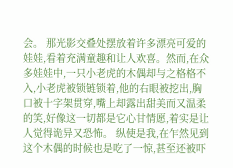会。 那光影交叠处摆放着许多漂亮可爱的娃娃,看着充满童趣和让人欢喜。然而,在众多娃娃中,一只小老虎的木偶却与之格格不入,小老虎被锁链锁着,他的右眼被挖出,胸口被十字架贯穿,嘴上却露出甜美而又温柔的笑,好像这一切都是它心甘情愿,着实是让人觉得诡异又恐怖。 纵使是我,在乍然见到这个木偶的时候也是吃了一惊,甚至还被吓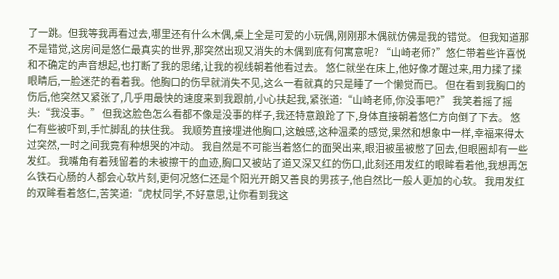了一跳。但我等我再看过去,哪里还有什么木偶,桌上全是可爱的小玩偶,刚刚那木偶就仿佛是我的错觉。 但我知道那不是错觉,这房间是悠仁最真实的世界,那突然出现又消失的木偶到底有何寓意呢? “山崎老师?”悠仁带着些许喜悦和不确定的声音想起,也打断了我的思绪,让我的视线朝着他看过去。 悠仁就坐在床上,他好像才醒过来,用力揉了揉眼睛后,一脸迷茫的看着我。他胸口的伤早就消失不见,这么一看就真的只是睡了一个懒觉而已。 但在看到我胸口的伤后,他突然又紧张了,几乎用最快的速度来到我跟前,小心扶起我,紧张道:“山崎老师,你没事吧?” 我笑着摇了摇头:“我没事。” 但我这脸色怎么看都不像是没事的样子,我还特意踉跄了下,身体直接朝着悠仁方向倒了下去。 悠仁有些被吓到,手忙脚乱的扶住我。 我顺势直接埋进他胸口,这触感,这种温柔的感觉,果然和想象中一样,幸福来得太过突然,一时之间我竟有种想哭的冲动。 我自然是不可能当着悠仁的面哭出来,眼泪被虽被憋了回去,但眼圈却有一些发红。 我嘴角有着残留着的未被擦干的血迹,胸口又被站了道又深又红的伤口,此刻还用发红的眼眸看着他,我想再怎么铁石心肠的人都会心软片刻,更何况悠仁还是个阳光开朗又善良的男孩子,他自然比一般人更加的心软。 我用发红的双眸看着悠仁,苦笑道:“虎杖同学,不好意思,让你看到我这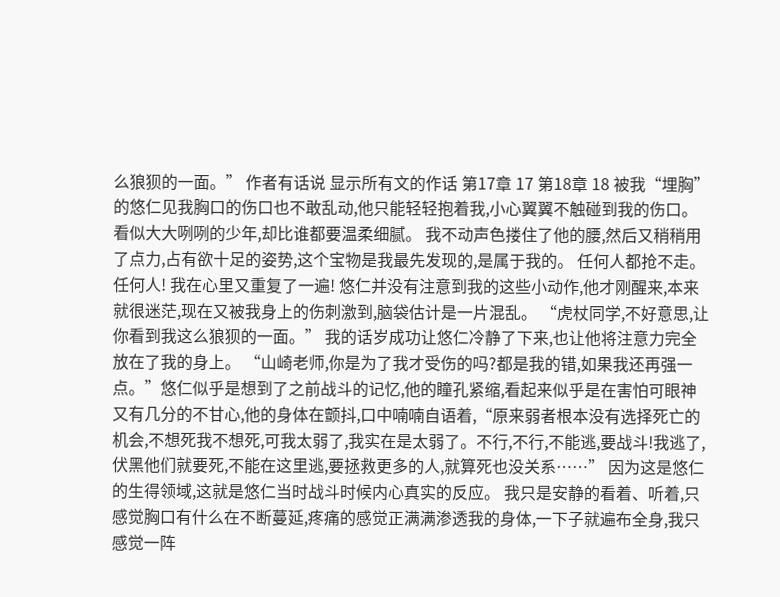么狼狈的一面。” 作者有话说 显示所有文的作话 第17章 17 第18章 18 被我“埋胸”的悠仁见我胸口的伤口也不敢乱动,他只能轻轻抱着我,小心翼翼不触碰到我的伤口。 看似大大咧咧的少年,却比谁都要温柔细腻。 我不动声色搂住了他的腰,然后又稍稍用了点力,占有欲十足的姿势,这个宝物是我最先发现的,是属于我的。 任何人都抢不走。 任何人! 我在心里又重复了一遍! 悠仁并没有注意到我的这些小动作,他才刚醒来,本来就很迷茫,现在又被我身上的伤刺激到,脑袋估计是一片混乱。 “虎杖同学,不好意思,让你看到我这么狼狈的一面。” 我的话岁成功让悠仁冷静了下来,也让他将注意力完全放在了我的身上。 “山崎老师,你是为了我才受伤的吗?都是我的错,如果我还再强一点。”悠仁似乎是想到了之前战斗的记忆,他的瞳孔紧缩,看起来似乎是在害怕可眼神又有几分的不甘心,他的身体在颤抖,口中喃喃自语着,“原来弱者根本没有选择死亡的机会,不想死我不想死,可我太弱了,我实在是太弱了。不行,不行,不能逃,要战斗!我逃了,伏黑他们就要死,不能在这里逃,要拯救更多的人,就算死也没关系……” 因为这是悠仁的生得领域,这就是悠仁当时战斗时候内心真实的反应。 我只是安静的看着、听着,只感觉胸口有什么在不断蔓延,疼痛的感觉正满满渗透我的身体,一下子就遍布全身,我只感觉一阵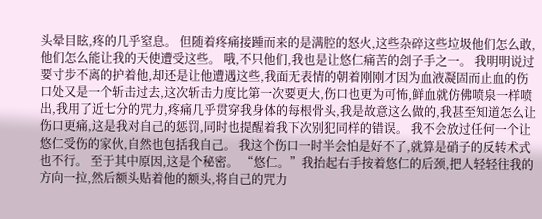头晕目眩,疼的几乎窒息。 但随着疼痛接踵而来的是满腔的怒火,这些杂碎这些垃圾他们怎么敢,他们怎么能让我的天使遭受这些。 哦,不只他们,我也是让悠仁痛苦的刽子手之一。 我明明说过要寸步不离的护着他,却还是让他遭遇这些,我面无表情的朝着刚刚才因为血液凝固而止血的伤口处又是一个斩击过去,这次斩击力度比第一次要更大,伤口也更为可怖,鲜血就仿佛喷泉一样喷出,我用了近七分的咒力,疼痛几乎贯穿我身体的每根骨头,我是故意这么做的,我甚至知道怎么让伤口更痛,这是我对自己的惩罚,同时也提醒着我下次别犯同样的错误。 我不会放过任何一个让悠仁受伤的家伙,自然也包括我自己。 我这个伤口一时半会怕是好不了,就算是硝子的反转术式也不行。 至于其中原因,这是个秘密。 “悠仁。”我抬起右手按着悠仁的后颈,把人轻轻往我的方向一拉,然后额头贴着他的额头,将自己的咒力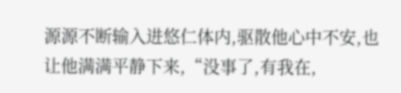源源不断输入进悠仁体内,驱散他心中不安,也让他满满平静下来,“没事了,有我在,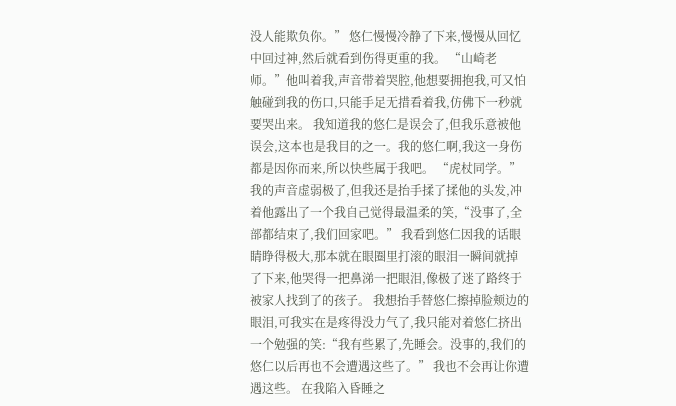没人能欺负你。” 悠仁慢慢冷静了下来,慢慢从回忆中回过神,然后就看到伤得更重的我。 “山崎老师。”他叫着我,声音带着哭腔,他想要拥抱我,可又怕触碰到我的伤口,只能手足无措看着我,仿佛下一秒就要哭出来。 我知道我的悠仁是误会了,但我乐意被他误会,这本也是我目的之一。我的悠仁啊,我这一身伤都是因你而来,所以快些属于我吧。 “虎杖同学。”我的声音虚弱极了,但我还是抬手揉了揉他的头发,冲着他露出了一个我自己觉得最温柔的笑,“没事了,全部都结束了,我们回家吧。” 我看到悠仁因我的话眼睛睁得极大,那本就在眼圈里打滚的眼泪一瞬间就掉了下来,他哭得一把鼻涕一把眼泪,像极了迷了路终于被家人找到了的孩子。 我想抬手替悠仁擦掉脸颊边的眼泪,可我实在是疼得没力气了,我只能对着悠仁挤出一个勉强的笑:“我有些累了,先睡会。没事的,我们的悠仁以后再也不会遭遇这些了。” 我也不会再让你遭遇这些。 在我陷入昏睡之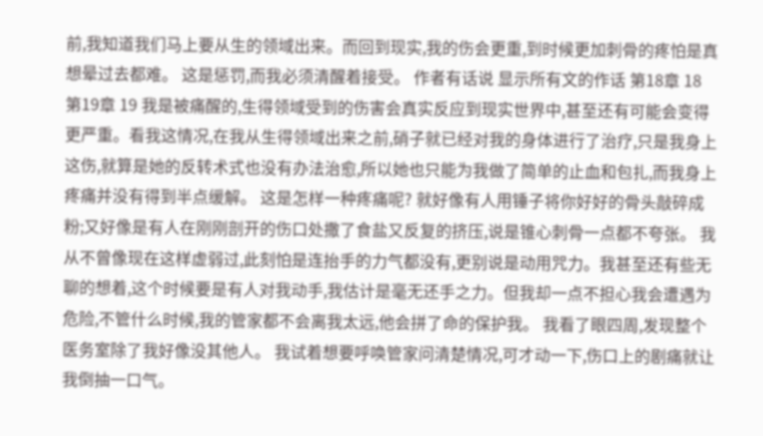前,我知道我们马上要从生的领域出来。而回到现实,我的伤会更重,到时候更加刺骨的疼怕是真想晕过去都难。 这是惩罚,而我必须清醒着接受。 作者有话说 显示所有文的作话 第18章 18 第19章 19 我是被痛醒的,生得领域受到的伤害会真实反应到现实世界中,甚至还有可能会变得更严重。看我这情况,在我从生得领域出来之前,硝子就已经对我的身体进行了治疗,只是我身上这伤,就算是她的反转术式也没有办法治愈,所以她也只能为我做了简单的止血和包扎,而我身上疼痛并没有得到半点缓解。 这是怎样一种疼痛呢? 就好像有人用锤子将你好好的骨头敲碎成粉;又好像是有人在刚刚剖开的伤口处撒了食盐又反复的挤压,说是锥心刺骨一点都不夸张。 我从不曾像现在这样虚弱过,此刻怕是连抬手的力气都没有,更别说是动用咒力。我甚至还有些无聊的想着,这个时候要是有人对我动手,我估计是毫无还手之力。但我却一点不担心我会遭遇为危险,不管什么时候,我的管家都不会离我太远,他会拼了命的保护我。 我看了眼四周,发现整个医务室除了我好像没其他人。 我试着想要呼唤管家问清楚情况,可才动一下,伤口上的剧痛就让我倒抽一口气。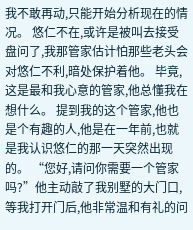我不敢再动,只能开始分析现在的情况。 悠仁不在,或许是被叫去接受盘问了,我那管家估计怕那些老头会对悠仁不利,暗处保护着他。 毕竟,这是最和我心意的管家,他总懂我在想什么。 提到我的这个管家,他也是个有趣的人,他是在一年前,也就是我认识悠仁的那一天突然出现的。 “您好,请问你需要一个管家吗?”他主动敲了我别墅的大门口,等我打开门后,他非常温和有礼的问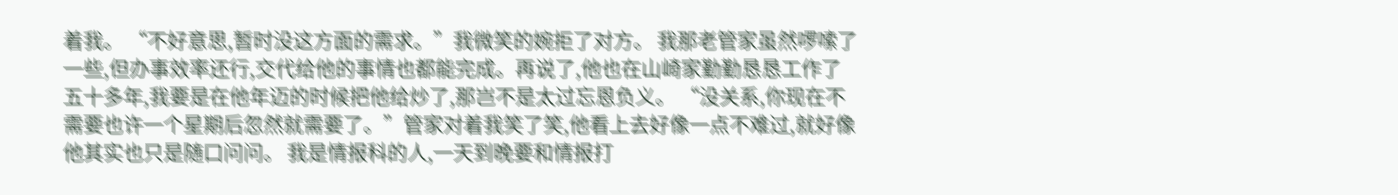着我。 “不好意思,暂时没这方面的需求。”我微笑的婉拒了对方。 我那老管家虽然啰嗦了一些,但办事效率还行,交代给他的事情也都能完成。再说了,他也在山崎家勤勤恳恳工作了五十多年,我要是在他年迈的时候把他给炒了,那岂不是太过忘恩负义。 “没关系,你现在不需要也许一个星期后忽然就需要了。”管家对着我笑了笑,他看上去好像一点不难过,就好像他其实也只是随口问问。 我是情报科的人,一天到晚要和情报打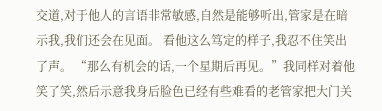交道,对于他人的言语非常敏感,自然是能够听出,管家是在暗示我,我们还会在见面。 看他这么笃定的样子,我忍不住笑出了声。 “那么有机会的话,一个星期后再见。”我同样对着他笑了笑,然后示意我身后脸色已经有些难看的老管家把大门关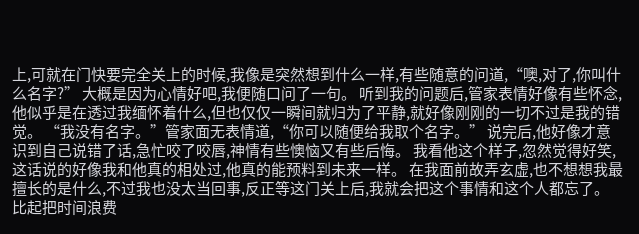上,可就在门快要完全关上的时候,我像是突然想到什么一样,有些随意的问道,“噢,对了,你叫什么名字?” 大概是因为心情好吧,我便随口问了一句。 听到我的问题后,管家表情好像有些怀念,他似乎是在透过我缅怀着什么,但也仅仅一瞬间就归为了平静,就好像刚刚的一切不过是我的错觉。 “我没有名字。”管家面无表情道,“你可以随便给我取个名字。” 说完后,他好像才意识到自己说错了话,急忙咬了咬唇,神情有些懊恼又有些后悔。 我看他这个样子,忽然觉得好笑,这话说的好像我和他真的相处过,他真的能预料到未来一样。 在我面前故弄玄虚,也不想想我最擅长的是什么,不过我也没太当回事,反正等这门关上后,我就会把这个事情和这个人都忘了。 比起把时间浪费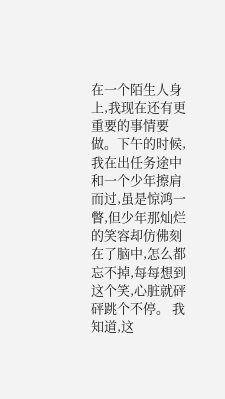在一个陌生人身上,我现在还有更重要的事情要做。下午的时候,我在出任务途中和一个少年擦肩而过,虽是惊鸿一瞥,但少年那灿烂的笑容却仿佛刻在了脑中,怎么都忘不掉,每每想到这个笑,心脏就砰砰跳个不停。 我知道,这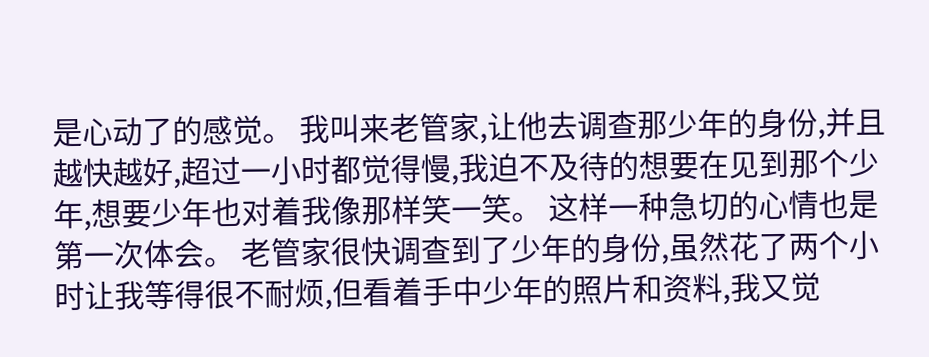是心动了的感觉。 我叫来老管家,让他去调查那少年的身份,并且越快越好,超过一小时都觉得慢,我迫不及待的想要在见到那个少年,想要少年也对着我像那样笑一笑。 这样一种急切的心情也是第一次体会。 老管家很快调查到了少年的身份,虽然花了两个小时让我等得很不耐烦,但看着手中少年的照片和资料,我又觉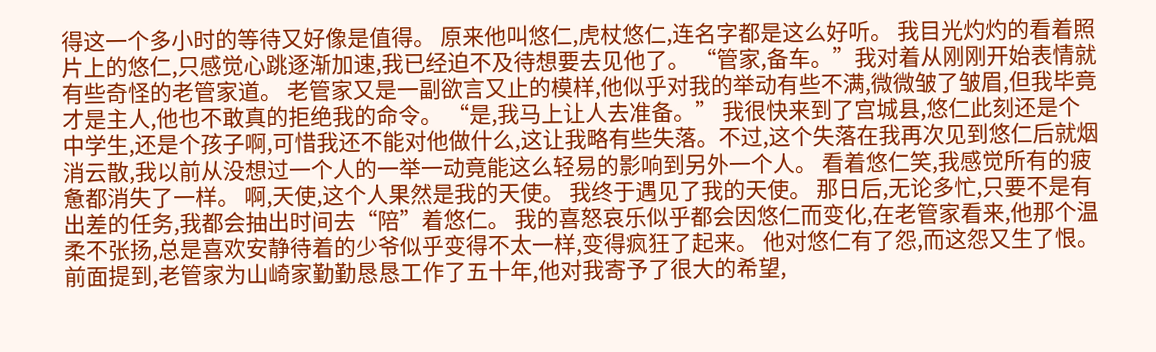得这一个多小时的等待又好像是值得。 原来他叫悠仁,虎杖悠仁,连名字都是这么好听。 我目光灼灼的看着照片上的悠仁,只感觉心跳逐渐加速,我已经迫不及待想要去见他了。 “管家,备车。”我对着从刚刚开始表情就有些奇怪的老管家道。 老管家又是一副欲言又止的模样,他似乎对我的举动有些不满,微微皱了皱眉,但我毕竟才是主人,他也不敢真的拒绝我的命令。 “是,我马上让人去准备。” 我很快来到了宫城县,悠仁此刻还是个中学生,还是个孩子啊,可惜我还不能对他做什么,这让我略有些失落。不过,这个失落在我再次见到悠仁后就烟消云散,我以前从没想过一个人的一举一动竟能这么轻易的影响到另外一个人。 看着悠仁笑,我感觉所有的疲惫都消失了一样。 啊,天使,这个人果然是我的天使。 我终于遇见了我的天使。 那日后,无论多忙,只要不是有出差的任务,我都会抽出时间去“陪”着悠仁。 我的喜怒哀乐似乎都会因悠仁而变化,在老管家看来,他那个温柔不张扬,总是喜欢安静待着的少爷似乎变得不太一样,变得疯狂了起来。 他对悠仁有了怨,而这怨又生了恨。 前面提到,老管家为山崎家勤勤恳恳工作了五十年,他对我寄予了很大的希望,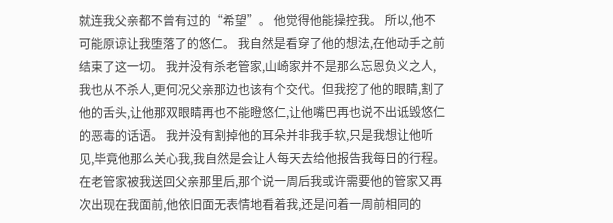就连我父亲都不曾有过的“希望”。 他觉得他能操控我。 所以,他不可能原谅让我堕落了的悠仁。 我自然是看穿了他的想法,在他动手之前结束了这一切。 我并没有杀老管家,山崎家并不是那么忘恩负义之人,我也从不杀人,更何况父亲那边也该有个交代。但我挖了他的眼睛,割了他的舌头,让他那双眼睛再也不能瞪悠仁,让他嘴巴再也说不出诋毁悠仁的恶毒的话语。 我并没有割掉他的耳朵并非我手软,只是我想让他听见,毕竟他那么关心我,我自然是会让人每天去给他报告我每日的行程。 在老管家被我送回父亲那里后,那个说一周后我或许需要他的管家又再次出现在我面前,他依旧面无表情地看着我,还是问着一周前相同的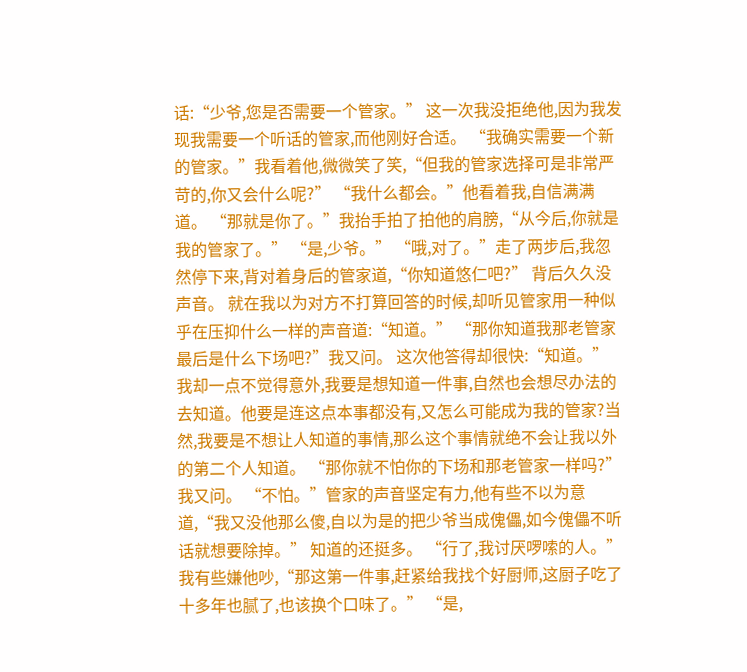话:“少爷,您是否需要一个管家。” 这一次我没拒绝他,因为我发现我需要一个听话的管家,而他刚好合适。 “我确实需要一个新的管家。”我看着他,微微笑了笑,“但我的管家选择可是非常严苛的,你又会什么呢?” “我什么都会。”他看着我,自信满满道。 “那就是你了。”我抬手拍了拍他的肩膀,“从今后,你就是我的管家了。” “是,少爷。” “哦,对了。”走了两步后,我忽然停下来,背对着身后的管家道,“你知道悠仁吧?” 背后久久没声音。 就在我以为对方不打算回答的时候,却听见管家用一种似乎在压抑什么一样的声音道:“知道。” “那你知道我那老管家最后是什么下场吧?”我又问。 这次他答得却很快:“知道。” 我却一点不觉得意外,我要是想知道一件事,自然也会想尽办法的去知道。他要是连这点本事都没有,又怎么可能成为我的管家?当然,我要是不想让人知道的事情,那么这个事情就绝不会让我以外的第二个人知道。 “那你就不怕你的下场和那老管家一样吗?”我又问。 “不怕。”管家的声音坚定有力,他有些不以为意道,“我又没他那么傻,自以为是的把少爷当成傀儡,如今傀儡不听话就想要除掉。” 知道的还挺多。 “行了,我讨厌啰嗦的人。”我有些嫌他吵,“那这第一件事,赶紧给我找个好厨师,这厨子吃了十多年也腻了,也该换个口味了。” “是,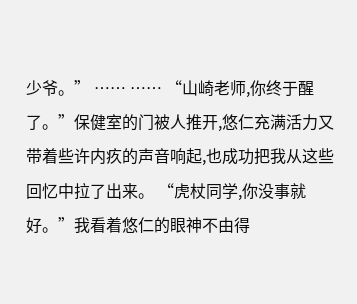少爷。” …… …… “山崎老师,你终于醒了。”保健室的门被人推开,悠仁充满活力又带着些许内疚的声音响起,也成功把我从这些回忆中拉了出来。 “虎杖同学,你没事就好。”我看着悠仁的眼神不由得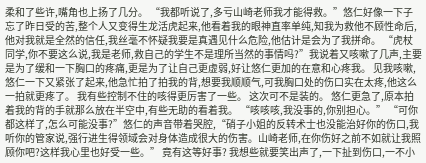柔和了些许,嘴角也上扬了几分。 “我都听说了,多亏山崎老师我才能得救。”悠仁好像一下子忘了昨日受的苦,整个人又变得生龙活虎起来,他看着我的眼神直率单纯,知我为救他不顾性命后,他对我就是全然的信任,我丝毫不怀疑我要是真遇见什么危险,他估计是会为了我拼命。 “虎杖同学,你不要这么说,我是老师,救自己的学生不是理所当然的事情吗?”我说着又咳嗽了几声,主要是为了缓和一下胸口的疼痛,更是为了让自己更虚弱,好让悠仁更加的在意和心疼我。 见我咳嗽,悠仁一下又紧张了起来,他急忙拍了拍我的背,想要我顺顺气,可我胸口处的伤口实在太疼,他这么一拍就更疼了。 我有些控制不住的咳得更厉害了一些。 这次可不是装的。 悠仁更急了,原本拍着我的背的手就那么放在半空中,有些无助的看着我。 “咳咳咳,我没事的,你别担心。” “可你都这样了,怎么可能没事?”悠仁的声音带着哭腔,“硝子小姐的反转术士也没能治好你的伤口,我听你的管家说,强行进生得领域会对身体造成很大的伤害。山崎老师,在你伤好之前不如就让我照顾你吧?这样我心里也好受一些。” 竟有这等好事? 我想些就要笑出声了,一下扯到伤口,一不小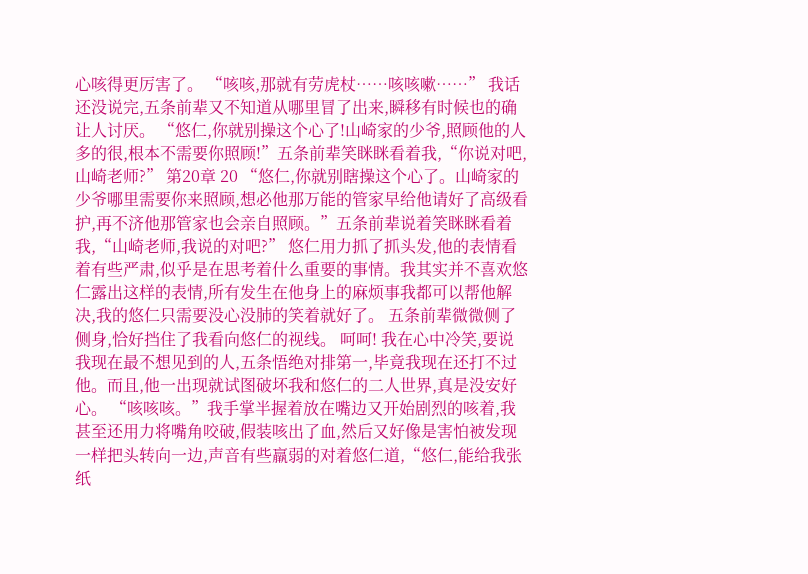心咳得更厉害了。 “咳咳,那就有劳虎杖……咳咳嗽……” 我话还没说完,五条前辈又不知道从哪里冒了出来,瞬移有时候也的确让人讨厌。 “悠仁,你就别操这个心了!山崎家的少爷,照顾他的人多的很,根本不需要你照顾!”五条前辈笑眯眯看着我,“你说对吧,山崎老师?” 第20章 20 “悠仁,你就别瞎操这个心了。山崎家的少爷哪里需要你来照顾,想必他那万能的管家早给他请好了高级看护,再不济他那管家也会亲自照顾。”五条前辈说着笑眯眯看着我,“山崎老师,我说的对吧?” 悠仁用力抓了抓头发,他的表情看着有些严肃,似乎是在思考着什么重要的事情。我其实并不喜欢悠仁露出这样的表情,所有发生在他身上的麻烦事我都可以帮他解决,我的悠仁只需要没心没肺的笑着就好了。 五条前辈微微侧了侧身,恰好挡住了我看向悠仁的视线。 呵呵! 我在心中冷笑,要说我现在最不想见到的人,五条悟绝对排第一,毕竟我现在还打不过他。而且,他一出现就试图破坏我和悠仁的二人世界,真是没安好心。 “咳咳咳。”我手掌半握着放在嘴边又开始剧烈的咳着,我甚至还用力将嘴角咬破,假装咳出了血,然后又好像是害怕被发现一样把头转向一边,声音有些羸弱的对着悠仁道,“悠仁,能给我张纸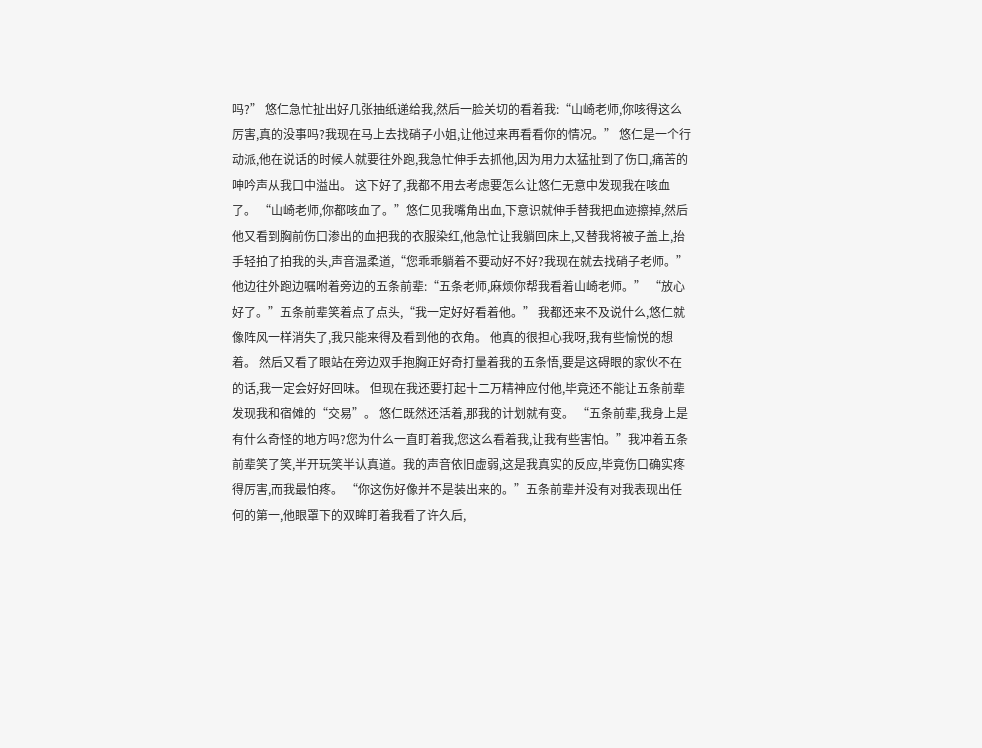吗?” 悠仁急忙扯出好几张抽纸递给我,然后一脸关切的看着我:“山崎老师,你咳得这么厉害,真的没事吗?我现在马上去找硝子小姐,让他过来再看看你的情况。” 悠仁是一个行动派,他在说话的时候人就要往外跑,我急忙伸手去抓他,因为用力太猛扯到了伤口,痛苦的呻吟声从我口中溢出。 这下好了,我都不用去考虑要怎么让悠仁无意中发现我在咳血了。 “山崎老师,你都咳血了。”悠仁见我嘴角出血,下意识就伸手替我把血迹擦掉,然后他又看到胸前伤口渗出的血把我的衣服染红,他急忙让我躺回床上,又替我将被子盖上,抬手轻拍了拍我的头,声音温柔道,“您乖乖躺着不要动好不好?我现在就去找硝子老师。” 他边往外跑边嘱咐着旁边的五条前辈:“五条老师,麻烦你帮我看着山崎老师。” “放心好了。”五条前辈笑着点了点头,“我一定好好看着他。” 我都还来不及说什么,悠仁就像阵风一样消失了,我只能来得及看到他的衣角。 他真的很担心我呀,我有些愉悦的想着。 然后又看了眼站在旁边双手抱胸正好奇打量着我的五条悟,要是这碍眼的家伙不在的话,我一定会好好回味。 但现在我还要打起十二万精神应付他,毕竟还不能让五条前辈发现我和宿傩的“交易”。 悠仁既然还活着,那我的计划就有变。 “五条前辈,我身上是有什么奇怪的地方吗?您为什么一直盯着我,您这么看着我,让我有些害怕。”我冲着五条前辈笑了笑,半开玩笑半认真道。我的声音依旧虚弱,这是我真实的反应,毕竟伤口确实疼得厉害,而我最怕疼。 “你这伤好像并不是装出来的。”五条前辈并没有对我表现出任何的第一,他眼罩下的双眸盯着我看了许久后,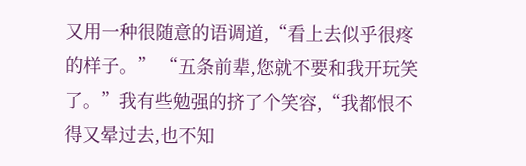又用一种很随意的语调道,“看上去似乎很疼的样子。” “五条前辈,您就不要和我开玩笑了。”我有些勉强的挤了个笑容,“我都恨不得又晕过去,也不知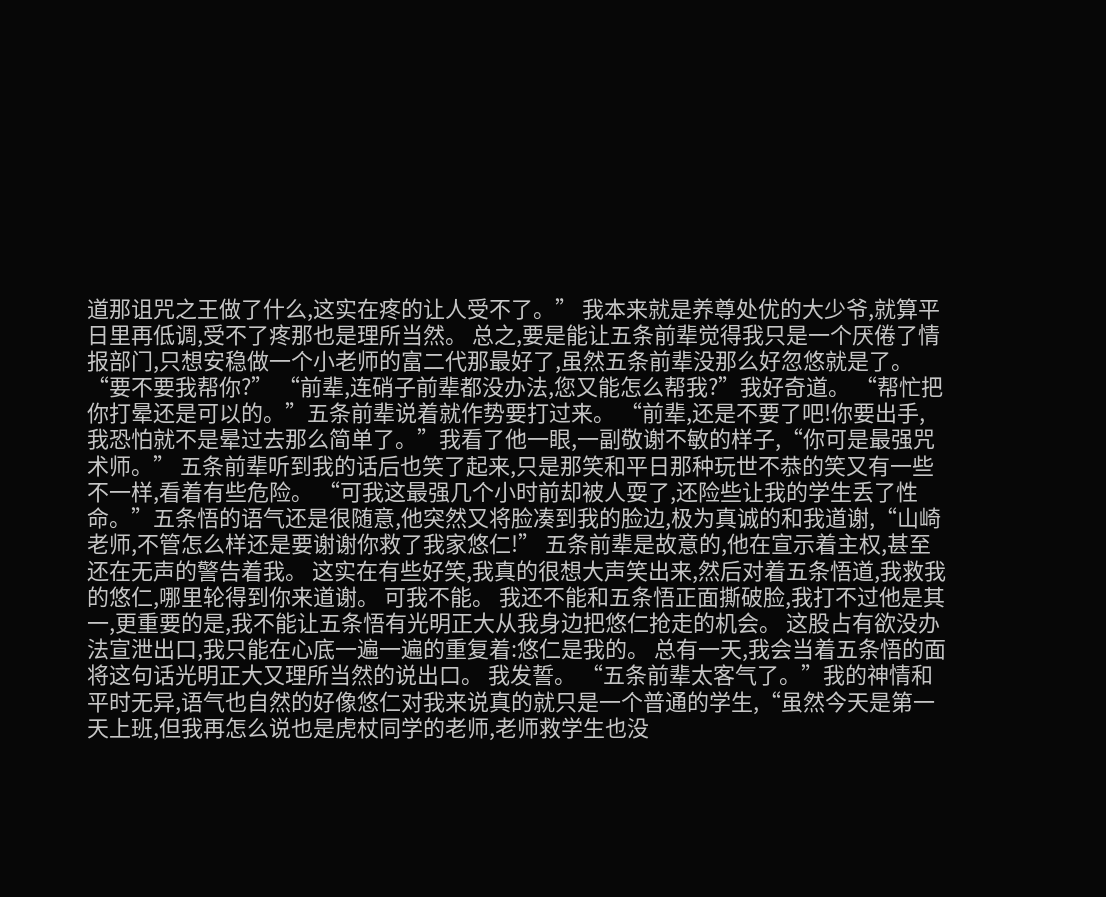道那诅咒之王做了什么,这实在疼的让人受不了。” 我本来就是养尊处优的大少爷,就算平日里再低调,受不了疼那也是理所当然。 总之,要是能让五条前辈觉得我只是一个厌倦了情报部门,只想安稳做一个小老师的富二代那最好了,虽然五条前辈没那么好忽悠就是了。 “要不要我帮你?” “前辈,连硝子前辈都没办法,您又能怎么帮我?”我好奇道。 “帮忙把你打晕还是可以的。”五条前辈说着就作势要打过来。 “前辈,还是不要了吧!你要出手,我恐怕就不是晕过去那么简单了。”我看了他一眼,一副敬谢不敏的样子,“你可是最强咒术师。” 五条前辈听到我的话后也笑了起来,只是那笑和平日那种玩世不恭的笑又有一些不一样,看着有些危险。 “可我这最强几个小时前却被人耍了,还险些让我的学生丢了性命。”五条悟的语气还是很随意,他突然又将脸凑到我的脸边,极为真诚的和我道谢,“山崎老师,不管怎么样还是要谢谢你救了我家悠仁!” 五条前辈是故意的,他在宣示着主权,甚至还在无声的警告着我。 这实在有些好笑,我真的很想大声笑出来,然后对着五条悟道,我救我的悠仁,哪里轮得到你来道谢。 可我不能。 我还不能和五条悟正面撕破脸,我打不过他是其一,更重要的是,我不能让五条悟有光明正大从我身边把悠仁抢走的机会。 这股占有欲没办法宣泄出口,我只能在心底一遍一遍的重复着:悠仁是我的。 总有一天,我会当着五条悟的面将这句话光明正大又理所当然的说出口。 我发誓。 “五条前辈太客气了。”我的神情和平时无异,语气也自然的好像悠仁对我来说真的就只是一个普通的学生,“虽然今天是第一天上班,但我再怎么说也是虎杖同学的老师,老师救学生也没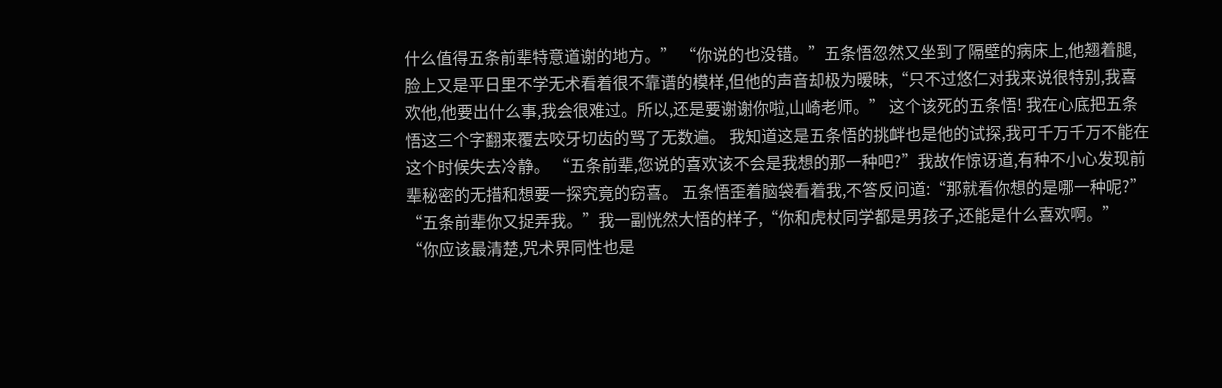什么值得五条前辈特意道谢的地方。” “你说的也没错。”五条悟忽然又坐到了隔壁的病床上,他翘着腿,脸上又是平日里不学无术看着很不靠谱的模样,但他的声音却极为暧昧,“只不过悠仁对我来说很特别,我喜欢他,他要出什么事,我会很难过。所以,还是要谢谢你啦,山崎老师。” 这个该死的五条悟! 我在心底把五条悟这三个字翻来覆去咬牙切齿的骂了无数遍。 我知道这是五条悟的挑衅也是他的试探,我可千万千万不能在这个时候失去冷静。 “五条前辈,您说的喜欢该不会是我想的那一种吧?”我故作惊讶道,有种不小心发现前辈秘密的无措和想要一探究竟的窃喜。 五条悟歪着脑袋看着我,不答反问道:“那就看你想的是哪一种呢?” “五条前辈你又捉弄我。”我一副恍然大悟的样子,“你和虎杖同学都是男孩子,还能是什么喜欢啊。” “你应该最清楚,咒术界同性也是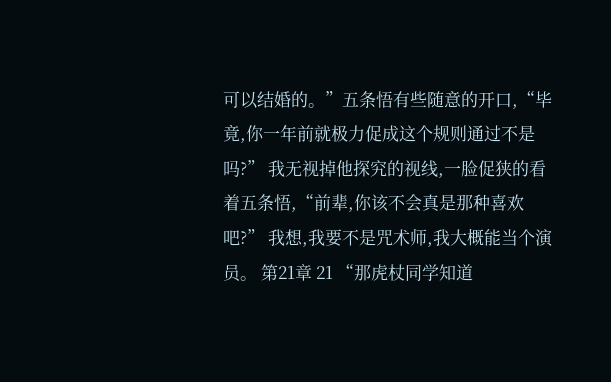可以结婚的。”五条悟有些随意的开口,“毕竟,你一年前就极力促成这个规则通过不是吗?” 我无视掉他探究的视线,一脸促狭的看着五条悟,“前辈,你该不会真是那种喜欢吧?” 我想,我要不是咒术师,我大概能当个演员。 第21章 21 “那虎杖同学知道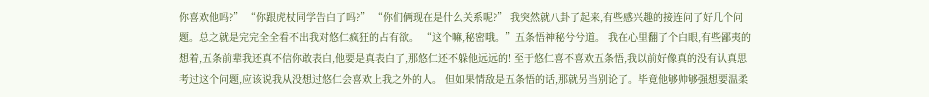你喜欢他吗?” “你跟虎杖同学告白了吗?” “你们俩现在是什么关系呢?” 我突然就八卦了起来,有些感兴趣的接连问了好几个问题。总之就是完完全全看不出我对悠仁疯狂的占有欲。 “这个嘛,秘密哦。”五条悟神秘兮兮道。 我在心里翻了个白眼,有些鄙夷的想着,五条前辈我还真不信你敢表白,他要是真表白了,那悠仁还不躲他远远的! 至于悠仁喜不喜欢五条悟,我以前好像真的没有认真思考过这个问题,应该说我从没想过悠仁会喜欢上我之外的人。 但如果情敌是五条悟的话,那就另当别论了。毕竟他够帅够强想要温柔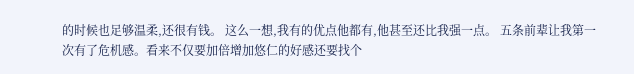的时候也足够温柔,还很有钱。 这么一想,我有的优点他都有,他甚至还比我强一点。 五条前辈让我第一次有了危机感。看来不仅要加倍增加悠仁的好感还要找个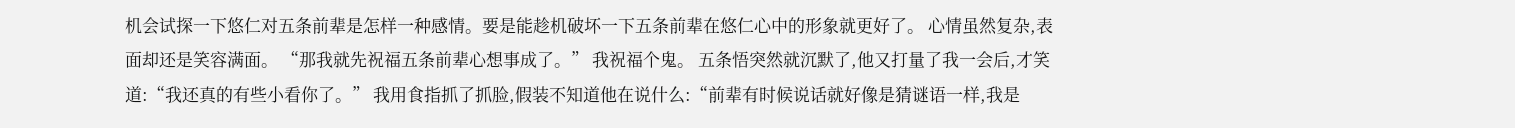机会试探一下悠仁对五条前辈是怎样一种感情。要是能趁机破坏一下五条前辈在悠仁心中的形象就更好了。 心情虽然复杂,表面却还是笑容满面。 “那我就先祝福五条前辈心想事成了。” 我祝福个鬼。 五条悟突然就沉默了,他又打量了我一会后,才笑道:“我还真的有些小看你了。” 我用食指抓了抓脸,假装不知道他在说什么:“前辈有时候说话就好像是猜谜语一样,我是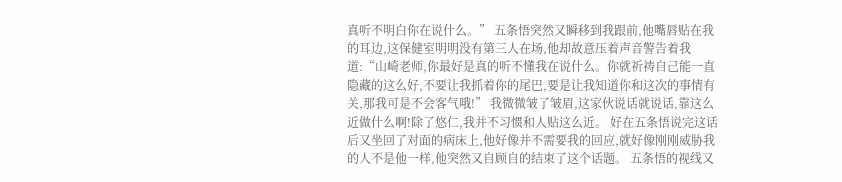真听不明白你在说什么。” 五条悟突然又瞬移到我跟前,他嘴唇贴在我的耳边,这保健室明明没有第三人在场,他却故意压着声音警告着我道:“山崎老师,你最好是真的听不懂我在说什么。你就祈祷自己能一直隐藏的这么好,不要让我抓着你的尾巴,要是让我知道你和这次的事情有关,那我可是不会客气哦!” 我微微皱了皱眉,这家伙说话就说话,靠这么近做什么啊!除了悠仁,我并不习惯和人贴这么近。 好在五条悟说完这话后又坐回了对面的病床上,他好像并不需要我的回应,就好像刚刚威胁我的人不是他一样,他突然又自顾自的结束了这个话题。 五条悟的视线又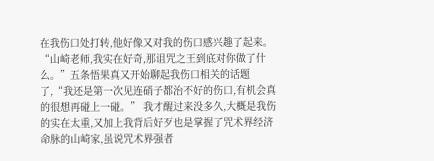在我伤口处打转,他好像又对我的伤口感兴趣了起来。 “山崎老师,我实在好奇,那诅咒之王到底对你做了什么。”五条悟果真又开始聊起我伤口相关的话题了,“我还是第一次见连硝子都治不好的伤口,有机会真的很想再碰上一碰。” 我才醒过来没多久,大概是我伤的实在太重,又加上我背后好歹也是掌握了咒术界经济命脉的山崎家,虽说咒术界强者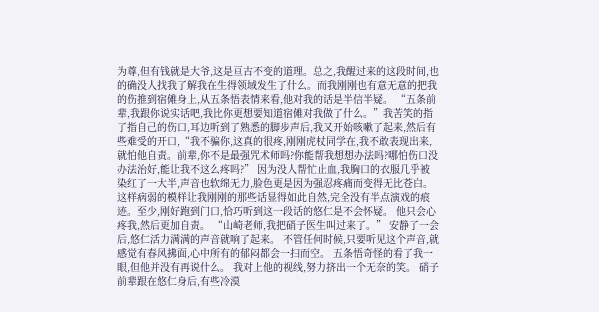为尊,但有钱就是大爷,这是亘古不变的道理。总之,我醒过来的这段时间,也的确没人找我了解我在生得领域发生了什么。而我刚刚也有意无意的把我的伤推到宿傩身上,从五条悟表情来看,他对我的话是半信半疑。 “五条前辈,我跟你说实话吧,我比你更想要知道宿傩对我做了什么。”我苦笑的指了指自己的伤口,耳边听到了熟悉的脚步声后,我又开始咳嗽了起来,然后有些难受的开口,“我不骗你,这真的很疼,刚刚虎杖同学在,我不敢表现出来,就怕他自责。前辈,你不是最强咒术师吗?你能帮我想想办法吗?哪怕伤口没办法治好,能让我不这么疼吗?” 因为没人帮忙止血,我胸口的衣服几乎被染红了一大半,声音也软绵无力,脸色更是因为强忍疼痛而变得无比苍白。 这样病弱的模样让我刚刚的那些话显得如此自然,完全没有半点演戏的痕迹。至少,刚好跑到门口,恰巧听到这一段话的悠仁是不会怀疑。 他只会心疼我,然后更加自责。 “山崎老师,我把硝子医生叫过来了。” 安静了一会后,悠仁活力满满的声音就响了起来。 不管任何时候,只要听见这个声音,就感觉有春风拂面,心中所有的郁闷都会一扫而空。 五条悟奇怪的看了我一眼,但他并没有再说什么。 我对上他的视线,努力挤出一个无奈的笑。 硝子前辈跟在悠仁身后,有些冷漠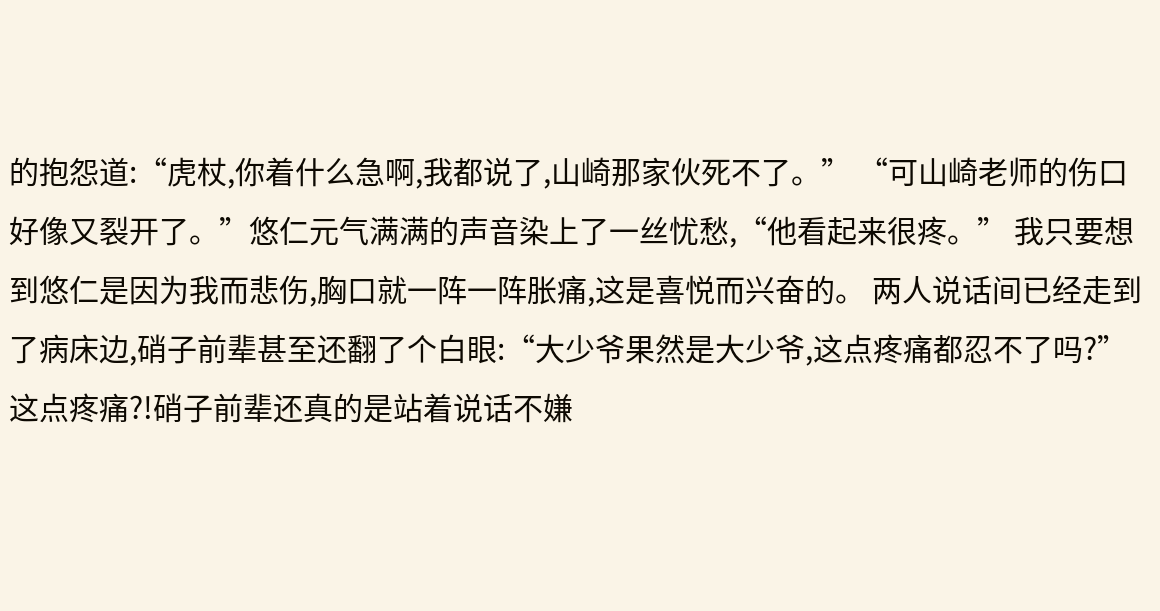的抱怨道:“虎杖,你着什么急啊,我都说了,山崎那家伙死不了。” “可山崎老师的伤口好像又裂开了。”悠仁元气满满的声音染上了一丝忧愁,“他看起来很疼。” 我只要想到悠仁是因为我而悲伤,胸口就一阵一阵胀痛,这是喜悦而兴奋的。 两人说话间已经走到了病床边,硝子前辈甚至还翻了个白眼:“大少爷果然是大少爷,这点疼痛都忍不了吗?” 这点疼痛?!硝子前辈还真的是站着说话不嫌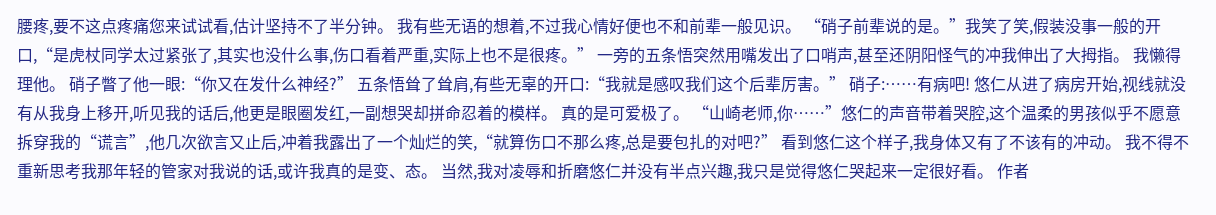腰疼,要不这点疼痛您来试试看,估计坚持不了半分钟。 我有些无语的想着,不过我心情好便也不和前辈一般见识。 “硝子前辈说的是。”我笑了笑,假装没事一般的开口,“是虎杖同学太过紧张了,其实也没什么事,伤口看着严重,实际上也不是很疼。” 一旁的五条悟突然用嘴发出了口哨声,甚至还阴阳怪气的冲我伸出了大拇指。 我懒得理他。 硝子瞥了他一眼:“你又在发什么神经?” 五条悟耸了耸肩,有些无辜的开口:“我就是感叹我们这个后辈厉害。” 硝子:……有病吧! 悠仁从进了病房开始,视线就没有从我身上移开,听见我的话后,他更是眼圈发红,一副想哭却拼命忍着的模样。 真的是可爱极了。 “山崎老师,你……”悠仁的声音带着哭腔,这个温柔的男孩似乎不愿意拆穿我的“谎言”,他几次欲言又止后,冲着我露出了一个灿烂的笑,“就算伤口不那么疼,总是要包扎的对吧?” 看到悠仁这个样子,我身体又有了不该有的冲动。 我不得不重新思考我那年轻的管家对我说的话,或许我真的是变、态。 当然,我对凌辱和折磨悠仁并没有半点兴趣,我只是觉得悠仁哭起来一定很好看。 作者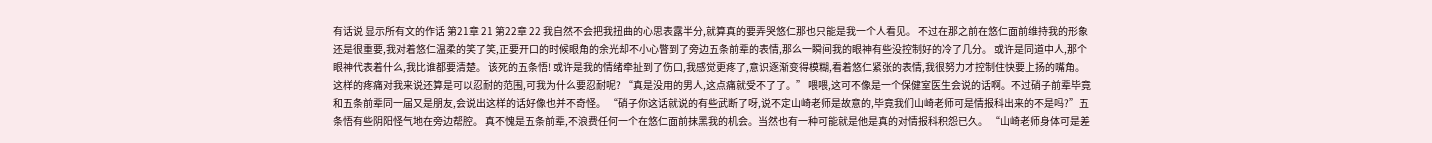有话说 显示所有文的作话 第21章 21 第22章 22 我自然不会把我扭曲的心思表露半分,就算真的要弄哭悠仁那也只能是我一个人看见。 不过在那之前在悠仁面前维持我的形象还是很重要,我对着悠仁温柔的笑了笑,正要开口的时候眼角的余光却不小心瞥到了旁边五条前辈的表情,那么一瞬间我的眼神有些没控制好的冷了几分。 或许是同道中人,那个眼神代表着什么,我比谁都要清楚。 该死的五条悟! 或许是我的情绪牵扯到了伤口,我感觉更疼了,意识逐渐变得模糊,看着悠仁紧张的表情,我很努力才控制住快要上扬的嘴角。 这样的疼痛对我来说还算是可以忍耐的范围,可我为什么要忍耐呢? “真是没用的男人,这点痛就受不了了。” 喂喂,这可不像是一个保健室医生会说的话啊。不过硝子前辈毕竟和五条前辈同一届又是朋友,会说出这样的话好像也并不奇怪。 “硝子你这话就说的有些武断了呀,说不定山崎老师是故意的,毕竟我们山崎老师可是情报科出来的不是吗?”五条悟有些阴阳怪气地在旁边帮腔。 真不愧是五条前辈,不浪费任何一个在悠仁面前抹黑我的机会。当然也有一种可能就是他是真的对情报科积怨已久。 “山崎老师身体可是差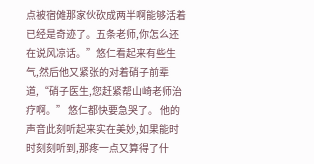点被宿傩那家伙砍成两半啊能够活着已经是奇迹了。五条老师,你怎么还在说风凉话。”悠仁看起来有些生气,然后他又紧张的对着硝子前辈道,“硝子医生,您赶紧帮山崎老师治疗啊。” 悠仁都快要急哭了。 他的声音此刻听起来实在美妙,如果能时时刻刻听到,那疼一点又算得了什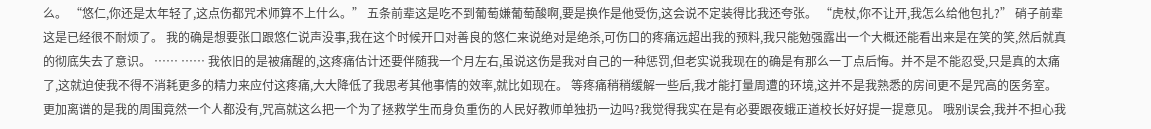么。 “悠仁,你还是太年轻了,这点伤都咒术师算不上什么。” 五条前辈这是吃不到葡萄嫌葡萄酸啊,要是换作是他受伤,这会说不定装得比我还夸张。 “虎杖,你不让开,我怎么给他包扎?” 硝子前辈这是已经很不耐烦了。 我的确是想要张口跟悠仁说声没事,我在这个时候开口对善良的悠仁来说绝对是绝杀,可伤口的疼痛远超出我的预料,我只能勉强露出一个大概还能看出来是在笑的笑,然后就真的彻底失去了意识。 …… …… 我依旧的是被痛醒的,这疼痛估计还要伴随我一个月左右,虽说这伤是我对自己的一种惩罚,但老实说我现在的确是有那么一丁点后悔。并不是不能忍受,只是真的太痛了,这就迫使我不得不消耗更多的精力来应付这疼痛,大大降低了我思考其他事情的效率,就比如现在。 等疼痛稍稍缓解一些后,我才能打量周遭的环境,这并不是我熟悉的房间更不是咒高的医务室。更加离谱的是我的周围竟然一个人都没有,咒高就这么把一个为了拯救学生而身负重伤的人民好教师单独扔一边吗?我觉得我实在是有必要跟夜蛾正道校长好好提一提意见。 哦别误会,我并不担心我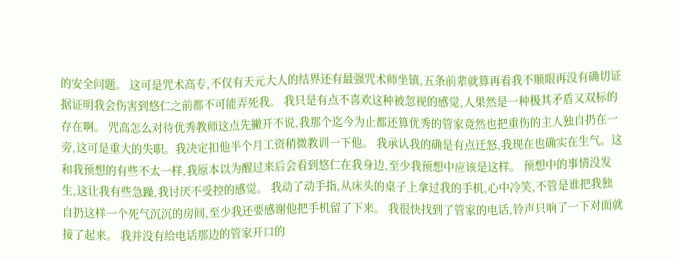的安全问题。 这可是咒术高专,不仅有天元大人的结界还有最强咒术师坐镇,五条前辈就算再看我不顺眼再没有确切证据证明我会伤害到悠仁之前都不可能弄死我。 我只是有点不喜欢这种被忽视的感觉,人果然是一种极其矛盾又双标的存在啊。 咒高怎么对待优秀教师这点先撇开不说,我那个迄今为止都还算优秀的管家竟然也把重伤的主人独自扔在一旁,这可是重大的失职。我决定扣他半个月工资稍微教训一下他。 我承认我的确是有点迁怒,我现在也确实在生气。这和我预想的有些不太一样,我原本以为醒过来后会看到悠仁在我身边,至少我预想中应该是这样。 预想中的事情没发生,这让我有些急躁,我讨厌不受控的感觉。 我动了动手指,从床头的桌子上拿过我的手机,心中冷笑,不管是谁把我独自扔这样一个死气沉沉的房间,至少我还要感谢他把手机留了下来。 我很快找到了管家的电话,铃声只响了一下对面就接了起来。 我并没有给电话那边的管家开口的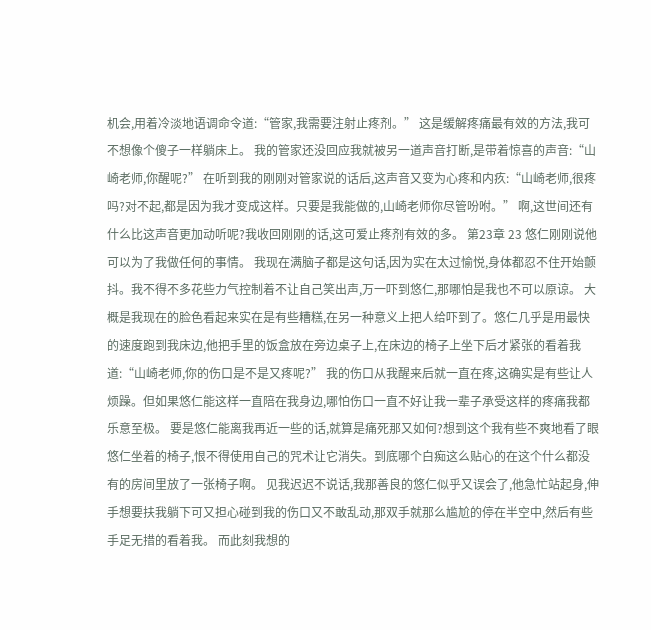机会,用着冷淡地语调命令道:“管家,我需要注射止疼剂。” 这是缓解疼痛最有效的方法,我可不想像个傻子一样躺床上。 我的管家还没回应我就被另一道声音打断,是带着惊喜的声音:“山崎老师,你醒呢?” 在听到我的刚刚对管家说的话后,这声音又变为心疼和内疚:“山崎老师,很疼吗?对不起,都是因为我才变成这样。只要是我能做的,山崎老师你尽管吩咐。” 啊,这世间还有什么比这声音更加动听呢?我收回刚刚的话,这可爱止疼剂有效的多。 第23章 23 悠仁刚刚说他可以为了我做任何的事情。 我现在满脑子都是这句话,因为实在太过愉悦,身体都忍不住开始颤抖。我不得不多花些力气控制着不让自己笑出声,万一吓到悠仁,那哪怕是我也不可以原谅。 大概是我现在的脸色看起来实在是有些糟糕,在另一种意义上把人给吓到了。悠仁几乎是用最快的速度跑到我床边,他把手里的饭盒放在旁边桌子上,在床边的椅子上坐下后才紧张的看着我道:“山崎老师,你的伤口是不是又疼呢?” 我的伤口从我醒来后就一直在疼,这确实是有些让人烦躁。但如果悠仁能这样一直陪在我身边,哪怕伤口一直不好让我一辈子承受这样的疼痛我都乐意至极。 要是悠仁能离我再近一些的话,就算是痛死那又如何?想到这个我有些不爽地看了眼悠仁坐着的椅子,恨不得使用自己的咒术让它消失。到底哪个白痴这么贴心的在这个什么都没有的房间里放了一张椅子啊。 见我迟迟不说话,我那善良的悠仁似乎又误会了,他急忙站起身,伸手想要扶我躺下可又担心碰到我的伤口又不敢乱动,那双手就那么尴尬的停在半空中,然后有些手足无措的看着我。 而此刻我想的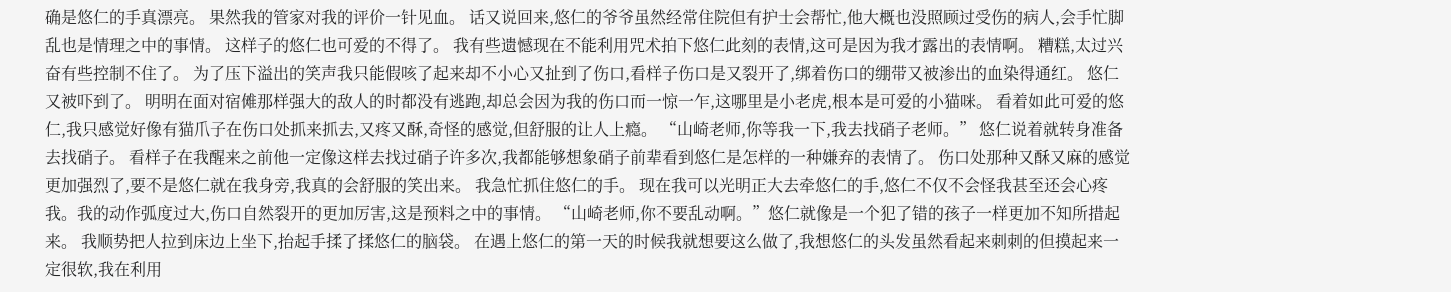确是悠仁的手真漂亮。 果然我的管家对我的评价一针见血。 话又说回来,悠仁的爷爷虽然经常住院但有护士会帮忙,他大概也没照顾过受伤的病人,会手忙脚乱也是情理之中的事情。 这样子的悠仁也可爱的不得了。 我有些遗憾现在不能利用咒术拍下悠仁此刻的表情,这可是因为我才露出的表情啊。 糟糕,太过兴奋有些控制不住了。 为了压下溢出的笑声我只能假咳了起来却不小心又扯到了伤口,看样子伤口是又裂开了,绑着伤口的绷带又被渗出的血染得通红。 悠仁又被吓到了。 明明在面对宿傩那样强大的敌人的时都没有逃跑,却总会因为我的伤口而一惊一乍,这哪里是小老虎,根本是可爱的小猫咪。 看着如此可爱的悠仁,我只感觉好像有猫爪子在伤口处抓来抓去,又疼又酥,奇怪的感觉,但舒服的让人上瘾。 “山崎老师,你等我一下,我去找硝子老师。” 悠仁说着就转身准备去找硝子。 看样子在我醒来之前他一定像这样去找过硝子许多次,我都能够想象硝子前辈看到悠仁是怎样的一种嫌弃的表情了。 伤口处那种又酥又麻的感觉更加强烈了,要不是悠仁就在我身旁,我真的会舒服的笑出来。 我急忙抓住悠仁的手。 现在我可以光明正大去牵悠仁的手,悠仁不仅不会怪我甚至还会心疼我。我的动作弧度过大,伤口自然裂开的更加厉害,这是预料之中的事情。 “山崎老师,你不要乱动啊。”悠仁就像是一个犯了错的孩子一样更加不知所措起来。 我顺势把人拉到床边上坐下,抬起手揉了揉悠仁的脑袋。 在遇上悠仁的第一天的时候我就想要这么做了,我想悠仁的头发虽然看起来刺刺的但摸起来一定很软,我在利用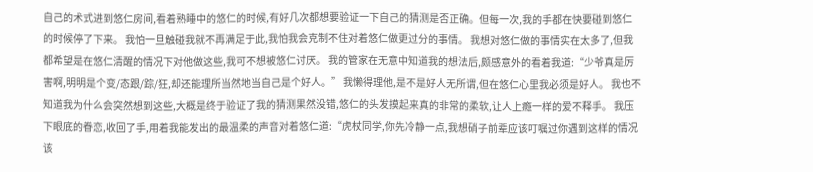自己的术式进到悠仁房间,看着熟睡中的悠仁的时候,有好几次都想要验证一下自己的猜测是否正确。但每一次,我的手都在快要碰到悠仁的时候停了下来。 我怕一旦触碰我就不再满足于此,我怕我会克制不住对着悠仁做更过分的事情。 我想对悠仁做的事情实在太多了,但我都希望是在悠仁清醒的情况下对他做这些,我可不想被悠仁讨厌。 我的管家在无意中知道我的想法后,颇感意外的看着我道:“少爷真是厉害啊,明明是个变/态跟/踪/狂,却还能理所当然地当自己是个好人。” 我懒得理他,是不是好人无所谓,但在悠仁心里我必须是好人。 我也不知道我为什么会突然想到这些,大概是终于验证了我的猜测果然没错,悠仁的头发摸起来真的非常的柔软,让人上瘾一样的爱不释手。 我压下眼底的眷恋,收回了手,用着我能发出的最温柔的声音对着悠仁道:“虎杖同学,你先冷静一点,我想硝子前辈应该叮嘱过你遇到这样的情况该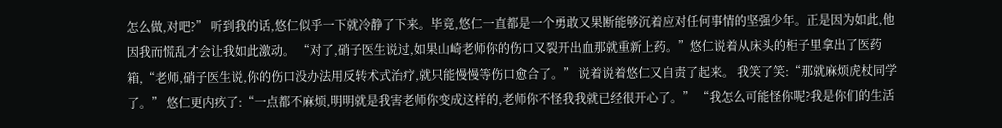怎么做,对吧?” 听到我的话,悠仁似乎一下就冷静了下来。毕竟,悠仁一直都是一个勇敢又果断能够沉着应对任何事情的坚强少年。正是因为如此,他因我而慌乱才会让我如此激动。 “对了,硝子医生说过,如果山崎老师你的伤口又裂开出血那就重新上药。”悠仁说着从床头的柜子里拿出了医药箱,“老师,硝子医生说,你的伤口没办法用反转术式治疗,就只能慢慢等伤口愈合了。” 说着说着悠仁又自责了起来。 我笑了笑:“那就麻烦虎杖同学了。” 悠仁更内疚了:“一点都不麻烦,明明就是我害老师你变成这样的,老师你不怪我我就已经很开心了。” “我怎么可能怪你呢?我是你们的生活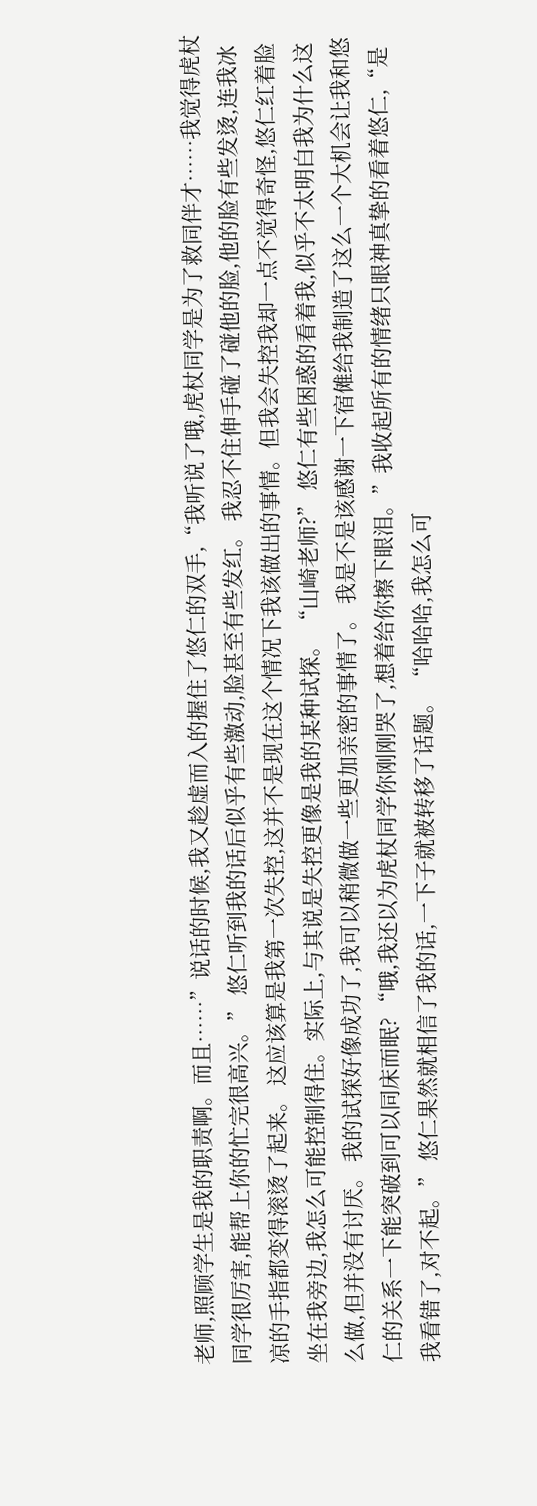老师,照顾学生是我的职责啊。而且……”说话的时候,我又趁虚而入的握住了悠仁的双手,“我听说了哦,虎杖同学是为了救同伴才……我觉得虎杖同学很厉害,能帮上你的忙完很高兴。” 悠仁听到我的话后似乎有些激动,脸甚至有些发红。 我忍不住伸手碰了碰他的脸,他的脸有些发烫,连我冰凉的手指都变得滚烫了起来。 这应该算是我第一次失控,这并不是现在这个情况下我该做出的事情。但我会失控我却一点不觉得奇怪,悠仁红着脸坐在我旁边,我怎么可能控制得住。实际上,与其说是失控更像是我的某种试探。 “山崎老师?” 悠仁有些困惑的看着我,似乎不太明白我为什么这么做,但并没有讨厌。 我的试探好像成功了,我可以稍微做一些更加亲密的事情了。 我是不是该感谢一下宿傩给我制造了这么一个大机会让我和悠仁的关系一下能突破到可以同床而眠? “哦,我还以为虎杖同学你刚刚哭了,想着给你擦下眼泪。”我收起所有的情绪只眼神真挚的看着悠仁,“是我看错了,对不起。” 悠仁果然就相信了我的话,一下子就被转移了话题。 “哈哈哈,我怎么可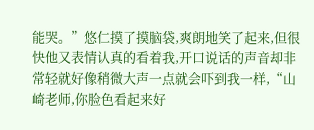能哭。”悠仁摸了摸脑袋,爽朗地笑了起来,但很快他又表情认真的看着我,开口说话的声音却非常轻就好像稍微大声一点就会吓到我一样,“山崎老师,你脸色看起来好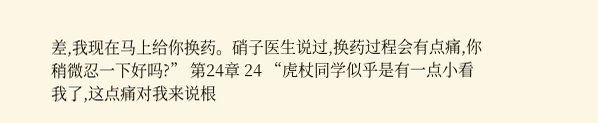差,我现在马上给你换药。硝子医生说过,换药过程会有点痛,你稍微忍一下好吗?” 第24章 24 “虎杖同学似乎是有一点小看我了,这点痛对我来说根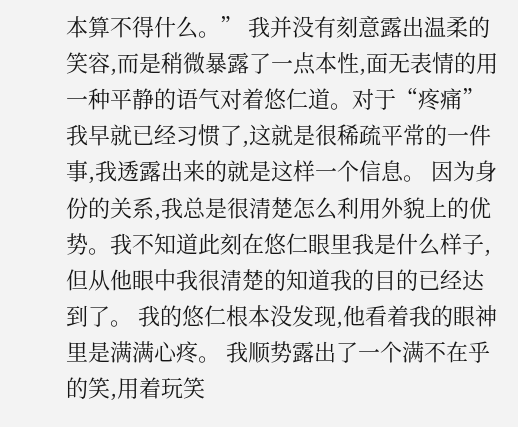本算不得什么。” 我并没有刻意露出温柔的笑容,而是稍微暴露了一点本性,面无表情的用一种平静的语气对着悠仁道。对于“疼痛”我早就已经习惯了,这就是很稀疏平常的一件事,我透露出来的就是这样一个信息。 因为身份的关系,我总是很清楚怎么利用外貌上的优势。我不知道此刻在悠仁眼里我是什么样子,但从他眼中我很清楚的知道我的目的已经达到了。 我的悠仁根本没发现,他看着我的眼神里是满满心疼。 我顺势露出了一个满不在乎的笑,用着玩笑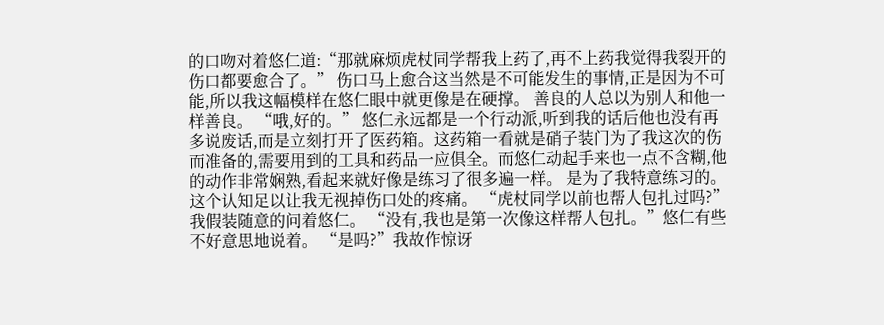的口吻对着悠仁道:“那就麻烦虎杖同学帮我上药了,再不上药我觉得我裂开的伤口都要愈合了。” 伤口马上愈合这当然是不可能发生的事情,正是因为不可能,所以我这幅模样在悠仁眼中就更像是在硬撑。 善良的人总以为别人和他一样善良。 “哦,好的。” 悠仁永远都是一个行动派,听到我的话后他也没有再多说废话,而是立刻打开了医药箱。这药箱一看就是硝子装门为了我这次的伤而准备的,需要用到的工具和药品一应俱全。而悠仁动起手来也一点不含糊,他的动作非常娴熟,看起来就好像是练习了很多遍一样。 是为了我特意练习的。 这个认知足以让我无视掉伤口处的疼痛。 “虎杖同学以前也帮人包扎过吗?”我假装随意的问着悠仁。 “没有,我也是第一次像这样帮人包扎。”悠仁有些不好意思地说着。 “是吗?”我故作惊讶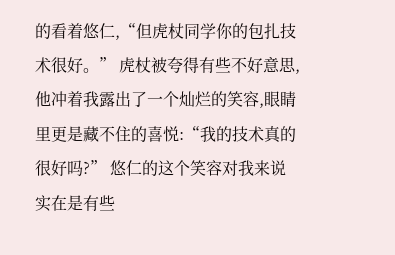的看着悠仁,“但虎杖同学你的包扎技术很好。” 虎杖被夸得有些不好意思,他冲着我露出了一个灿烂的笑容,眼睛里更是藏不住的喜悦:“我的技术真的很好吗?” 悠仁的这个笑容对我来说实在是有些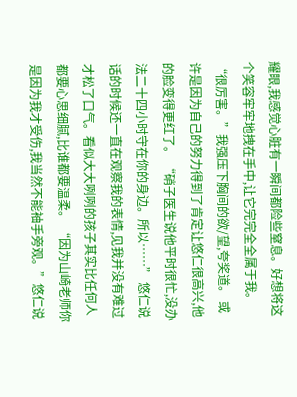耀眼,我感觉心脏有一瞬间都险些窒息。好想将这个笑容牢牢地拽在手中,让它完完全全属于我。 “很厉害。”我强压下胸间的欲/望,夸奖道。 或许是因为自己的努力得到了肯定让悠仁很高兴,他的脸变得更红了。 “硝子医生说他平时很忙,没办法二十四小时守在你的身边。所以……” 悠仁说话的时候还一直在观察我的表情,见我并没有难过才松了口气。看似大大咧咧的孩子其实比任何人都要心思细腻,比谁都要温柔。 “因为山崎老师你是因为我才受伤,我当然不能袖手旁观。”悠仁说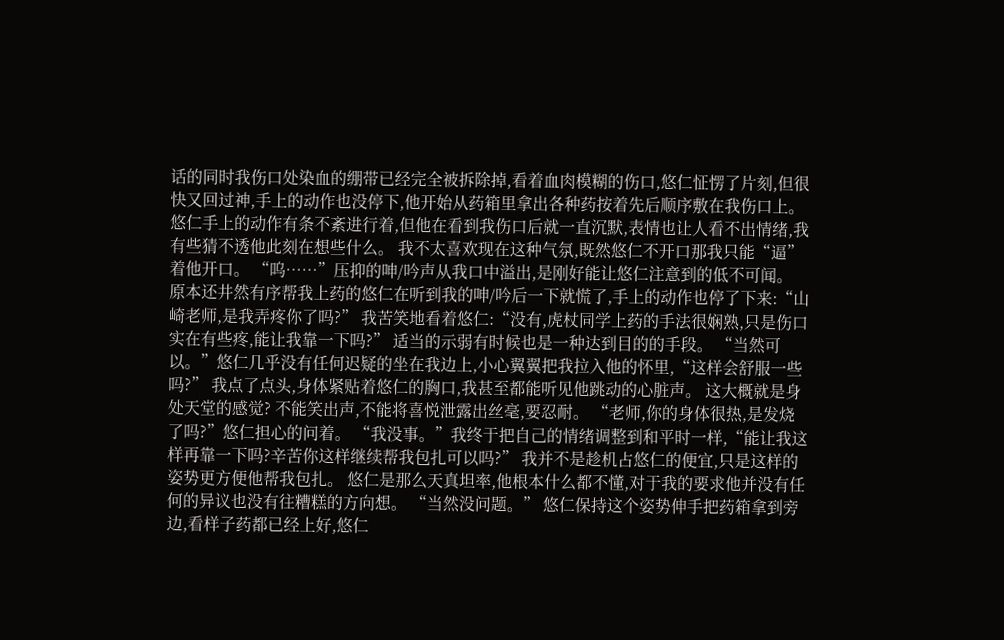话的同时我伤口处染血的绷带已经完全被拆除掉,看着血肉模糊的伤口,悠仁怔愣了片刻,但很快又回过神,手上的动作也没停下,他开始从药箱里拿出各种药按着先后顺序敷在我伤口上。 悠仁手上的动作有条不紊进行着,但他在看到我伤口后就一直沉默,表情也让人看不出情绪,我有些猜不透他此刻在想些什么。 我不太喜欢现在这种气氛,既然悠仁不开口那我只能“逼”着他开口。 “呜……”压抑的呻/吟声从我口中溢出,是刚好能让悠仁注意到的低不可闻。 原本还井然有序帮我上药的悠仁在听到我的呻/吟后一下就慌了,手上的动作也停了下来:“山崎老师,是我弄疼你了吗?” 我苦笑地看着悠仁:“没有,虎杖同学上药的手法很娴熟,只是伤口实在有些疼,能让我靠一下吗?” 适当的示弱有时候也是一种达到目的的手段。 “当然可以。”悠仁几乎没有任何迟疑的坐在我边上,小心翼翼把我拉入他的怀里,“这样会舒服一些吗?” 我点了点头,身体紧贴着悠仁的胸口,我甚至都能听见他跳动的心脏声。 这大概就是身处天堂的感觉? 不能笑出声,不能将喜悦泄露出丝毫,要忍耐。 “老师,你的身体很热,是发烧了吗?”悠仁担心的问着。 “我没事。”我终于把自己的情绪调整到和平时一样,“能让我这样再靠一下吗?辛苦你这样继续帮我包扎可以吗?” 我并不是趁机占悠仁的便宜,只是这样的姿势更方便他帮我包扎。 悠仁是那么天真坦率,他根本什么都不懂,对于我的要求他并没有任何的异议也没有往糟糕的方向想。 “当然没问题。” 悠仁保持这个姿势伸手把药箱拿到旁边,看样子药都已经上好,悠仁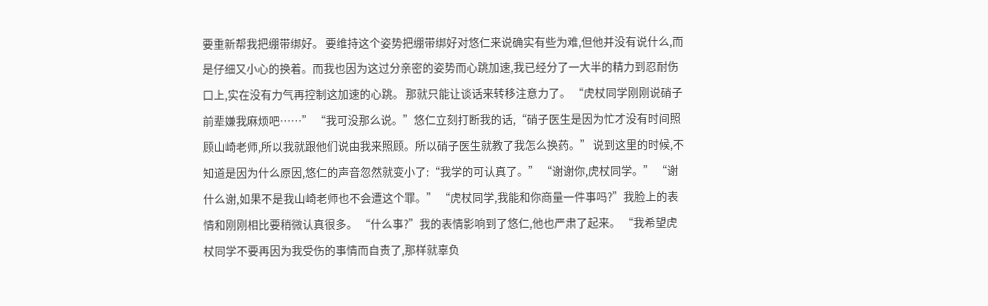要重新帮我把绷带绑好。 要维持这个姿势把绷带绑好对悠仁来说确实有些为难,但他并没有说什么,而是仔细又小心的换着。而我也因为这过分亲密的姿势而心跳加速,我已经分了一大半的精力到忍耐伤口上,实在没有力气再控制这加速的心跳。 那就只能让谈话来转移注意力了。 “虎杖同学刚刚说硝子前辈嫌我麻烦吧……” “我可没那么说。”悠仁立刻打断我的话,“硝子医生是因为忙才没有时间照顾山崎老师,所以我就跟他们说由我来照顾。所以硝子医生就教了我怎么换药。” 说到这里的时候,不知道是因为什么原因,悠仁的声音忽然就变小了:“我学的可认真了。” “谢谢你,虎杖同学。” “谢什么谢,如果不是我山崎老师也不会遭这个罪。” “虎杖同学,我能和你商量一件事吗?”我脸上的表情和刚刚相比要稍微认真很多。 “什么事?”我的表情影响到了悠仁,他也严肃了起来。 “我希望虎杖同学不要再因为我受伤的事情而自责了,那样就辜负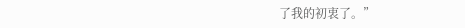了我的初衷了。”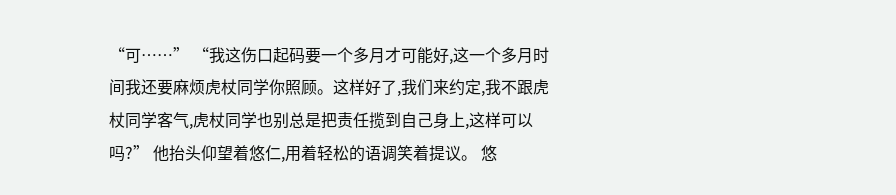“可……” “我这伤口起码要一个多月才可能好,这一个多月时间我还要麻烦虎杖同学你照顾。这样好了,我们来约定,我不跟虎杖同学客气,虎杖同学也别总是把责任揽到自己身上,这样可以吗?” 他抬头仰望着悠仁,用着轻松的语调笑着提议。 悠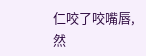仁咬了咬嘴唇,然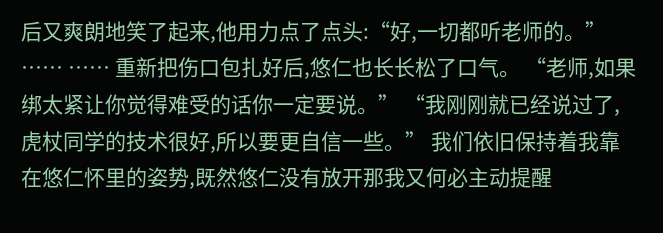后又爽朗地笑了起来,他用力点了点头:“好,一切都听老师的。” …… …… 重新把伤口包扎好后,悠仁也长长松了口气。 “老师,如果绑太紧让你觉得难受的话你一定要说。” “我刚刚就已经说过了,虎杖同学的技术很好,所以要更自信一些。” 我们依旧保持着我靠在悠仁怀里的姿势,既然悠仁没有放开那我又何必主动提醒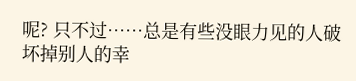呢? 只不过……总是有些没眼力见的人破坏掉别人的幸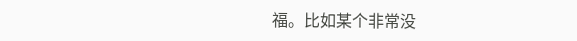福。比如某个非常没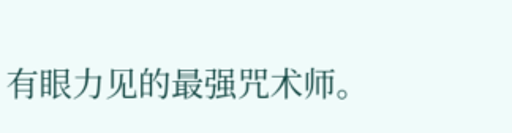有眼力见的最强咒术师。